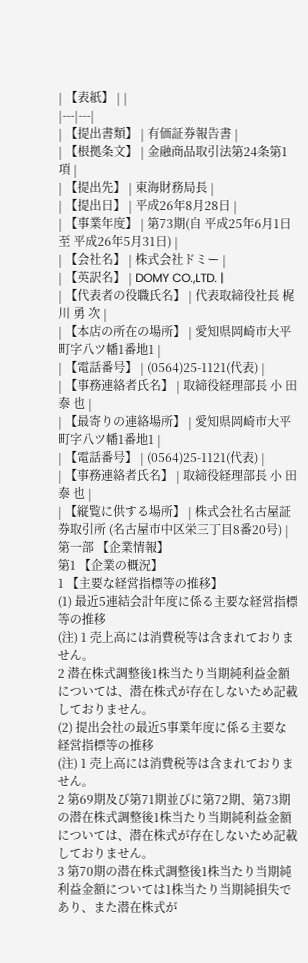| 【表紙】 | |
|---|---|
| 【提出書類】 | 有価証券報告書 |
| 【根拠条文】 | 金融商品取引法第24条第1項 |
| 【提出先】 | 東海財務局長 |
| 【提出日】 | 平成26年8月28日 |
| 【事業年度】 | 第73期(自 平成25年6月1日 至 平成26年5月31日) |
| 【会社名】 | 株式会社ドミー |
| 【英訳名】 | DOMY CO.,LTD. |
| 【代表者の役職氏名】 | 代表取締役社長 梶 川 勇 次 |
| 【本店の所在の場所】 | 愛知県岡崎市大平町字八ツ幡1番地1 |
| 【電話番号】 | (0564)25-1121(代表) |
| 【事務連絡者氏名】 | 取締役経理部長 小 田 泰 也 |
| 【最寄りの連絡場所】 | 愛知県岡崎市大平町字八ツ幡1番地1 |
| 【電話番号】 | (0564)25-1121(代表) |
| 【事務連絡者氏名】 | 取締役経理部長 小 田 泰 也 |
| 【縦覧に供する場所】 | 株式会社名古屋証券取引所 (名古屋市中区栄三丁目8番20号) |
第一部 【企業情報】
第1 【企業の概況】
1 【主要な経営指標等の推移】
(1) 最近5連結会計年度に係る主要な経営指標等の推移
(注) 1 売上高には消費税等は含まれておりません。
2 潜在株式調整後1株当たり当期純利益金額については、潜在株式が存在しないため記載しておりません。
(2) 提出会社の最近5事業年度に係る主要な経営指標等の推移
(注) 1 売上高には消費税等は含まれておりません。
2 第69期及び第71期並びに第72期、第73期の潜在株式調整後1株当たり当期純利益金額については、潜在株式が存在しないため記載しておりません。
3 第70期の潜在株式調整後1株当たり当期純利益金額については1株当たり当期純損失であり、また潜在株式が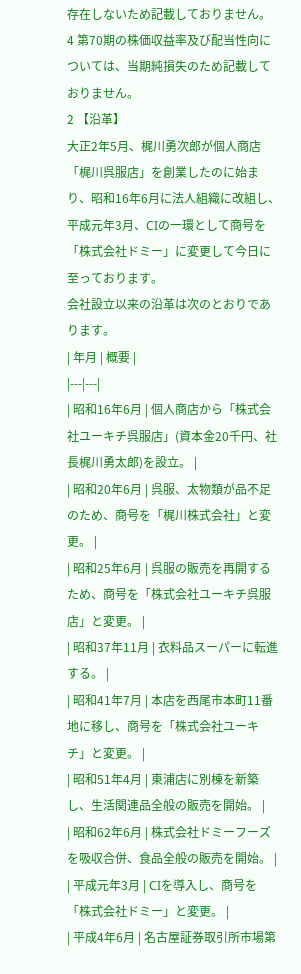存在しないため記載しておりません。
4 第70期の株価収益率及び配当性向については、当期純損失のため記載しておりません。
2 【沿革】
大正2年5月、梶川勇次郎が個人商店「梶川呉服店」を創業したのに始まり、昭和16年6月に法人組織に改組し、平成元年3月、CIの一環として商号を「株式会社ドミー」に変更して今日に至っております。
会社設立以来の沿革は次のとおりであります。
| 年月 | 概要 |
|---|---|
| 昭和16年6月 | 個人商店から「株式会社ユーキチ呉服店」(資本金20千円、社長梶川勇太郎)を設立。 |
| 昭和20年6月 | 呉服、太物類が品不足のため、商号を「梶川株式会社」と変更。 |
| 昭和25年6月 | 呉服の販売を再開するため、商号を「株式会社ユーキチ呉服店」と変更。 |
| 昭和37年11月 | 衣料品スーパーに転進する。 |
| 昭和41年7月 | 本店を西尾市本町11番地に移し、商号を「株式会社ユーキチ」と変更。 |
| 昭和51年4月 | 東浦店に別棟を新築し、生活関連品全般の販売を開始。 |
| 昭和62年6月 | 株式会社ドミーフーズを吸収合併、食品全般の販売を開始。 |
| 平成元年3月 | CIを導入し、商号を「株式会社ドミー」と変更。 |
| 平成4年6月 | 名古屋証券取引所市場第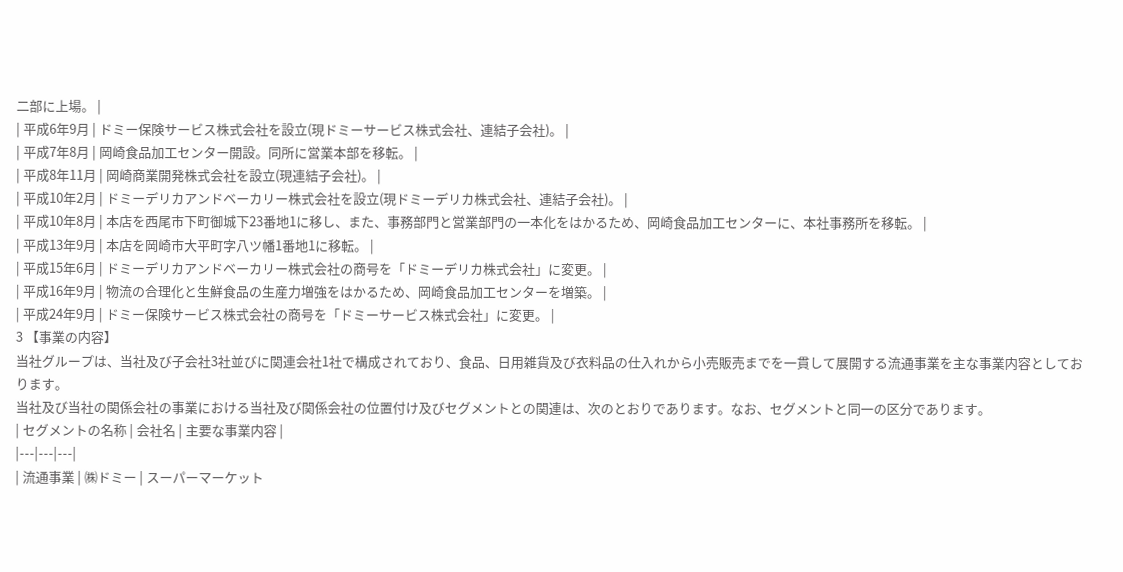二部に上場。 |
| 平成6年9月 | ドミー保険サービス株式会社を設立(現ドミーサービス株式会社、連結子会社)。 |
| 平成7年8月 | 岡崎食品加工センター開設。同所に営業本部を移転。 |
| 平成8年11月 | 岡崎商業開発株式会社を設立(現連結子会社)。 |
| 平成10年2月 | ドミーデリカアンドベーカリー株式会社を設立(現ドミーデリカ株式会社、連結子会社)。 |
| 平成10年8月 | 本店を西尾市下町御城下23番地1に移し、また、事務部門と営業部門の一本化をはかるため、岡崎食品加工センターに、本社事務所を移転。 |
| 平成13年9月 | 本店を岡崎市大平町字八ツ幡1番地1に移転。 |
| 平成15年6月 | ドミーデリカアンドベーカリー株式会社の商号を「ドミーデリカ株式会社」に変更。 |
| 平成16年9月 | 物流の合理化と生鮮食品の生産力増強をはかるため、岡崎食品加工センターを増築。 |
| 平成24年9月 | ドミー保険サービス株式会社の商号を「ドミーサービス株式会社」に変更。 |
3 【事業の内容】
当社グループは、当社及び子会社3社並びに関連会社1社で構成されており、食品、日用雑貨及び衣料品の仕入れから小売販売までを一貫して展開する流通事業を主な事業内容としております。
当社及び当社の関係会社の事業における当社及び関係会社の位置付け及びセグメントとの関連は、次のとおりであります。なお、セグメントと同一の区分であります。
| セグメントの名称 | 会社名 | 主要な事業内容 |
|---|---|---|
| 流通事業 | ㈱ドミー | スーパーマーケット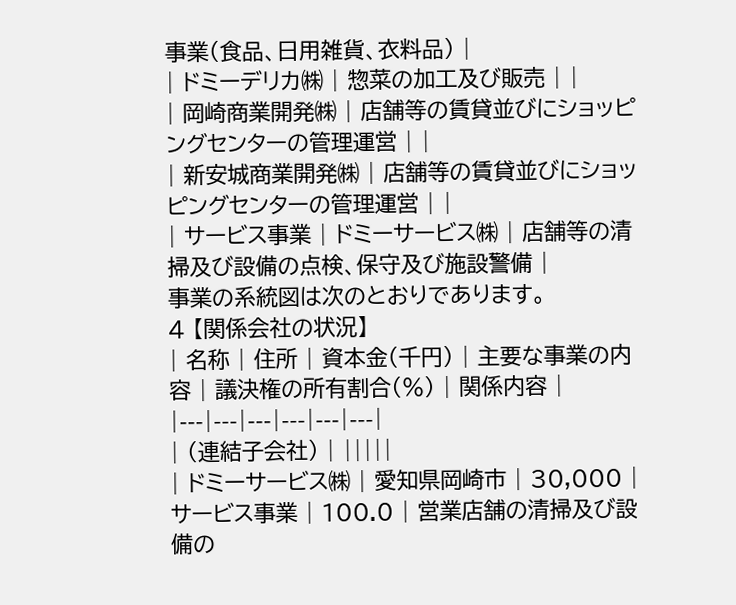事業(食品、日用雑貨、衣料品) |
| ドミーデリカ㈱ | 惣菜の加工及び販売 | |
| 岡崎商業開発㈱ | 店舗等の賃貸並びにショッピングセンターの管理運営 | |
| 新安城商業開発㈱ | 店舗等の賃貸並びにショッピングセンターの管理運営 | |
| サービス事業 | ドミーサービス㈱ | 店舗等の清掃及び設備の点検、保守及び施設警備 |
事業の系統図は次のとおりであります。
4 【関係会社の状況】
| 名称 | 住所 | 資本金(千円) | 主要な事業の内容 | 議決権の所有割合(%) | 関係内容 |
|---|---|---|---|---|---|
| (連結子会社) | |||||
| ドミーサービス㈱ | 愛知県岡崎市 | 30,000 | サービス事業 | 100.0 | 営業店舗の清掃及び設備の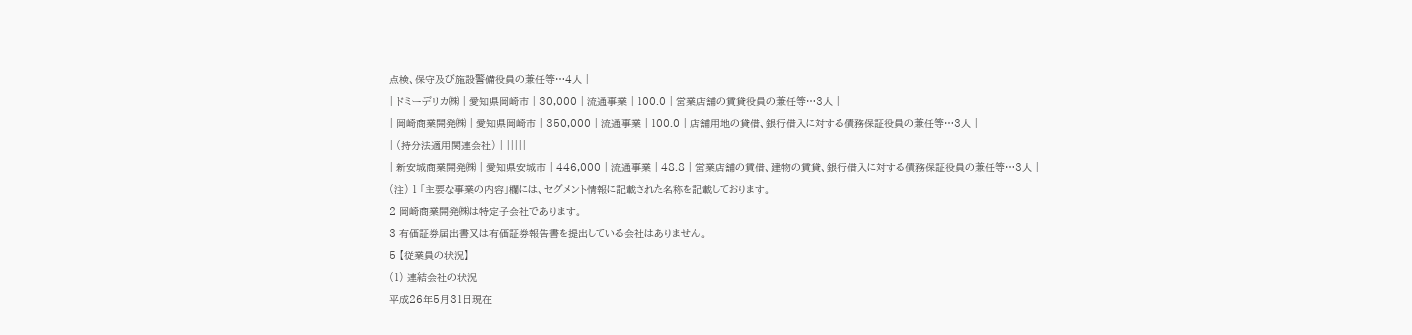点検、保守及び施設警備役員の兼任等…4人 |
| ドミーデリカ㈱ | 愛知県岡崎市 | 30,000 | 流通事業 | 100.0 | 営業店舗の賃貸役員の兼任等…3人 |
| 岡崎商業開発㈱ | 愛知県岡崎市 | 350,000 | 流通事業 | 100.0 | 店舗用地の貸借、銀行借入に対する債務保証役員の兼任等…3人 |
| (持分法適用関連会社) | |||||
| 新安城商業開発㈱ | 愛知県安城市 | 446,000 | 流通事業 | 48.8 | 営業店舗の賃借、建物の賃貸、銀行借入に対する債務保証役員の兼任等…3人 |
(注) 1 「主要な事業の内容」欄には、セグメント情報に記載された名称を記載しております。
2 岡崎商業開発㈱は特定子会社であります。
3 有価証券届出書又は有価証券報告書を提出している会社はありません。
5 【従業員の状況】
(1) 連結会社の状況
平成26年5月31日現在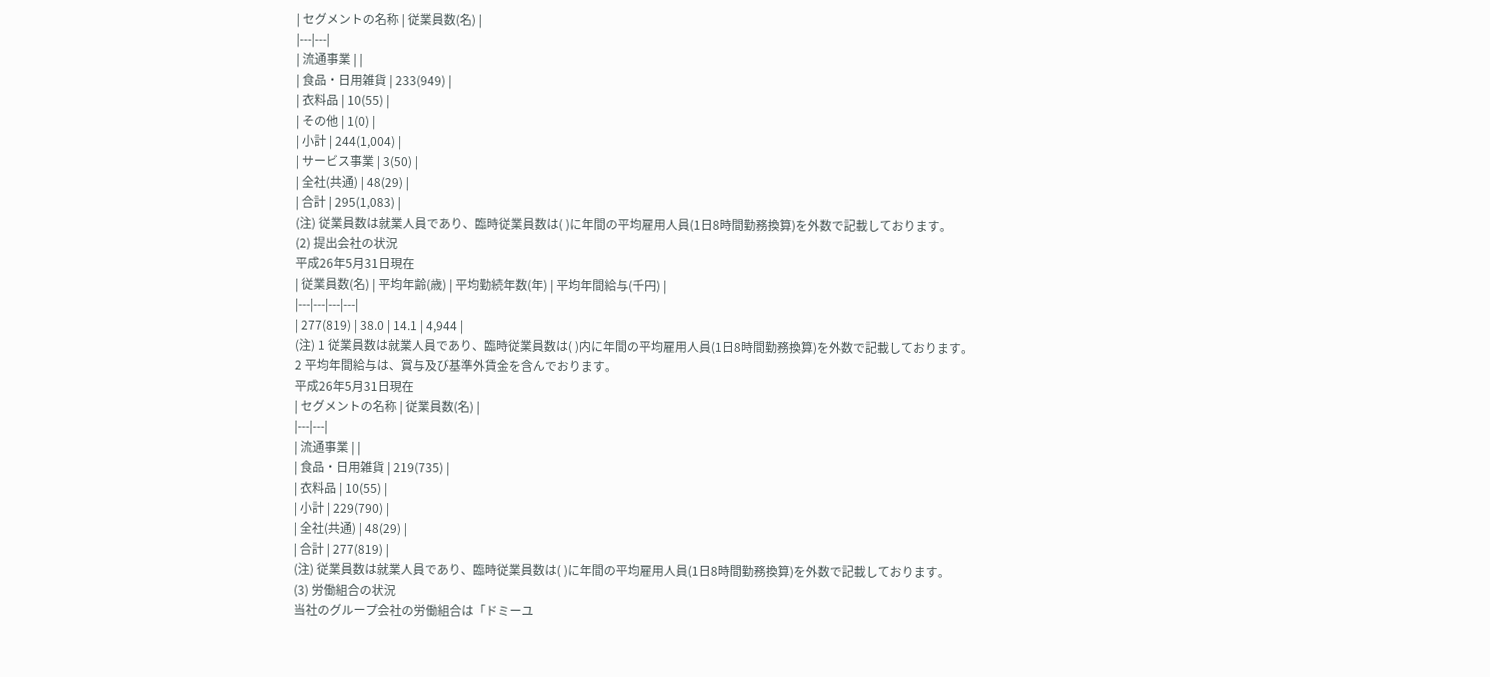| セグメントの名称 | 従業員数(名) |
|---|---|
| 流通事業 | |
| 食品・日用雑貨 | 233(949) |
| 衣料品 | 10(55) |
| その他 | 1(0) |
| 小計 | 244(1,004) |
| サービス事業 | 3(50) |
| 全社(共通) | 48(29) |
| 合計 | 295(1,083) |
(注) 従業員数は就業人員であり、臨時従業員数は( )に年間の平均雇用人員(1日8時間勤務換算)を外数で記載しております。
(2) 提出会社の状況
平成26年5月31日現在
| 従業員数(名) | 平均年齢(歳) | 平均勤続年数(年) | 平均年間給与(千円) |
|---|---|---|---|
| 277(819) | 38.0 | 14.1 | 4,944 |
(注) 1 従業員数は就業人員であり、臨時従業員数は( )内に年間の平均雇用人員(1日8時間勤務換算)を外数で記載しております。
2 平均年間給与は、賞与及び基準外賃金を含んでおります。
平成26年5月31日現在
| セグメントの名称 | 従業員数(名) |
|---|---|
| 流通事業 | |
| 食品・日用雑貨 | 219(735) |
| 衣料品 | 10(55) |
| 小計 | 229(790) |
| 全社(共通) | 48(29) |
| 合計 | 277(819) |
(注) 従業員数は就業人員であり、臨時従業員数は( )に年間の平均雇用人員(1日8時間勤務換算)を外数で記載しております。
(3) 労働組合の状況
当社のグループ会社の労働組合は「ドミーユ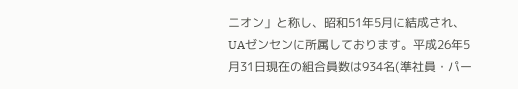ニオン」と称し、昭和51年5月に結成され、UAゼンセンに所属しております。平成26年5月31日現在の組合員数は934名(準社員・パー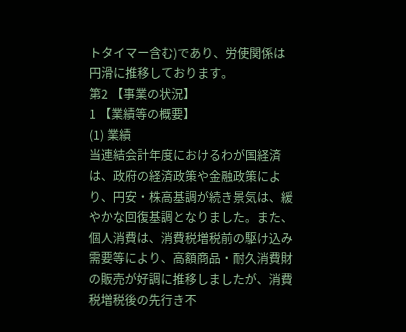トタイマー含む)であり、労使関係は円滑に推移しております。
第2 【事業の状況】
1 【業績等の概要】
(1) 業績
当連結会計年度におけるわが国経済は、政府の経済政策や金融政策により、円安・株高基調が続き景気は、緩やかな回復基調となりました。また、個人消費は、消費税増税前の駆け込み需要等により、高額商品・耐久消費財の販売が好調に推移しましたが、消費税増税後の先行き不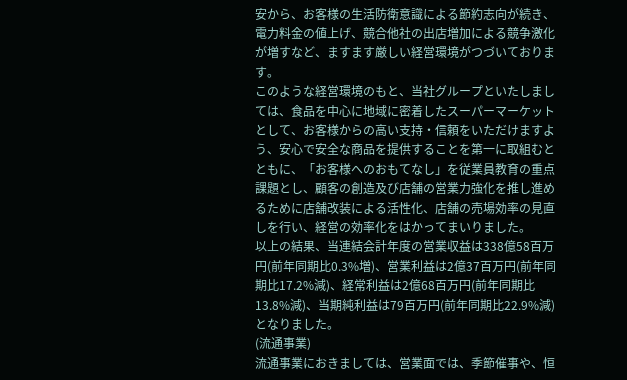安から、お客様の生活防衛意識による節約志向が続き、電力料金の値上げ、競合他社の出店増加による競争激化が増すなど、ますます厳しい経営環境がつづいております。
このような経営環境のもと、当社グループといたしましては、食品を中心に地域に密着したスーパーマーケットとして、お客様からの高い支持・信頼をいただけますよう、安心で安全な商品を提供することを第一に取組むとともに、「お客様へのおもてなし」を従業員教育の重点課題とし、顧客の創造及び店舗の営業力強化を推し進めるために店舗改装による活性化、店舗の売場効率の見直しを行い、経営の効率化をはかってまいりました。
以上の結果、当連結会計年度の営業収益は338億58百万円(前年同期比0.3%増)、営業利益は2億37百万円(前年同期比17.2%減)、経常利益は2億68百万円(前年同期比13.8%減)、当期純利益は79百万円(前年同期比22.9%減)となりました。
(流通事業)
流通事業におきましては、営業面では、季節催事や、恒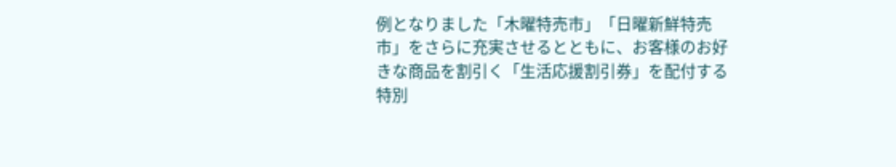例となりました「木曜特売市」「日曜新鮮特売市」をさらに充実させるとともに、お客様のお好きな商品を割引く「生活応援割引券」を配付する特別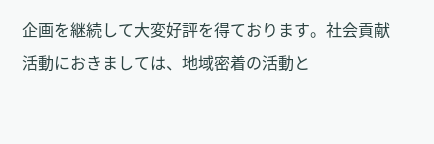企画を継続して大変好評を得ております。社会貢献活動におきましては、地域密着の活動と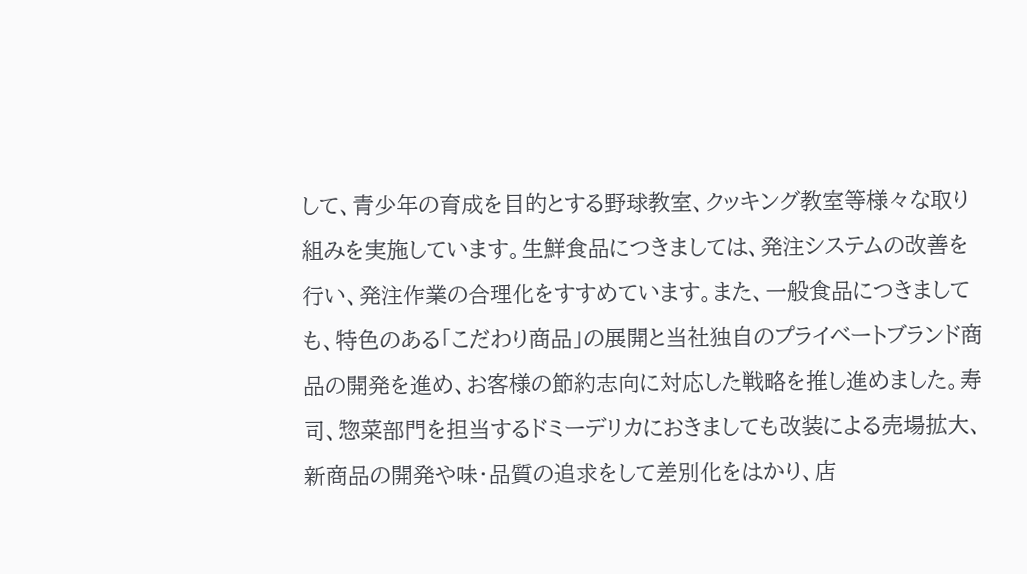して、青少年の育成を目的とする野球教室、クッキング教室等様々な取り組みを実施しています。生鮮食品につきましては、発注システムの改善を行い、発注作業の合理化をすすめています。また、一般食品につきましても、特色のある「こだわり商品」の展開と当社独自のプライベートブランド商品の開発を進め、お客様の節約志向に対応した戦略を推し進めました。寿司、惣菜部門を担当するドミーデリカにおきましても改装による売場拡大、新商品の開発や味・品質の追求をして差別化をはかり、店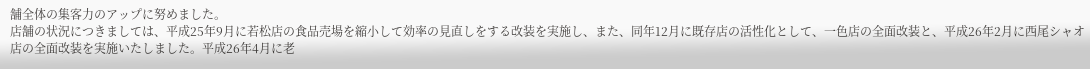舗全体の集客力のアップに努めました。
店舗の状況につきましては、平成25年9月に若松店の食品売場を縮小して効率の見直しをする改装を実施し、また、同年12月に既存店の活性化として、一色店の全面改装と、平成26年2月に西尾シャオ店の全面改装を実施いたしました。平成26年4月に老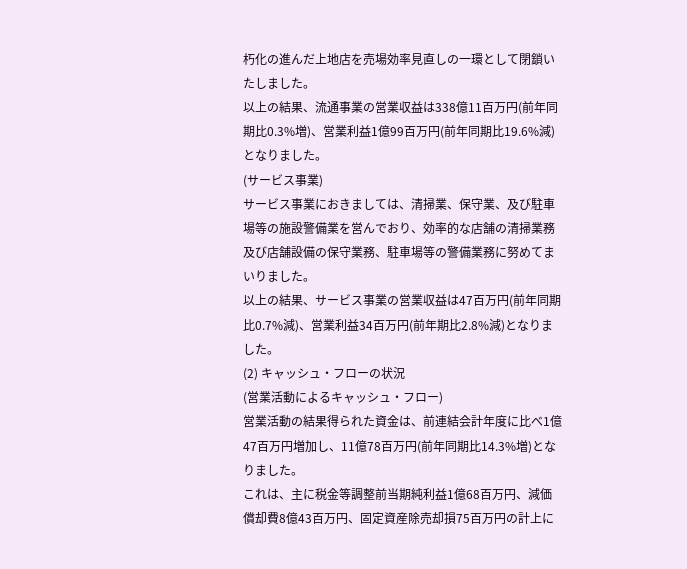朽化の進んだ上地店を売場効率見直しの一環として閉鎖いたしました。
以上の結果、流通事業の営業収益は338億11百万円(前年同期比0.3%増)、営業利益1億99百万円(前年同期比19.6%減)となりました。
(サービス事業)
サービス事業におきましては、清掃業、保守業、及び駐車場等の施設警備業を営んでおり、効率的な店舗の清掃業務及び店舗設備の保守業務、駐車場等の警備業務に努めてまいりました。
以上の結果、サービス事業の営業収益は47百万円(前年同期比0.7%減)、営業利益34百万円(前年期比2.8%減)となりました。
(2) キャッシュ・フローの状況
(営業活動によるキャッシュ・フロー)
営業活動の結果得られた資金は、前連結会計年度に比べ1億47百万円増加し、11億78百万円(前年同期比14.3%増)となりました。
これは、主に税金等調整前当期純利益1億68百万円、減価償却費8億43百万円、固定資産除売却損75百万円の計上に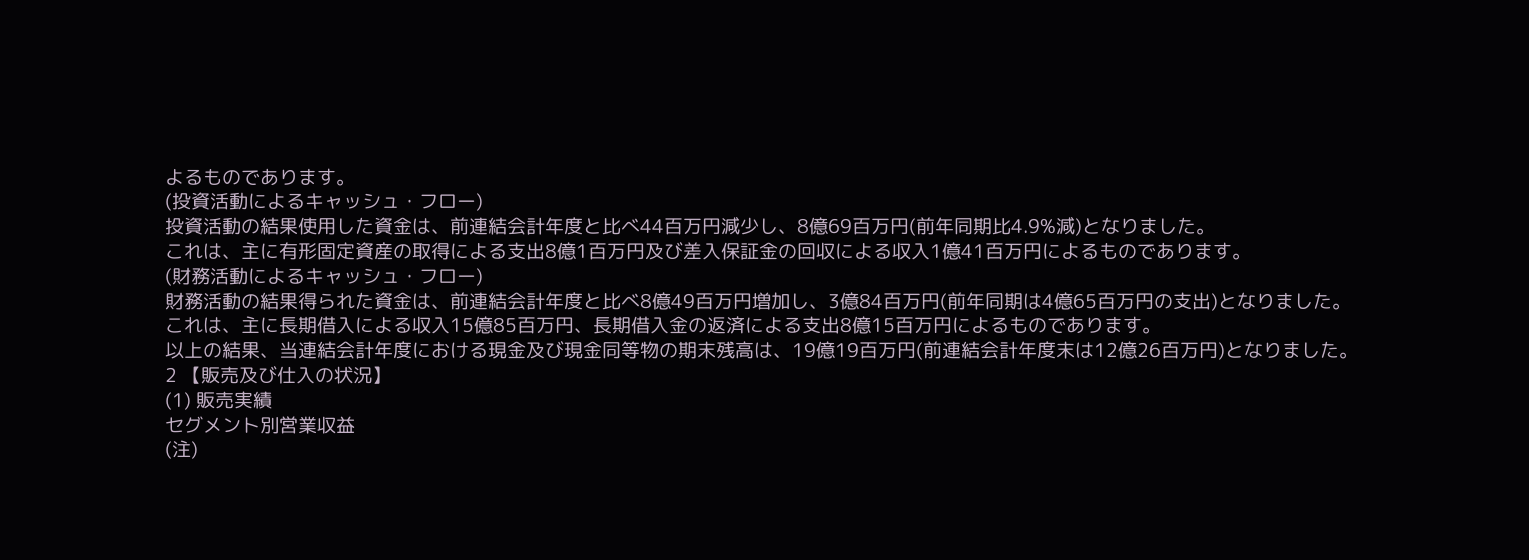よるものであります。
(投資活動によるキャッシュ・フロー)
投資活動の結果使用した資金は、前連結会計年度と比べ44百万円減少し、8億69百万円(前年同期比4.9%減)となりました。
これは、主に有形固定資産の取得による支出8億1百万円及び差入保証金の回収による収入1億41百万円によるものであります。
(財務活動によるキャッシュ・フロー)
財務活動の結果得られた資金は、前連結会計年度と比べ8億49百万円増加し、3億84百万円(前年同期は4億65百万円の支出)となりました。
これは、主に長期借入による収入15億85百万円、長期借入金の返済による支出8億15百万円によるものであります。
以上の結果、当連結会計年度における現金及び現金同等物の期末残高は、19億19百万円(前連結会計年度末は12億26百万円)となりました。
2 【販売及び仕入の状況】
(1) 販売実績
セグメント別営業収益
(注)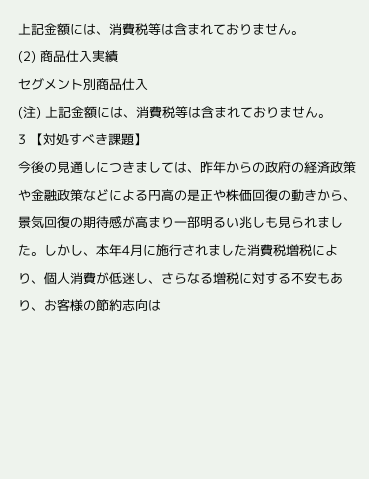上記金額には、消費税等は含まれておりません。
(2) 商品仕入実績
セグメント別商品仕入
(注) 上記金額には、消費税等は含まれておりません。
3 【対処すべき課題】
今後の見通しにつきましては、昨年からの政府の経済政策や金融政策などによる円高の是正や株価回復の動きから、景気回復の期待感が高まり一部明るい兆しも見られました。しかし、本年4月に施行されました消費税増税により、個人消費が低迷し、さらなる増税に対する不安もあり、お客様の節約志向は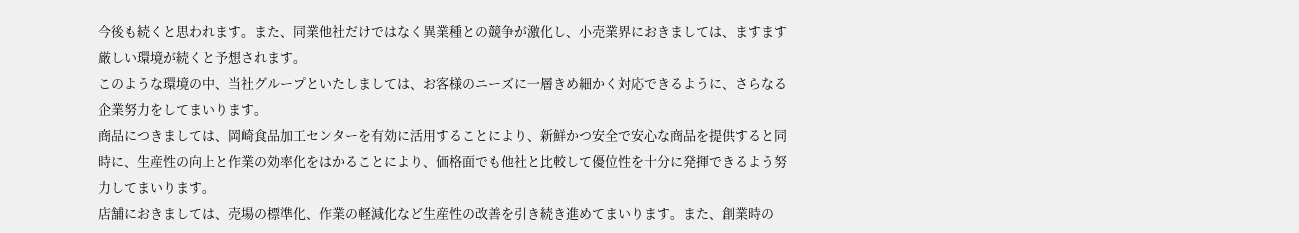今後も続くと思われます。また、同業他社だけではなく異業種との競争が激化し、小売業界におきましては、ますます厳しい環境が続くと予想されます。
このような環境の中、当社グループといたしましては、お客様のニーズに一層きめ細かく対応できるように、さらなる企業努力をしてまいります。
商品につきましては、岡崎食品加工センターを有効に活用することにより、新鮮かつ安全で安心な商品を提供すると同時に、生産性の向上と作業の効率化をはかることにより、価格面でも他社と比較して優位性を十分に発揮できるよう努力してまいります。
店舗におきましては、売場の標準化、作業の軽減化など生産性の改善を引き続き進めてまいります。また、創業時の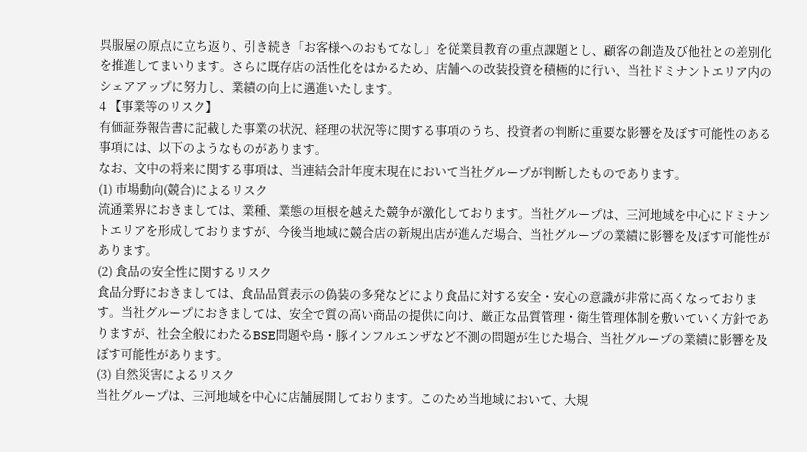呉服屋の原点に立ち返り、引き続き「お客様へのおもてなし」を従業員教育の重点課題とし、顧客の創造及び他社との差別化を推進してまいります。さらに既存店の活性化をはかるため、店舗への改装投資を積極的に行い、当社ドミナントエリア内のシェアアップに努力し、業績の向上に邁進いたします。
4 【事業等のリスク】
有価証券報告書に記載した事業の状況、経理の状況等に関する事項のうち、投資者の判断に重要な影響を及ぼす可能性のある事項には、以下のようなものがあります。
なお、文中の将来に関する事項は、当連結会計年度末現在において当社グループが判断したものであります。
(1) 市場動向(競合)によるリスク
流通業界におきましては、業種、業態の垣根を越えた競争が激化しております。当社グループは、三河地域を中心にドミナントエリアを形成しておりますが、今後当地域に競合店の新規出店が進んだ場合、当社グループの業績に影響を及ぼす可能性があります。
(2) 食品の安全性に関するリスク
食品分野におきましては、食品品質表示の偽装の多発などにより食品に対する安全・安心の意識が非常に高くなっております。当社グループにおきましては、安全で質の高い商品の提供に向け、厳正な品質管理・衛生管理体制を敷いていく方針でありますが、社会全般にわたるBSE問題や鳥・豚インフルエンザなど不測の問題が生じた場合、当社グループの業績に影響を及ぼす可能性があります。
(3) 自然災害によるリスク
当社グループは、三河地域を中心に店舗展開しております。このため当地域において、大規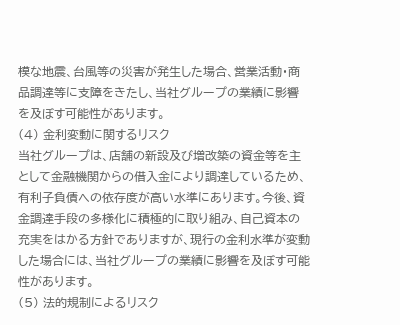模な地震、台風等の災害が発生した場合、営業活動・商品調達等に支障をきたし、当社グループの業績に影響を及ぼす可能性があります。
(4) 金利変動に関するリスク
当社グループは、店舗の新設及び増改築の資金等を主として金融機関からの借入金により調達しているため、有利子負債への依存度が高い水準にあります。今後、資金調達手段の多様化に積極的に取り組み、自己資本の充実をはかる方針でありますが、現行の金利水準が変動した場合には、当社グループの業績に影響を及ぼす可能性があります。
(5) 法的規制によるリスク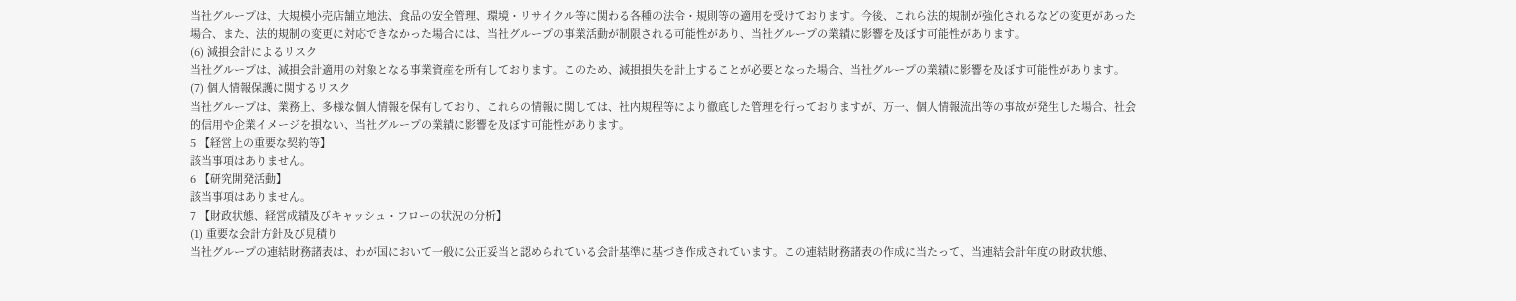当社グループは、大規模小売店舗立地法、食品の安全管理、環境・リサイクル等に関わる各種の法令・規則等の適用を受けております。今後、これら法的規制が強化されるなどの変更があった場合、また、法的規制の変更に対応できなかった場合には、当社グループの事業活動が制限される可能性があり、当社グループの業績に影響を及ぼす可能性があります。
(6) 減損会計によるリスク
当社グループは、減損会計適用の対象となる事業資産を所有しております。このため、減損損失を計上することが必要となった場合、当社グループの業績に影響を及ぼす可能性があります。
(7) 個人情報保護に関するリスク
当社グループは、業務上、多様な個人情報を保有しており、これらの情報に関しては、社内規程等により徹底した管理を行っておりますが、万一、個人情報流出等の事故が発生した場合、社会的信用や企業イメージを損ない、当社グループの業績に影響を及ぼす可能性があります。
5 【経営上の重要な契約等】
該当事項はありません。
6 【研究開発活動】
該当事項はありません。
7 【財政状態、経営成績及びキャッシュ・フローの状況の分析】
(1) 重要な会計方針及び見積り
当社グループの連結財務諸表は、わが国において一般に公正妥当と認められている会計基準に基づき作成されています。この連結財務諸表の作成に当たって、当連結会計年度の財政状態、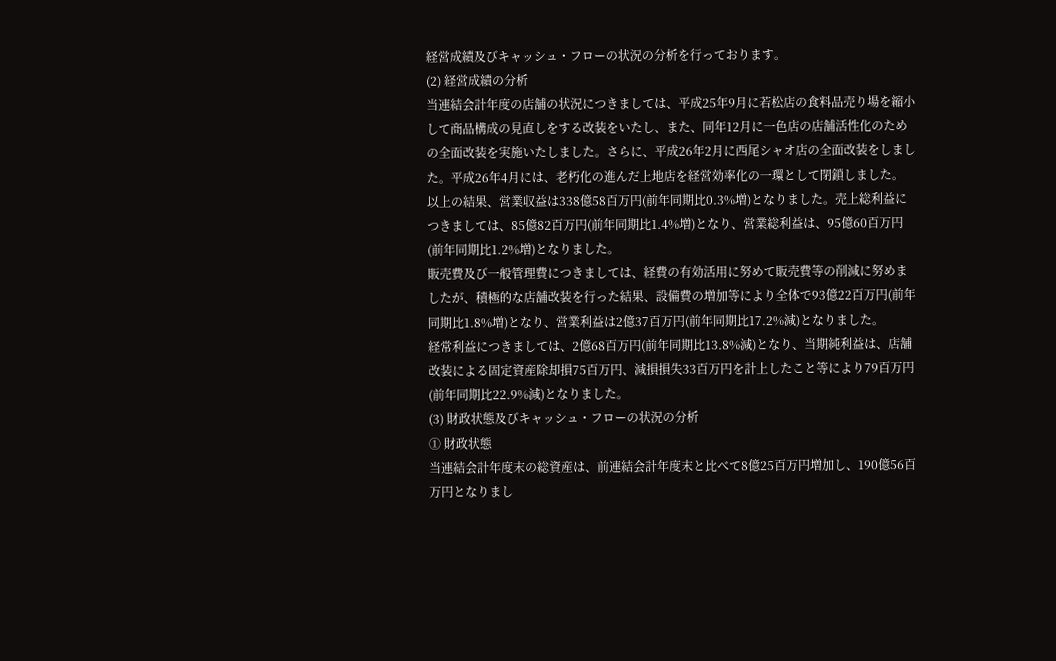経営成績及びキャッシュ・フローの状況の分析を行っております。
(2) 経営成績の分析
当連結会計年度の店舗の状況につきましては、平成25年9月に若松店の食料品売り場を縮小して商品構成の見直しをする改装をいたし、また、同年12月に一色店の店舗活性化のための全面改装を実施いたしました。さらに、平成26年2月に西尾シャオ店の全面改装をしました。平成26年4月には、老朽化の進んだ上地店を経営効率化の一環として閉鎖しました。
以上の結果、営業収益は338億58百万円(前年同期比0.3%増)となりました。売上総利益につきましては、85億82百万円(前年同期比1.4%増)となり、営業総利益は、95億60百万円(前年同期比1.2%増)となりました。
販売費及び一般管理費につきましては、経費の有効活用に努めて販売費等の削減に努めましたが、積極的な店舗改装を行った結果、設備費の増加等により全体で93億22百万円(前年同期比1.8%増)となり、営業利益は2億37百万円(前年同期比17.2%減)となりました。
経常利益につきましては、2億68百万円(前年同期比13.8%減)となり、当期純利益は、店舗改装による固定資産除却損75百万円、減損損失33百万円を計上したこと等により79百万円(前年同期比22.9%減)となりました。
(3) 財政状態及びキャッシュ・フローの状況の分析
① 財政状態
当連結会計年度末の総資産は、前連結会計年度末と比べて8億25百万円増加し、190億56百万円となりまし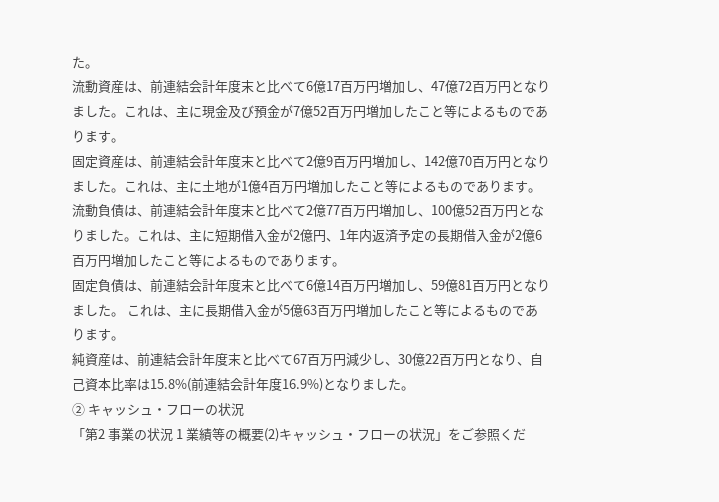た。
流動資産は、前連結会計年度末と比べて6億17百万円増加し、47億72百万円となりました。これは、主に現金及び預金が7億52百万円増加したこと等によるものであります。
固定資産は、前連結会計年度末と比べて2億9百万円増加し、142億70百万円となりました。これは、主に土地が1億4百万円増加したこと等によるものであります。
流動負債は、前連結会計年度末と比べて2億77百万円増加し、100億52百万円となりました。これは、主に短期借入金が2億円、1年内返済予定の長期借入金が2億6百万円増加したこと等によるものであります。
固定負債は、前連結会計年度末と比べて6億14百万円増加し、59億81百万円となりました。 これは、主に長期借入金が5億63百万円増加したこと等によるものであります。
純資産は、前連結会計年度末と比べて67百万円減少し、30億22百万円となり、自己資本比率は15.8%(前連結会計年度16.9%)となりました。
② キャッシュ・フローの状況
「第2 事業の状況 1 業績等の概要(2)キャッシュ・フローの状況」をご参照くだ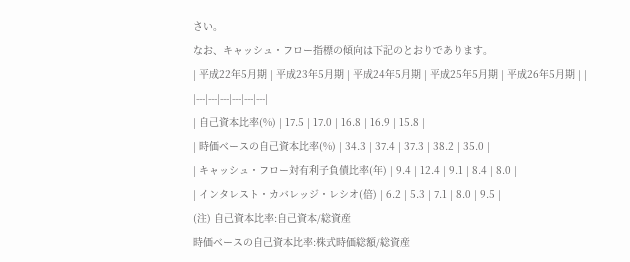さい。
なお、キャッシュ・フロー指標の傾向は下記のとおりであります。
| 平成22年5月期 | 平成23年5月期 | 平成24年5月期 | 平成25年5月期 | 平成26年5月期 | |
|---|---|---|---|---|---|
| 自己資本比率(%) | 17.5 | 17.0 | 16.8 | 16.9 | 15.8 |
| 時価ベースの自己資本比率(%) | 34.3 | 37.4 | 37.3 | 38.2 | 35.0 |
| キャッシュ・フロー対有利子負債比率(年) | 9.4 | 12.4 | 9.1 | 8.4 | 8.0 |
| インタレスト・カバレッジ・レシオ(倍) | 6.2 | 5.3 | 7.1 | 8.0 | 9.5 |
(注) 自己資本比率:自己資本/総資産
時価ベースの自己資本比率:株式時価総額/総資産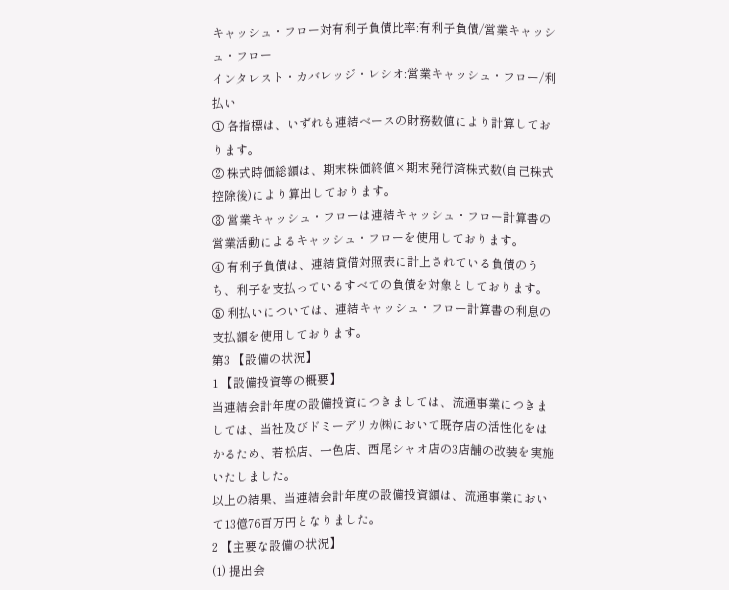キャッシュ・フロー対有利子負債比率:有利子負債/営業キャッシュ・フロー
インタレスト・カバレッジ・レシオ:営業キャッシュ・フロー/利払い
① 各指標は、いずれも連結ベースの財務数値により計算しております。
② 株式時価総額は、期末株価終値×期末発行済株式数(自己株式控除後)により算出しております。
③ 営業キャッシュ・フローは連結キャッシュ・フロー計算書の営業活動によるキャッシュ・フローを使用しております。
④ 有利子負債は、連結貸借対照表に計上されている負債のうち、利子を支払っているすべての負債を対象としております。
⑤ 利払いについては、連結キャッシュ・フロー計算書の利息の支払額を使用しております。
第3 【設備の状況】
1 【設備投資等の概要】
当連結会計年度の設備投資につきましては、流通事業につきましては、当社及びドミーデリカ㈱において既存店の活性化をはかるため、若松店、一色店、西尾シャオ店の3店舗の改装を実施いたしました。
以上の結果、当連結会計年度の設備投資額は、流通事業において13億76百万円となりました。
2 【主要な設備の状況】
(1) 提出会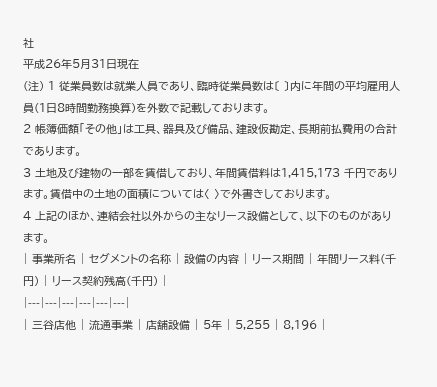社
平成26年5月31日現在
(注) 1 従業員数は就業人員であり、臨時従業員数は〔 〕内に年間の平均雇用人員(1日8時間勤務換算)を外数で記載しております。
2 帳簿価額「その他」は工具、器具及び備品、建設仮勘定、長期前払費用の合計であります。
3 土地及び建物の一部を賃借しており、年間賃借料は1,415,173 千円であります。賃借中の土地の面積については〈 〉で外書きしております。
4 上記のほか、連結会社以外からの主なリース設備として、以下のものがあります。
| 事業所名 | セグメントの名称 | 設備の内容 | リース期間 | 年間リース料(千円) | リース契約残高(千円) |
|---|---|---|---|---|---|
| 三谷店他 | 流通事業 | 店舗設備 | 5年 | 5,255 | 8,196 |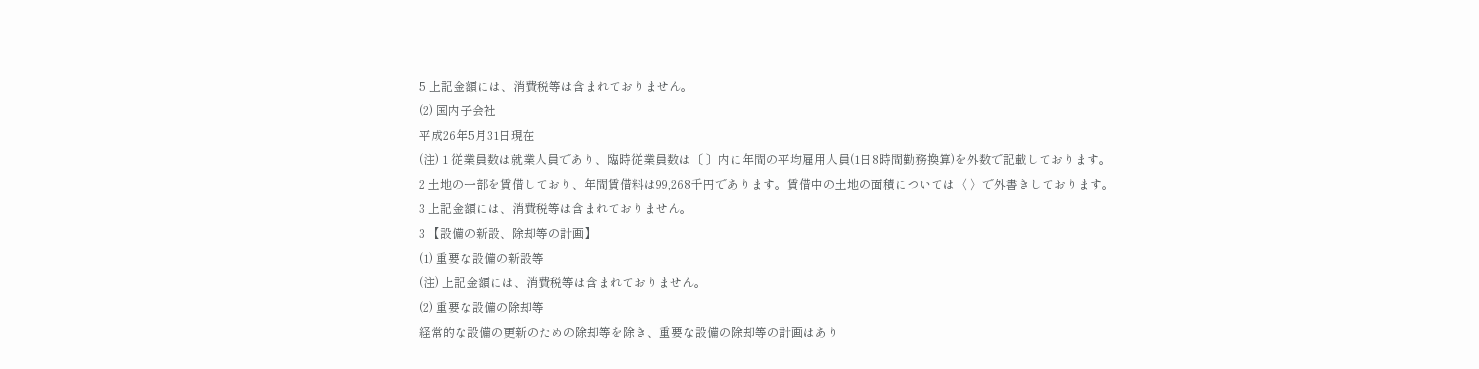5 上記金額には、消費税等は含まれておりません。
(2) 国内子会社
平成26年5月31日現在
(注) 1 従業員数は就業人員であり、臨時従業員数は〔 〕内に年間の平均雇用人員(1日8時間勤務換算)を外数で記載しております。
2 土地の一部を賃借しており、年間賃借料は99,268千円であります。賃借中の土地の面積については〈 〉で外書きしております。
3 上記金額には、消費税等は含まれておりません。
3 【設備の新設、除却等の計画】
(1) 重要な設備の新設等
(注) 上記金額には、消費税等は含まれておりません。
(2) 重要な設備の除却等
経常的な設備の更新のための除却等を除き、重要な設備の除却等の計画はあり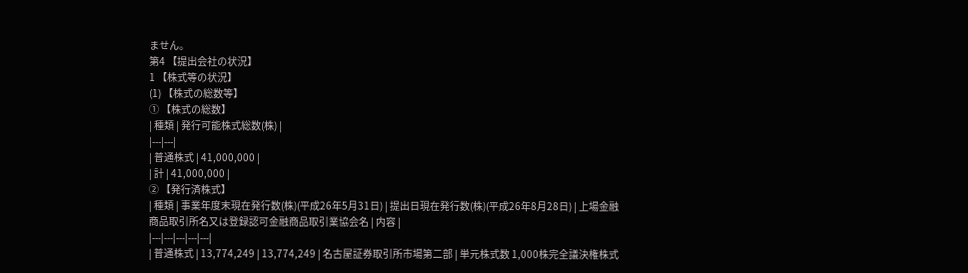ません。
第4 【提出会社の状況】
1 【株式等の状況】
(1) 【株式の総数等】
① 【株式の総数】
| 種類 | 発行可能株式総数(株) |
|---|---|
| 普通株式 | 41,000,000 |
| 計 | 41,000,000 |
② 【発行済株式】
| 種類 | 事業年度末現在発行数(株)(平成26年5月31日) | 提出日現在発行数(株)(平成26年8月28日) | 上場金融商品取引所名又は登録認可金融商品取引業協会名 | 内容 |
|---|---|---|---|---|
| 普通株式 | 13,774,249 | 13,774,249 | 名古屋証券取引所市場第二部 | 単元株式数 1,000株完全議決権株式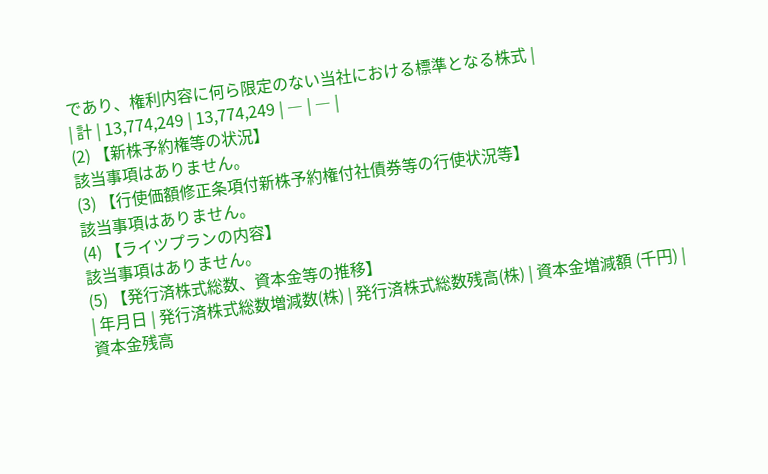であり、権利内容に何ら限定のない当社における標準となる株式 |
| 計 | 13,774,249 | 13,774,249 | ― | ― |
(2) 【新株予約権等の状況】
該当事項はありません。
(3) 【行使価額修正条項付新株予約権付社債券等の行使状況等】
該当事項はありません。
(4) 【ライツプランの内容】
該当事項はありません。
(5) 【発行済株式総数、資本金等の推移】
| 年月日 | 発行済株式総数増減数(株) | 発行済株式総数残高(株) | 資本金増減額 (千円) | 資本金残高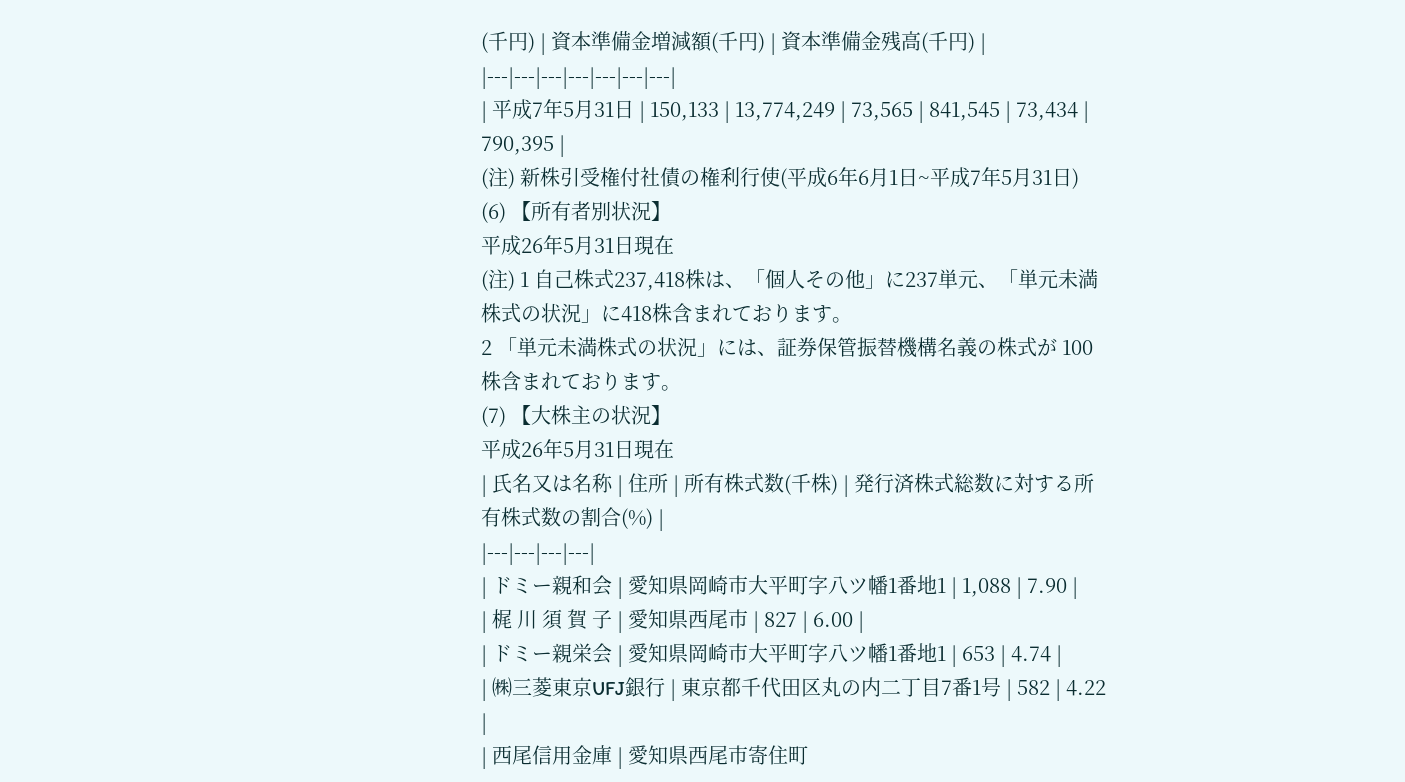(千円) | 資本準備金増減額(千円) | 資本準備金残高(千円) |
|---|---|---|---|---|---|---|
| 平成7年5月31日 | 150,133 | 13,774,249 | 73,565 | 841,545 | 73,434 | 790,395 |
(注) 新株引受権付社債の権利行使(平成6年6月1日~平成7年5月31日)
(6) 【所有者別状況】
平成26年5月31日現在
(注) 1 自己株式237,418株は、「個人その他」に237単元、「単元未満株式の状況」に418株含まれております。
2 「単元未満株式の状況」には、証券保管振替機構名義の株式が 100株含まれております。
(7) 【大株主の状況】
平成26年5月31日現在
| 氏名又は名称 | 住所 | 所有株式数(千株) | 発行済株式総数に対する所有株式数の割合(%) |
|---|---|---|---|
| ドミー親和会 | 愛知県岡崎市大平町字八ツ幡1番地1 | 1,088 | 7.90 |
| 梶 川 須 賀 子 | 愛知県西尾市 | 827 | 6.00 |
| ドミー親栄会 | 愛知県岡崎市大平町字八ツ幡1番地1 | 653 | 4.74 |
| ㈱三菱東京UFJ銀行 | 東京都千代田区丸の内二丁目7番1号 | 582 | 4.22 |
| 西尾信用金庫 | 愛知県西尾市寄住町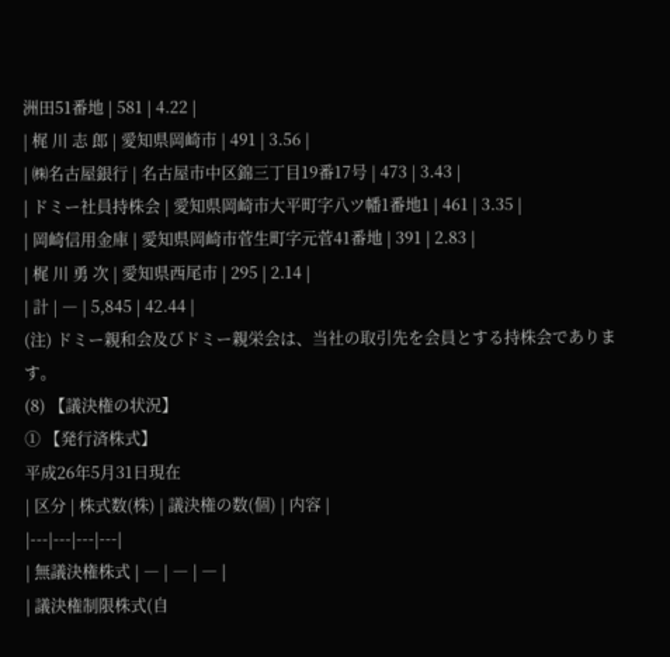洲田51番地 | 581 | 4.22 |
| 梶 川 志 郎 | 愛知県岡崎市 | 491 | 3.56 |
| ㈱名古屋銀行 | 名古屋市中区錦三丁目19番17号 | 473 | 3.43 |
| ドミー社員持株会 | 愛知県岡崎市大平町字八ツ幡1番地1 | 461 | 3.35 |
| 岡崎信用金庫 | 愛知県岡崎市菅生町字元菅41番地 | 391 | 2.83 |
| 梶 川 勇 次 | 愛知県西尾市 | 295 | 2.14 |
| 計 | ― | 5,845 | 42.44 |
(注) ドミー親和会及びドミー親栄会は、当社の取引先を会員とする持株会であります。
(8) 【議決権の状況】
① 【発行済株式】
平成26年5月31日現在
| 区分 | 株式数(株) | 議決権の数(個) | 内容 |
|---|---|---|---|
| 無議決権株式 | ― | ― | ― |
| 議決権制限株式(自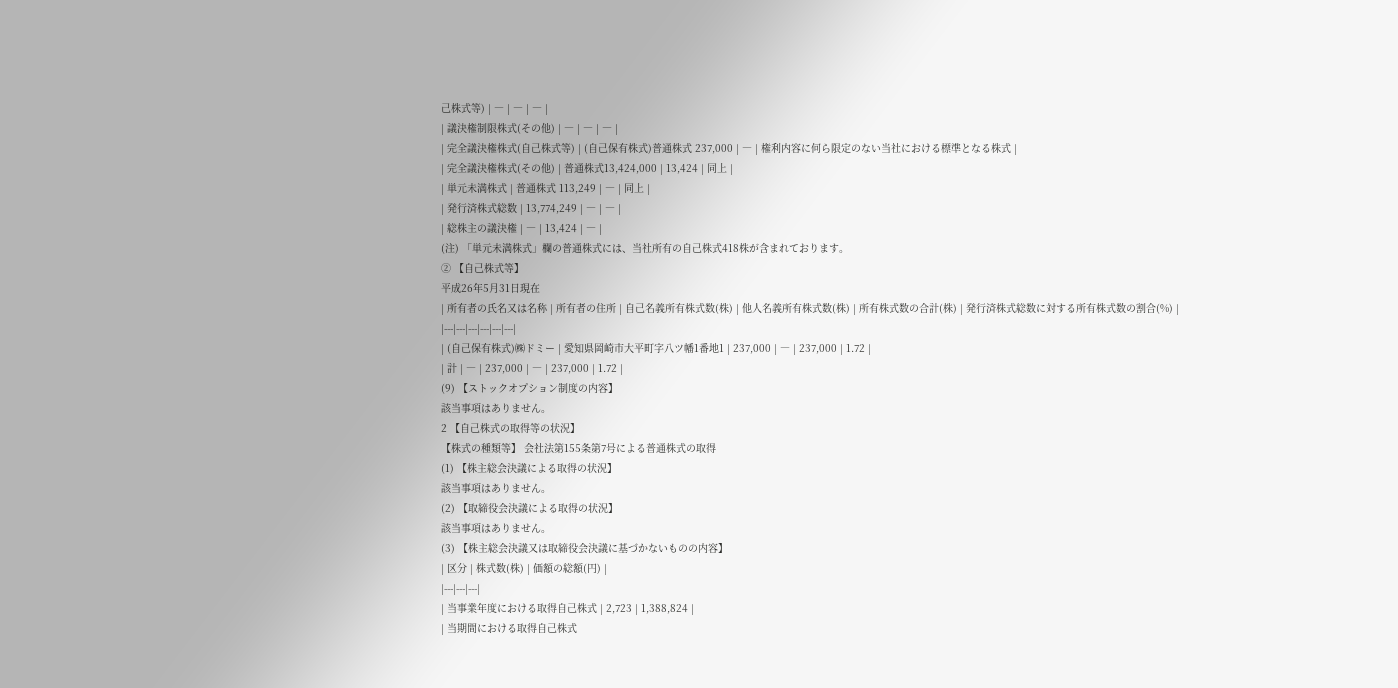己株式等) | ― | ― | ― |
| 議決権制限株式(その他) | ― | ― | ― |
| 完全議決権株式(自己株式等) | (自己保有株式)普通株式 237,000 | ― | 権利内容に何ら限定のない当社における標準となる株式 |
| 完全議決権株式(その他) | 普通株式13,424,000 | 13,424 | 同上 |
| 単元未満株式 | 普通株式 113,249 | ― | 同上 |
| 発行済株式総数 | 13,774,249 | ― | ― |
| 総株主の議決権 | ― | 13,424 | ― |
(注) 「単元未満株式」欄の普通株式には、当社所有の自己株式418株が含まれております。
② 【自己株式等】
平成26年5月31日現在
| 所有者の氏名又は名称 | 所有者の住所 | 自己名義所有株式数(株) | 他人名義所有株式数(株) | 所有株式数の合計(株) | 発行済株式総数に対する所有株式数の割合(%) |
|---|---|---|---|---|---|
| (自己保有株式)㈱ドミー | 愛知県岡崎市大平町字八ツ幡1番地1 | 237,000 | ― | 237,000 | 1.72 |
| 計 | ― | 237,000 | ― | 237,000 | 1.72 |
(9) 【ストックオプション制度の内容】
該当事項はありません。
2 【自己株式の取得等の状況】
【株式の種類等】 会社法第155条第7号による普通株式の取得
(1) 【株主総会決議による取得の状況】
該当事項はありません。
(2) 【取締役会決議による取得の状況】
該当事項はありません。
(3) 【株主総会決議又は取締役会決議に基づかないものの内容】
| 区分 | 株式数(株) | 価額の総額(円) |
|---|---|---|
| 当事業年度における取得自己株式 | 2,723 | 1,388,824 |
| 当期間における取得自己株式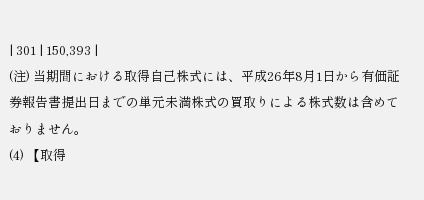| 301 | 150,393 |
(注) 当期間における取得自己株式には、平成26年8月1日から有価証券報告書提出日までの単元未満株式の買取りによる株式数は含めておりません。
(4) 【取得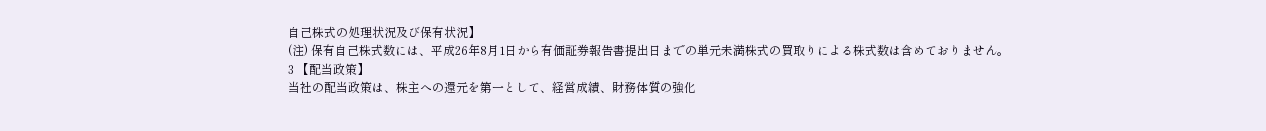自己株式の処理状況及び保有状況】
(注) 保有自己株式数には、平成26年8月1日から有価証券報告書提出日までの単元未満株式の買取りによる株式数は含めておりません。
3 【配当政策】
当社の配当政策は、株主への還元を第一として、経営成績、財務体質の強化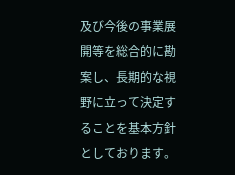及び今後の事業展開等を総合的に勘案し、長期的な視野に立って決定することを基本方針としております。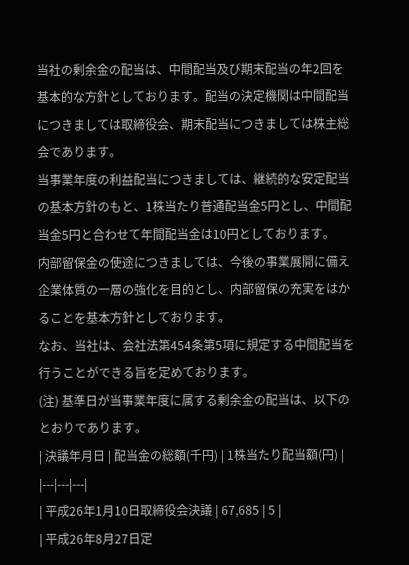当社の剰余金の配当は、中間配当及び期末配当の年2回を基本的な方針としております。配当の決定機関は中間配当につきましては取締役会、期末配当につきましては株主総会であります。
当事業年度の利益配当につきましては、継続的な安定配当の基本方針のもと、1株当たり普通配当金5円とし、中間配当金5円と合わせて年間配当金は10円としております。
内部留保金の使途につきましては、今後の事業展開に備え企業体質の一層の強化を目的とし、内部留保の充実をはかることを基本方針としております。
なお、当社は、会社法第454条第5項に規定する中間配当を行うことができる旨を定めております。
(注) 基準日が当事業年度に属する剰余金の配当は、以下のとおりであります。
| 決議年月日 | 配当金の総額(千円) | 1株当たり配当額(円) |
|---|---|---|
| 平成26年1月10日取締役会決議 | 67,685 | 5 |
| 平成26年8月27日定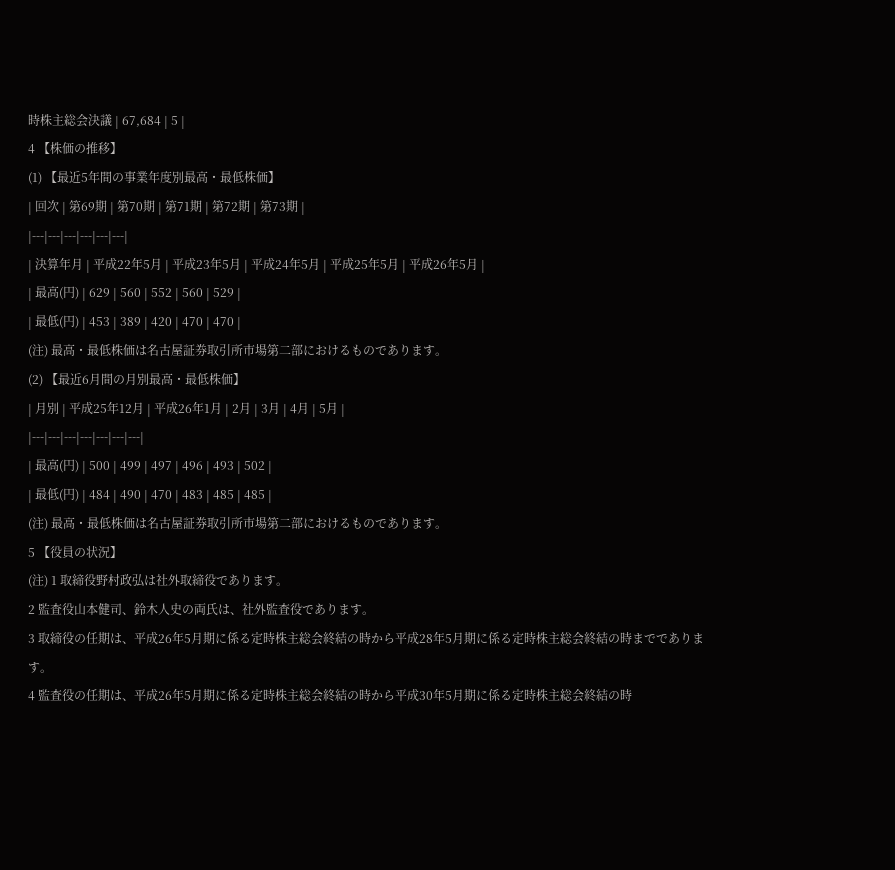時株主総会決議 | 67,684 | 5 |
4 【株価の推移】
(1) 【最近5年間の事業年度別最高・最低株価】
| 回次 | 第69期 | 第70期 | 第71期 | 第72期 | 第73期 |
|---|---|---|---|---|---|
| 決算年月 | 平成22年5月 | 平成23年5月 | 平成24年5月 | 平成25年5月 | 平成26年5月 |
| 最高(円) | 629 | 560 | 552 | 560 | 529 |
| 最低(円) | 453 | 389 | 420 | 470 | 470 |
(注) 最高・最低株価は名古屋証券取引所市場第二部におけるものであります。
(2) 【最近6月間の月別最高・最低株価】
| 月別 | 平成25年12月 | 平成26年1月 | 2月 | 3月 | 4月 | 5月 |
|---|---|---|---|---|---|---|
| 最高(円) | 500 | 499 | 497 | 496 | 493 | 502 |
| 最低(円) | 484 | 490 | 470 | 483 | 485 | 485 |
(注) 最高・最低株価は名古屋証券取引所市場第二部におけるものであります。
5 【役員の状況】
(注) 1 取締役野村政弘は社外取締役であります。
2 監査役山本健司、鈴木人史の両氏は、社外監査役であります。
3 取締役の任期は、平成26年5月期に係る定時株主総会終結の時から平成28年5月期に係る定時株主総会終結の時までであります。
4 監査役の任期は、平成26年5月期に係る定時株主総会終結の時から平成30年5月期に係る定時株主総会終結の時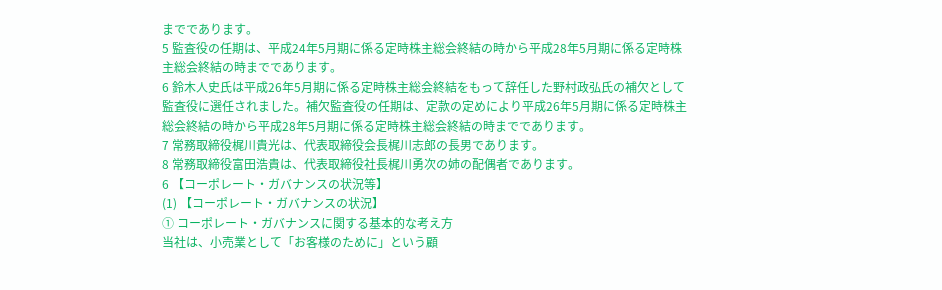までであります。
5 監査役の任期は、平成24年5月期に係る定時株主総会終結の時から平成28年5月期に係る定時株主総会終結の時までであります。
6 鈴木人史氏は平成26年5月期に係る定時株主総会終結をもって辞任した野村政弘氏の補欠として監査役に選任されました。補欠監査役の任期は、定款の定めにより平成26年5月期に係る定時株主総会終結の時から平成28年5月期に係る定時株主総会終結の時までであります。
7 常務取締役梶川貴光は、代表取締役会長梶川志郎の長男であります。
8 常務取締役富田浩貴は、代表取締役社長梶川勇次の姉の配偶者であります。
6 【コーポレート・ガバナンスの状況等】
(1) 【コーポレート・ガバナンスの状況】
① コーポレート・ガバナンスに関する基本的な考え方
当社は、小売業として「お客様のために」という顧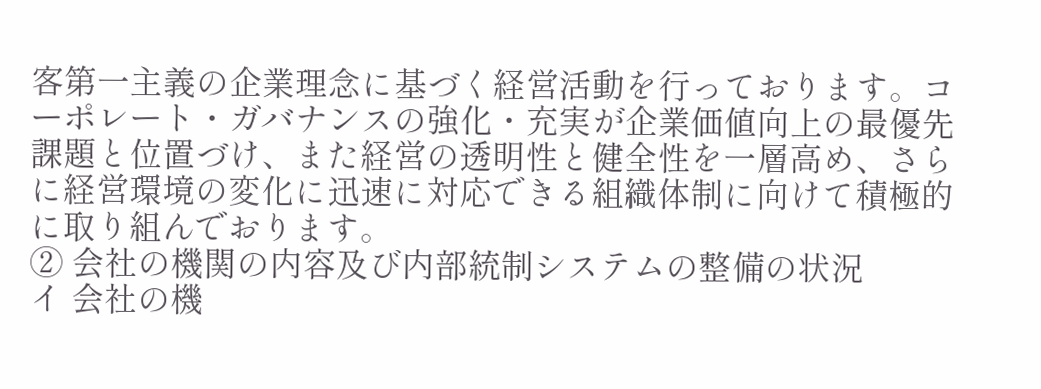客第一主義の企業理念に基づく経営活動を行っております。コーポレート・ガバナンスの強化・充実が企業価値向上の最優先課題と位置づけ、また経営の透明性と健全性を一層高め、さらに経営環境の変化に迅速に対応できる組織体制に向けて積極的に取り組んでおります。
② 会社の機関の内容及び内部統制システムの整備の状況
イ 会社の機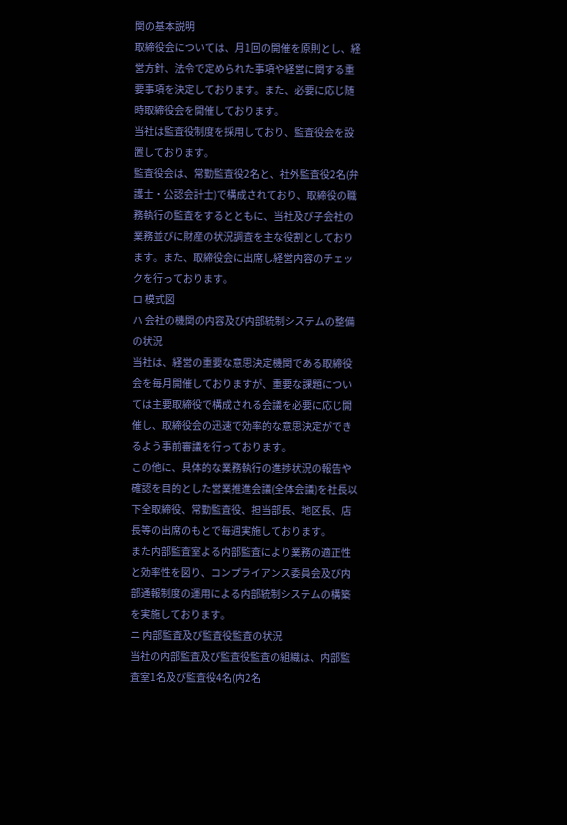関の基本説明
取締役会については、月1回の開催を原則とし、経営方針、法令で定められた事項や経営に関する重要事項を決定しております。また、必要に応じ随時取締役会を開催しております。
当社は監査役制度を採用しており、監査役会を設置しております。
監査役会は、常勤監査役2名と、社外監査役2名(弁護士・公認会計士)で構成されており、取締役の職務執行の監査をするとともに、当社及び子会社の業務並びに財産の状況調査を主な役割としております。また、取締役会に出席し経営内容のチェックを行っております。
ロ 模式図
ハ 会社の機関の内容及び内部統制システムの整備の状況
当社は、経営の重要な意思決定機関である取締役会を毎月開催しておりますが、重要な課題については主要取締役で構成される会議を必要に応じ開催し、取締役会の迅速で効率的な意思決定ができるよう事前審議を行っております。
この他に、具体的な業務執行の進捗状況の報告や確認を目的とした営業推進会議(全体会議)を社長以下全取締役、常勤監査役、担当部長、地区長、店長等の出席のもとで毎週実施しております。
また内部監査室よる内部監査により業務の適正性と効率性を図り、コンプライアンス委員会及び内部通報制度の運用による内部統制システムの構築を実施しております。
ニ 内部監査及び監査役監査の状況
当社の内部監査及び監査役監査の組織は、内部監査室1名及び監査役4名(内2名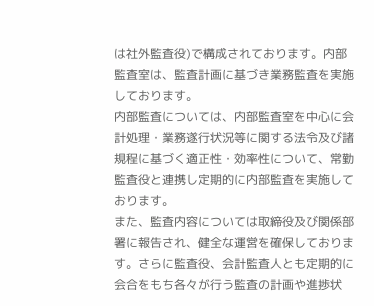は社外監査役)で構成されております。内部監査室は、監査計画に基づき業務監査を実施しております。
内部監査については、内部監査室を中心に会計処理・業務遂行状況等に関する法令及び諸規程に基づく適正性・効率性について、常勤監査役と連携し定期的に内部監査を実施しております。
また、監査内容については取締役及び関係部署に報告され、健全な運営を確保しております。さらに監査役、会計監査人とも定期的に会合をもち各々が行う監査の計画や進捗状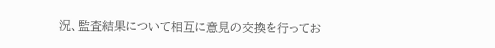況、監査結果について相互に意見の交換を行ってお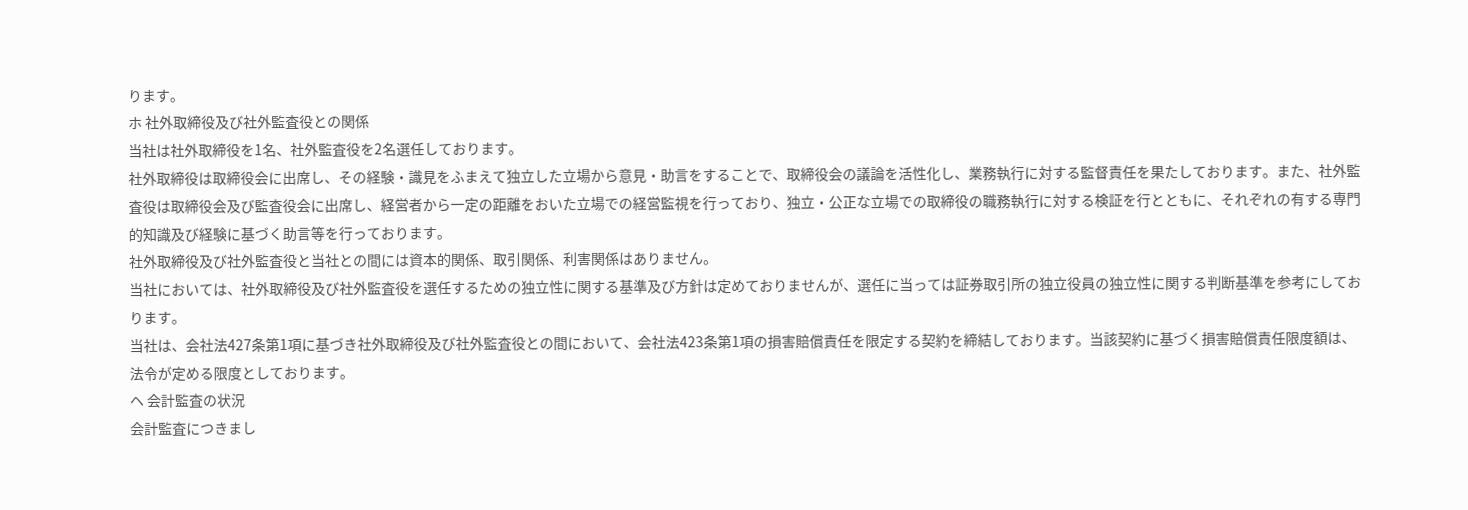ります。
ホ 社外取締役及び社外監査役との関係
当社は社外取締役を1名、社外監査役を2名選任しております。
社外取締役は取締役会に出席し、その経験・識見をふまえて独立した立場から意見・助言をすることで、取締役会の議論を活性化し、業務執行に対する監督責任を果たしております。また、社外監査役は取締役会及び監査役会に出席し、経営者から一定の距離をおいた立場での経営監視を行っており、独立・公正な立場での取締役の職務執行に対する検証を行とともに、それぞれの有する専門的知識及び経験に基づく助言等を行っております。
社外取締役及び社外監査役と当社との間には資本的関係、取引関係、利害関係はありません。
当社においては、社外取締役及び社外監査役を選任するための独立性に関する基準及び方針は定めておりませんが、選任に当っては証券取引所の独立役員の独立性に関する判断基準を参考にしております。
当社は、会社法427条第1項に基づき社外取締役及び社外監査役との間において、会社法423条第1項の損害賠償責任を限定する契約を締結しております。当該契約に基づく損害賠償責任限度額は、法令が定める限度としております。
ヘ 会計監査の状況
会計監査につきまし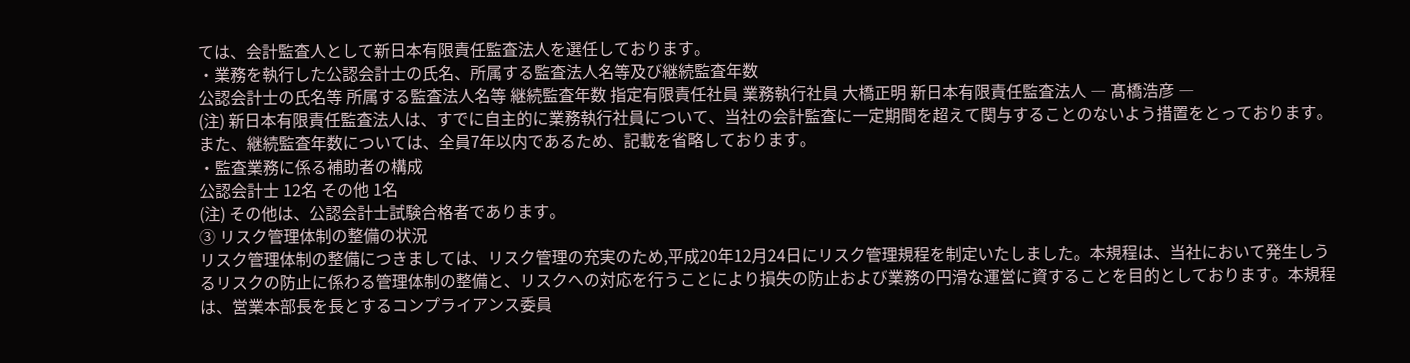ては、会計監査人として新日本有限責任監査法人を選任しております。
・業務を執行した公認会計士の氏名、所属する監査法人名等及び継続監査年数
公認会計士の氏名等 所属する監査法人名等 継続監査年数 指定有限責任社員 業務執行社員 大橋正明 新日本有限責任監査法人 ― 髙橋浩彦 ―
(注) 新日本有限責任監査法人は、すでに自主的に業務執行社員について、当社の会計監査に一定期間を超えて関与することのないよう措置をとっております。また、継続監査年数については、全員7年以内であるため、記載を省略しております。
・監査業務に係る補助者の構成
公認会計士 12名 その他 1名
(注) その他は、公認会計士試験合格者であります。
③ リスク管理体制の整備の状況
リスク管理体制の整備につきましては、リスク管理の充実のため,平成20年12月24日にリスク管理規程を制定いたしました。本規程は、当社において発生しうるリスクの防止に係わる管理体制の整備と、リスクへの対応を行うことにより損失の防止および業務の円滑な運営に資することを目的としております。本規程は、営業本部長を長とするコンプライアンス委員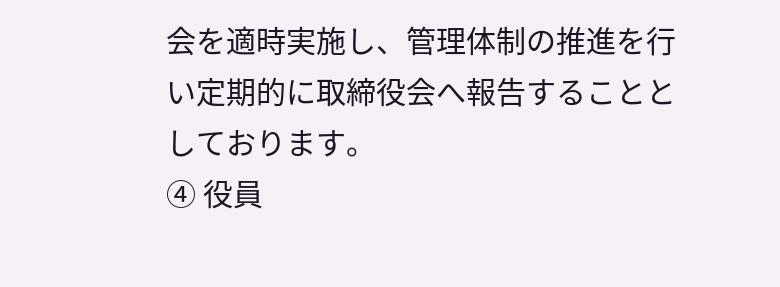会を適時実施し、管理体制の推進を行い定期的に取締役会へ報告することとしております。
④ 役員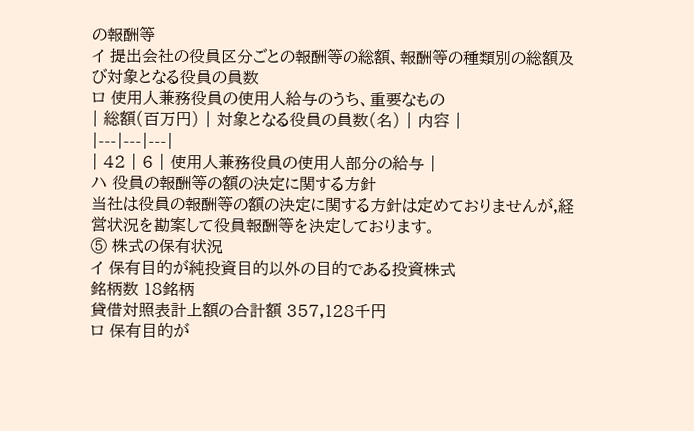の報酬等
イ 提出会社の役員区分ごとの報酬等の総額、報酬等の種類別の総額及び対象となる役員の員数
ロ 使用人兼務役員の使用人給与のうち、重要なもの
| 総額(百万円) | 対象となる役員の員数(名) | 内容 |
|---|---|---|
| 42 | 6 | 使用人兼務役員の使用人部分の給与 |
ハ 役員の報酬等の額の決定に関する方針
当社は役員の報酬等の額の決定に関する方針は定めておりませんが,経営状況を勘案して役員報酬等を決定しております。
⑤ 株式の保有状況
イ 保有目的が純投資目的以外の目的である投資株式
銘柄数 18銘柄
貸借対照表計上額の合計額 357,128千円
ロ 保有目的が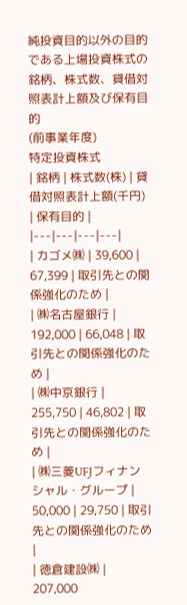純投資目的以外の目的である上場投資株式の銘柄、株式数、貸借対照表計上額及び保有目的
(前事業年度)
特定投資株式
| 銘柄 | 株式数(株) | 貸借対照表計上額(千円) | 保有目的 |
|---|---|---|---|
| カゴメ㈱ | 39,600 | 67,399 | 取引先との関係強化のため |
| ㈱名古屋銀行 | 192,000 | 66,048 | 取引先との関係強化のため |
| ㈱中京銀行 | 255,750 | 46,802 | 取引先との関係強化のため |
| ㈱三菱UFJフィナンシャル・グループ | 50,000 | 29,750 | 取引先との関係強化のため |
| 徳倉建設㈱ | 207,000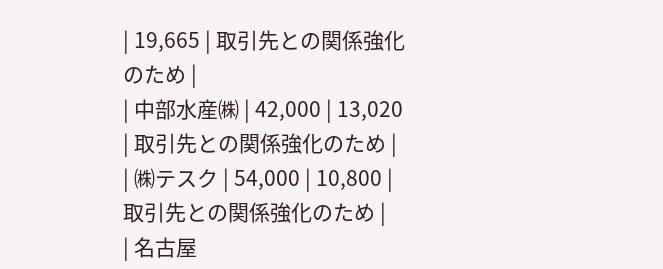| 19,665 | 取引先との関係強化のため |
| 中部水産㈱ | 42,000 | 13,020 | 取引先との関係強化のため |
| ㈱テスク | 54,000 | 10,800 | 取引先との関係強化のため |
| 名古屋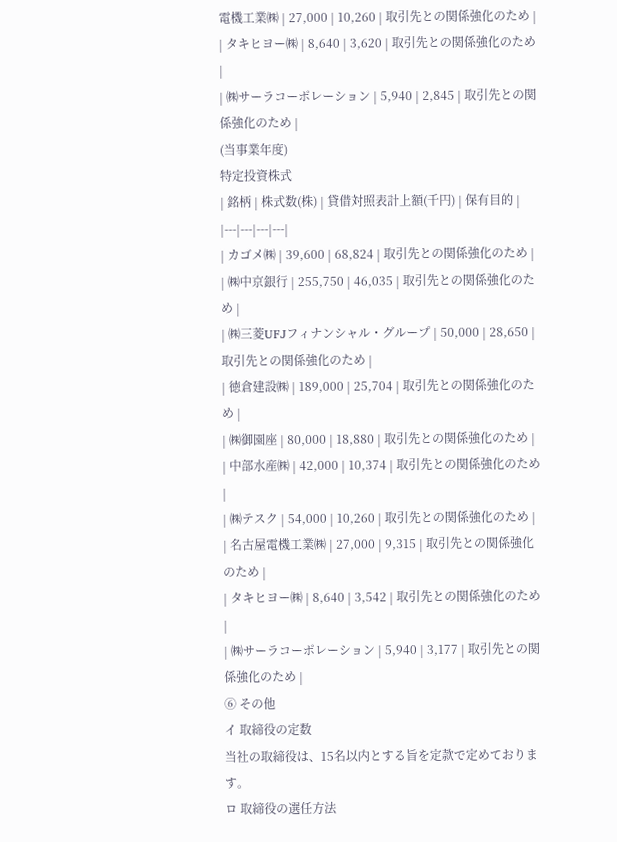電機工業㈱ | 27,000 | 10,260 | 取引先との関係強化のため |
| タキヒヨー㈱ | 8,640 | 3,620 | 取引先との関係強化のため |
| ㈱サーラコーポレーション | 5,940 | 2,845 | 取引先との関係強化のため |
(当事業年度)
特定投資株式
| 銘柄 | 株式数(株) | 貸借対照表計上額(千円) | 保有目的 |
|---|---|---|---|
| カゴメ㈱ | 39,600 | 68,824 | 取引先との関係強化のため |
| ㈱中京銀行 | 255,750 | 46,035 | 取引先との関係強化のため |
| ㈱三菱UFJフィナンシャル・グループ | 50,000 | 28,650 | 取引先との関係強化のため |
| 徳倉建設㈱ | 189,000 | 25,704 | 取引先との関係強化のため |
| ㈱御園座 | 80,000 | 18,880 | 取引先との関係強化のため |
| 中部水産㈱ | 42,000 | 10,374 | 取引先との関係強化のため |
| ㈱テスク | 54,000 | 10,260 | 取引先との関係強化のため |
| 名古屋電機工業㈱ | 27,000 | 9,315 | 取引先との関係強化のため |
| タキヒヨー㈱ | 8,640 | 3,542 | 取引先との関係強化のため |
| ㈱サーラコーポレーション | 5,940 | 3,177 | 取引先との関係強化のため |
⑥ その他
イ 取締役の定数
当社の取締役は、15名以内とする旨を定款で定めております。
ロ 取締役の選任方法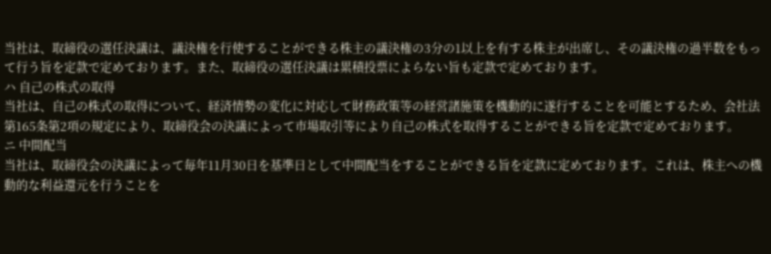当社は、取締役の選任決議は、議決権を行使することができる株主の議決権の3分の1以上を有する株主が出席し、その議決権の過半数をもって行う旨を定款で定めております。また、取締役の選任決議は累積投票によらない旨も定款で定めております。
ハ 自己の株式の取得
当社は、自己の株式の取得について、経済情勢の変化に対応して財務政策等の経営諸施策を機動的に遂行することを可能とするため、会社法第165条第2項の規定により、取締役会の決議によって市場取引等により自己の株式を取得することができる旨を定款で定めております。
ニ 中間配当
当社は、取締役会の決議によって毎年11月30日を基準日として中間配当をすることができる旨を定款に定めております。これは、株主への機動的な利益還元を行うことを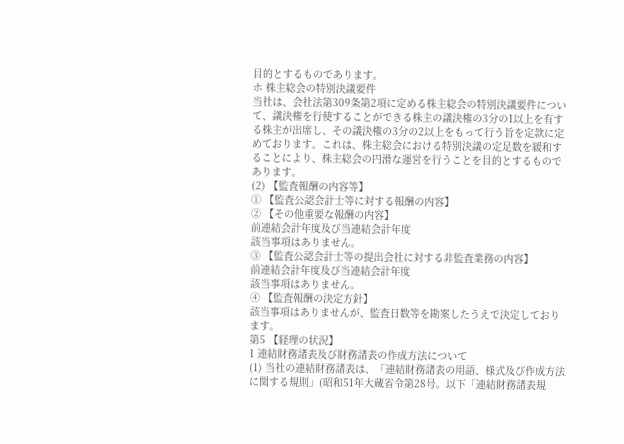目的とするものであります。
ホ 株主総会の特別決議要件
当社は、会社法第309条第2項に定める株主総会の特別決議要件について、議決権を行使することができる株主の議決権の3分の1以上を有する株主が出席し、その議決権の3分の2以上をもって行う旨を定款に定めております。これは、株主総会における特別決議の定足数を緩和することにより、株主総会の円滑な運営を行うことを目的とするものであります。
(2) 【監査報酬の内容等】
① 【監査公認会計士等に対する報酬の内容】
② 【その他重要な報酬の内容】
前連結会計年度及び当連結会計年度
該当事項はありません。
③ 【監査公認会計士等の提出会社に対する非監査業務の内容】
前連結会計年度及び当連結会計年度
該当事項はありません。
④ 【監査報酬の決定方針】
該当事項はありませんが、監査日数等を勘案したうえで決定しております。
第5 【経理の状況】
1 連結財務諸表及び財務諸表の作成方法について
(1) 当社の連結財務諸表は、「連結財務諸表の用語、様式及び作成方法に関する規則」(昭和51年大蔵省令第28号。以下「連結財務諸表規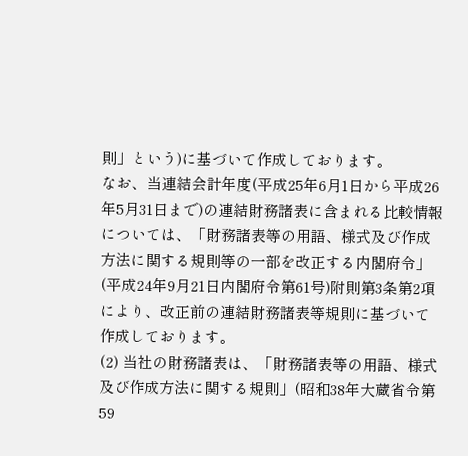則」という)に基づいて作成しております。
なお、当連結会計年度(平成25年6月1日から平成26年5月31日まで)の連結財務諸表に含まれる比較情報については、「財務諸表等の用語、様式及び作成方法に関する規則等の一部を改正する内閣府令」(平成24年9月21日内閣府令第61号)附則第3条第2項により、改正前の連結財務諸表等規則に基づいて作成しております。
(2) 当社の財務諸表は、「財務諸表等の用語、様式及び作成方法に関する規則」(昭和38年大蔵省令第59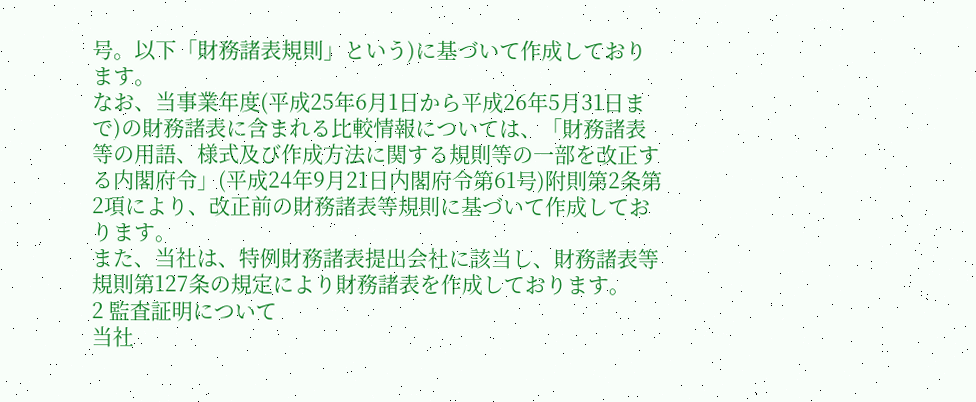号。以下「財務諸表規則」という)に基づいて作成しております。
なお、当事業年度(平成25年6月1日から平成26年5月31日まで)の財務諸表に含まれる比較情報については、「財務諸表等の用語、様式及び作成方法に関する規則等の一部を改正する内閣府令」(平成24年9月21日内閣府令第61号)附則第2条第2項により、改正前の財務諸表等規則に基づいて作成しております。
また、当社は、特例財務諸表提出会社に該当し、財務諸表等規則第127条の規定により財務諸表を作成しております。
2 監査証明について
当社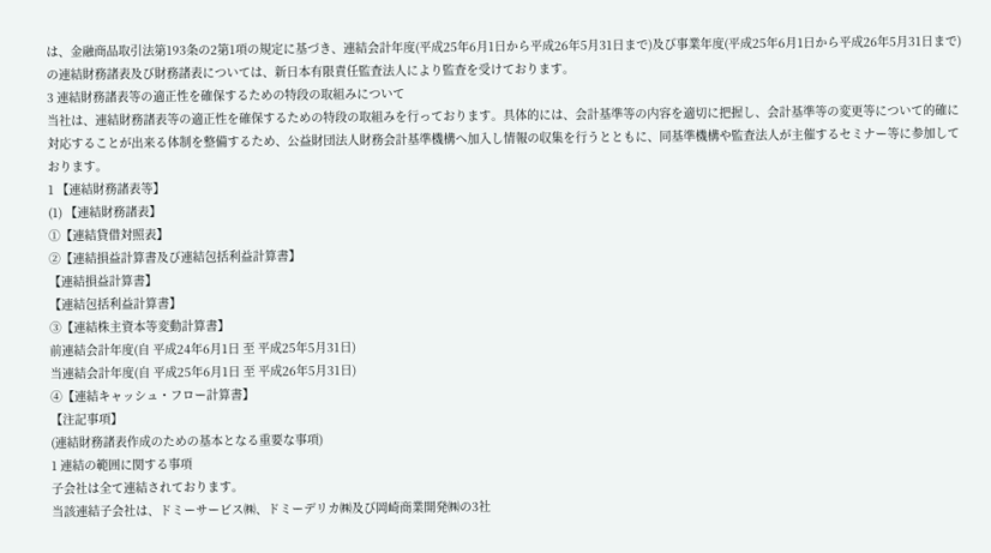は、金融商品取引法第193条の2第1項の規定に基づき、連結会計年度(平成25年6月1日から平成26年5月31日まで)及び事業年度(平成25年6月1日から平成26年5月31日まで)の連結財務諸表及び財務諸表については、新日本有限責任監査法人により監査を受けております。
3 連結財務諸表等の適正性を確保するための特段の取組みについて
当社は、連結財務諸表等の適正性を確保するための特段の取組みを行っております。具体的には、会計基準等の内容を適切に把握し、会計基準等の変更等について的確に対応することが出来る体制を整備するため、公益財団法人財務会計基準機構へ加入し情報の収集を行うとともに、同基準機構や監査法人が主催するセミナー等に参加しております。
1 【連結財務諸表等】
(1) 【連結財務諸表】
①【連結貸借対照表】
②【連結損益計算書及び連結包括利益計算書】
【連結損益計算書】
【連結包括利益計算書】
③【連結株主資本等変動計算書】
前連結会計年度(自 平成24年6月1日 至 平成25年5月31日)
当連結会計年度(自 平成25年6月1日 至 平成26年5月31日)
④【連結キャッシュ・フロー計算書】
【注記事項】
(連結財務諸表作成のための基本となる重要な事項)
1 連結の範囲に関する事項
子会社は全て連結されております。
当該連結子会社は、ドミーサービス㈱、ドミーデリカ㈱及び岡崎商業開発㈱の3社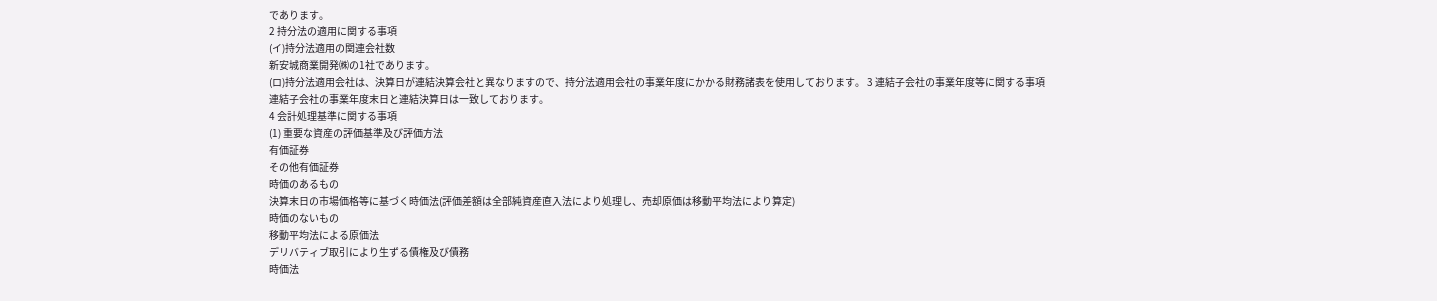であります。
2 持分法の適用に関する事項
(イ)持分法適用の関連会社数
新安城商業開発㈱の1社であります。
(ロ)持分法適用会社は、決算日が連結決算会社と異なりますので、持分法適用会社の事業年度にかかる財務諸表を使用しております。 3 連結子会社の事業年度等に関する事項
連結子会社の事業年度末日と連結決算日は一致しております。
4 会計処理基準に関する事項
(1) 重要な資産の評価基準及び評価方法
有価証券
その他有価証券
時価のあるもの
決算末日の市場価格等に基づく時価法(評価差額は全部純資産直入法により処理し、売却原価は移動平均法により算定)
時価のないもの
移動平均法による原価法
デリバティブ取引により生ずる債権及び債務
時価法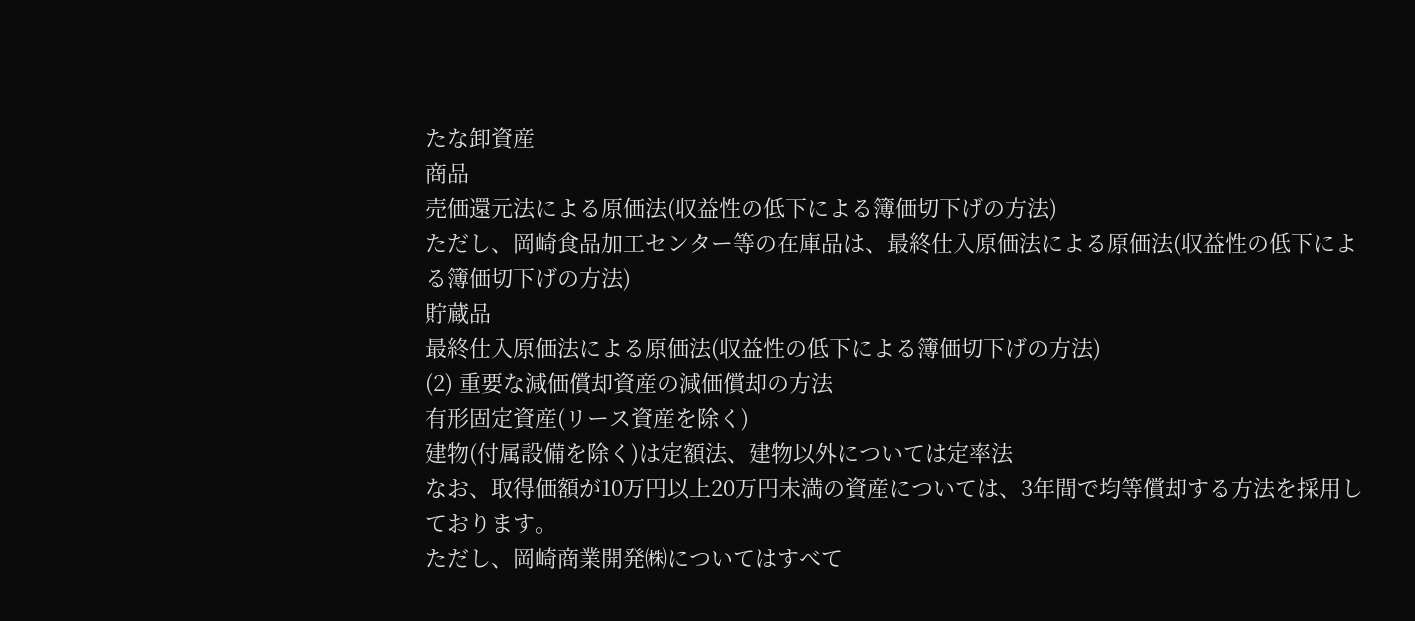たな卸資産
商品
売価還元法による原価法(収益性の低下による簿価切下げの方法)
ただし、岡崎食品加工センター等の在庫品は、最終仕入原価法による原価法(収益性の低下による簿価切下げの方法)
貯蔵品
最終仕入原価法による原価法(収益性の低下による簿価切下げの方法)
(2) 重要な減価償却資産の減価償却の方法
有形固定資産(リース資産を除く)
建物(付属設備を除く)は定額法、建物以外については定率法
なお、取得価額が10万円以上20万円未満の資産については、3年間で均等償却する方法を採用しております。
ただし、岡崎商業開発㈱についてはすべて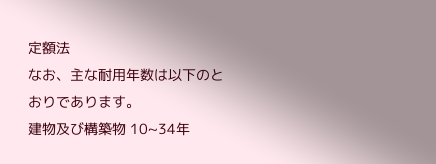定額法
なお、主な耐用年数は以下のとおりであります。
建物及び構築物 10~34年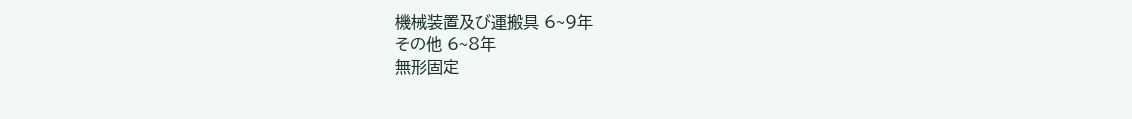機械装置及び運搬具 6~9年
その他 6~8年
無形固定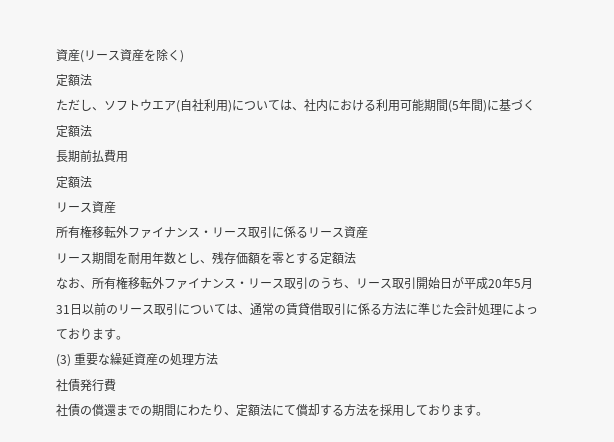資産(リース資産を除く)
定額法
ただし、ソフトウエア(自社利用)については、社内における利用可能期間(5年間)に基づく定額法
長期前払費用
定額法
リース資産
所有権移転外ファイナンス・リース取引に係るリース資産
リース期間を耐用年数とし、残存価額を零とする定額法
なお、所有権移転外ファイナンス・リース取引のうち、リース取引開始日が平成20年5月31日以前のリース取引については、通常の賃貸借取引に係る方法に準じた会計処理によっております。
(3) 重要な繰延資産の処理方法
社債発行費
社債の償還までの期間にわたり、定額法にて償却する方法を採用しております。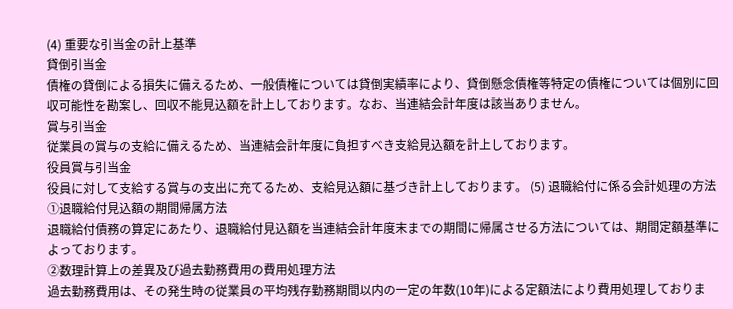(4) 重要な引当金の計上基準
貸倒引当金
債権の貸倒による損失に備えるため、一般債権については貸倒実績率により、貸倒懸念債権等特定の債権については個別に回収可能性を勘案し、回収不能見込額を計上しております。なお、当連結会計年度は該当ありません。
賞与引当金
従業員の賞与の支給に備えるため、当連結会計年度に負担すべき支給見込額を計上しております。
役員賞与引当金
役員に対して支給する賞与の支出に充てるため、支給見込額に基づき計上しております。 (5) 退職給付に係る会計処理の方法
①退職給付見込額の期間帰属方法
退職給付債務の算定にあたり、退職給付見込額を当連結会計年度末までの期間に帰属させる方法については、期間定額基準によっております。
②数理計算上の差異及び過去勤務費用の費用処理方法
過去勤務費用は、その発生時の従業員の平均残存勤務期間以内の一定の年数(10年)による定額法により費用処理しておりま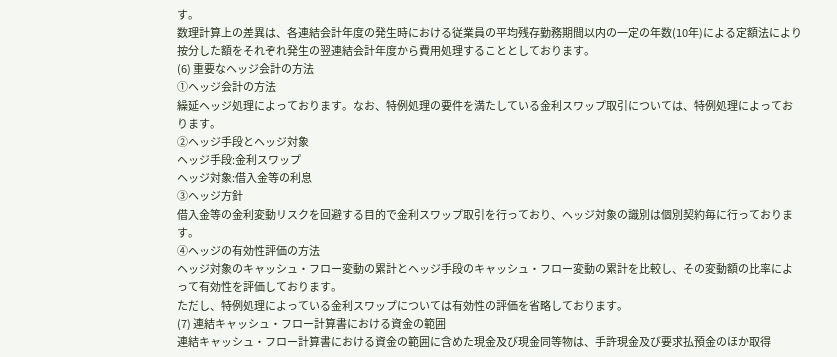す。
数理計算上の差異は、各連結会計年度の発生時における従業員の平均残存勤務期間以内の一定の年数(10年)による定額法により按分した額をそれぞれ発生の翌連結会計年度から費用処理することとしております。
(6) 重要なヘッジ会計の方法
①ヘッジ会計の方法
繰延ヘッジ処理によっております。なお、特例処理の要件を満たしている金利スワップ取引については、特例処理によっております。
②ヘッジ手段とヘッジ対象
ヘッジ手段:金利スワップ
ヘッジ対象:借入金等の利息
③ヘッジ方針
借入金等の金利変動リスクを回避する目的で金利スワップ取引を行っており、ヘッジ対象の識別は個別契約毎に行っております。
④ヘッジの有効性評価の方法
ヘッジ対象のキャッシュ・フロー変動の累計とヘッジ手段のキャッシュ・フロー変動の累計を比較し、その変動額の比率によって有効性を評価しております。
ただし、特例処理によっている金利スワップについては有効性の評価を省略しております。
(7) 連結キャッシュ・フロー計算書における資金の範囲
連結キャッシュ・フロー計算書における資金の範囲に含めた現金及び現金同等物は、手許現金及び要求払預金のほか取得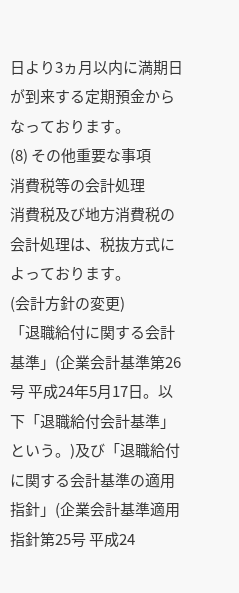日より3ヵ月以内に満期日が到来する定期預金からなっております。
(8) その他重要な事項
消費税等の会計処理
消費税及び地方消費税の会計処理は、税抜方式によっております。
(会計方針の変更)
「退職給付に関する会計基準」(企業会計基準第26号 平成24年5月17日。以下「退職給付会計基準」という。)及び「退職給付に関する会計基準の適用指針」(企業会計基準適用指針第25号 平成24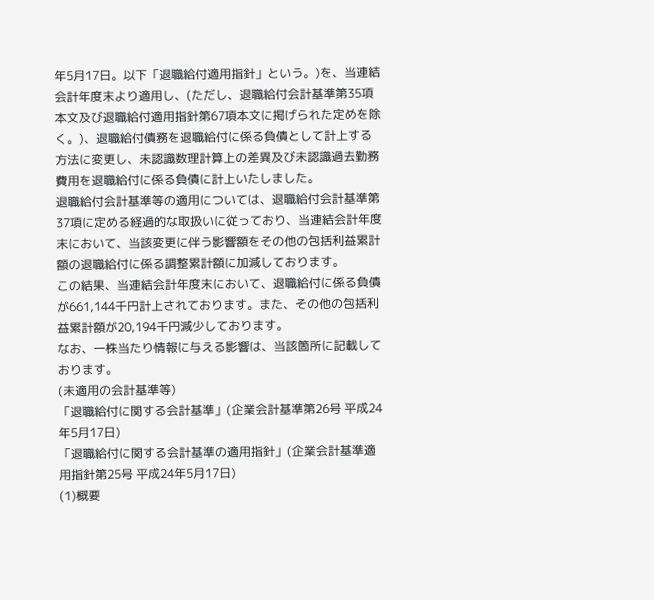年5月17日。以下「退職給付適用指針」という。)を、当連結会計年度末より適用し、(ただし、退職給付会計基準第35項本文及び退職給付適用指針第67項本文に掲げられた定めを除く。)、退職給付債務を退職給付に係る負債として計上する方法に変更し、未認識数理計算上の差異及び未認識過去勤務費用を退職給付に係る負債に計上いたしました。
退職給付会計基準等の適用については、退職給付会計基準第37項に定める経過的な取扱いに従っており、当連結会計年度末において、当該変更に伴う影響額をその他の包括利益累計額の退職給付に係る調整累計額に加減しております。
この結果、当連結会計年度末において、退職給付に係る負債が661,144千円計上されております。また、その他の包括利益累計額が20,194千円減少しております。
なお、一株当たり情報に与える影響は、当該箇所に記載しております。
(未適用の会計基準等)
「退職給付に関する会計基準」(企業会計基準第26号 平成24年5月17日)
「退職給付に関する会計基準の適用指針」(企業会計基準適用指針第25号 平成24年5月17日)
(1)概要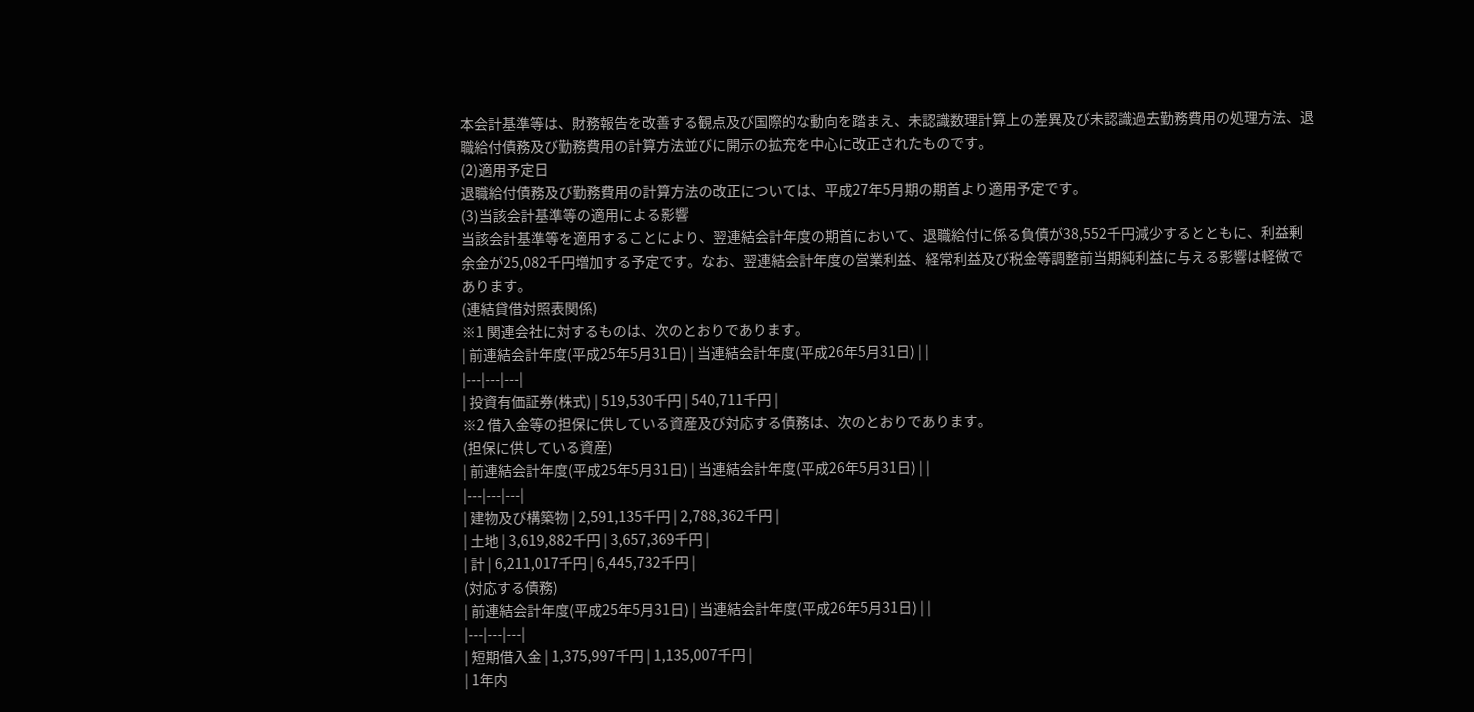本会計基準等は、財務報告を改善する観点及び国際的な動向を踏まえ、未認識数理計算上の差異及び未認識過去勤務費用の処理方法、退職給付債務及び勤務費用の計算方法並びに開示の拡充を中心に改正されたものです。
(2)適用予定日
退職給付債務及び勤務費用の計算方法の改正については、平成27年5月期の期首より適用予定です。
(3)当該会計基準等の適用による影響
当該会計基準等を適用することにより、翌連結会計年度の期首において、退職給付に係る負債が38,552千円減少するとともに、利益剰余金が25,082千円増加する予定です。なお、翌連結会計年度の営業利益、経常利益及び税金等調整前当期純利益に与える影響は軽微であります。
(連結貸借対照表関係)
※1 関連会社に対するものは、次のとおりであります。
| 前連結会計年度(平成25年5月31日) | 当連結会計年度(平成26年5月31日) | |
|---|---|---|
| 投資有価証券(株式) | 519,530千円 | 540,711千円 |
※2 借入金等の担保に供している資産及び対応する債務は、次のとおりであります。
(担保に供している資産)
| 前連結会計年度(平成25年5月31日) | 当連結会計年度(平成26年5月31日) | |
|---|---|---|
| 建物及び構築物 | 2,591,135千円 | 2,788,362千円 |
| 土地 | 3,619,882千円 | 3,657,369千円 |
| 計 | 6,211,017千円 | 6,445,732千円 |
(対応する債務)
| 前連結会計年度(平成25年5月31日) | 当連結会計年度(平成26年5月31日) | |
|---|---|---|
| 短期借入金 | 1,375,997千円 | 1,135,007千円 |
| 1年内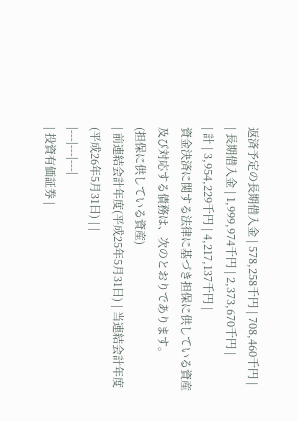返済予定の長期借入金 | 578,258千円 | 708,460千円 |
| 長期借入金 | 1,999,974千円 | 2,373,670千円 |
| 計 | 3,954,229千円 | 4,217,137千円 |
資金決済に関する法律に基づき担保に供している資産及び対応する債務は、次のとおりであります。
(担保に供している資産)
| 前連結会計年度(平成25年5月31日) | 当連結会計年度(平成26年5月31日) | |
|---|---|---|
| 投資有価証券 |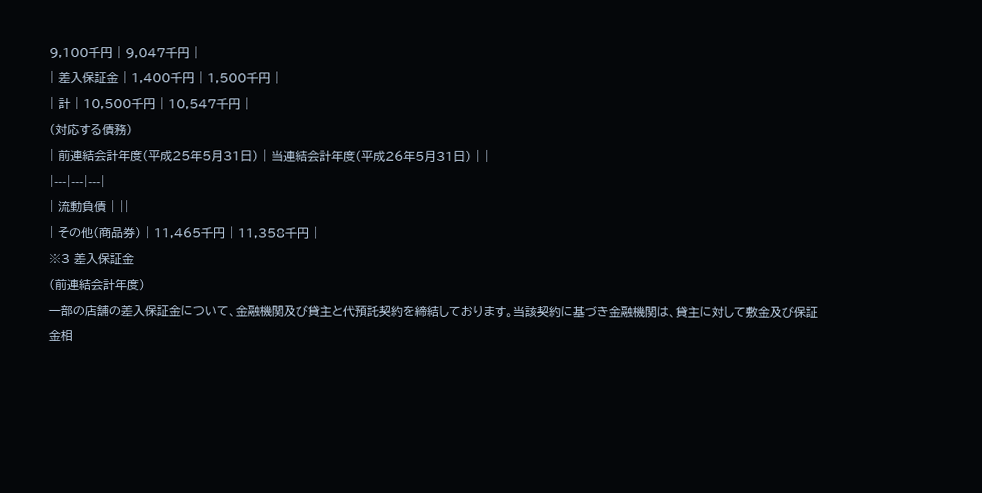9,100千円 | 9,047千円 |
| 差入保証金 | 1,400千円 | 1,500千円 |
| 計 | 10,500千円 | 10,547千円 |
(対応する債務)
| 前連結会計年度(平成25年5月31日) | 当連結会計年度(平成26年5月31日) | |
|---|---|---|
| 流動負債 | ||
| その他(商品券) | 11,465千円 | 11,358千円 |
※3 差入保証金
(前連結会計年度)
一部の店舗の差入保証金について、金融機関及び貸主と代預託契約を締結しております。当該契約に基づき金融機関は、貸主に対して敷金及び保証金相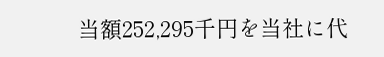当額252,295千円を当社に代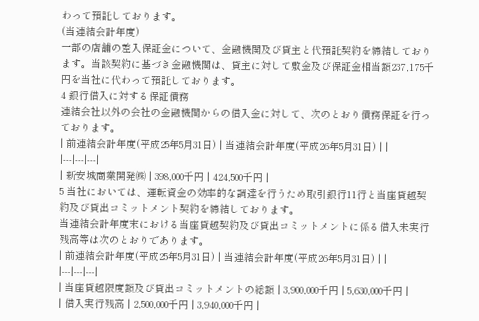わって預託しております。
(当連結会計年度)
一部の店舗の差入保証金について、金融機関及び貸主と代預託契約を締結しております。当該契約に基づき金融機関は、貸主に対して敷金及び保証金相当額237,175千円を当社に代わって預託しております。
4 銀行借入に対する保証債務
連結会社以外の会社の金融機関からの借入金に対して、次のとおり債務保証を行っております。
| 前連結会計年度(平成25年5月31日) | 当連結会計年度(平成26年5月31日) | |
|---|---|---|
| 新安城商業開発㈱ | 398,000千円 | 424,500千円 |
5 当社においては、運転資金の効率的な調達を行うため取引銀行11行と当座貸越契約及び貸出コミットメント契約を締結しております。
当連結会計年度末における当座貸越契約及び貸出コミットメントに係る借入未実行残高等は次のとおりであります。
| 前連結会計年度(平成25年5月31日) | 当連結会計年度(平成26年5月31日) | |
|---|---|---|
| 当座貸越限度額及び貸出コミットメントの総額 | 3,900,000千円 | 5,630,000千円 |
| 借入実行残高 | 2,500,000千円 | 3,940,000千円 |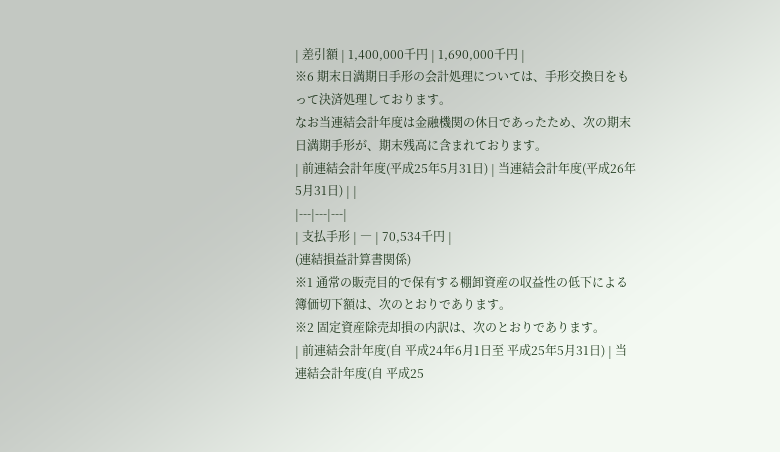| 差引額 | 1,400,000千円 | 1,690,000千円 |
※6 期末日満期日手形の会計処理については、手形交換日をもって決済処理しております。
なお当連結会計年度は金融機関の休日であったため、次の期末日満期手形が、期末残高に含まれております。
| 前連結会計年度(平成25年5月31日) | 当連結会計年度(平成26年5月31日) | |
|---|---|---|
| 支払手形 | ― | 70,534千円 |
(連結損益計算書関係)
※1 通常の販売目的で保有する棚卸資産の収益性の低下による簿価切下額は、次のとおりであります。
※2 固定資産除売却損の内訳は、次のとおりであります。
| 前連結会計年度(自 平成24年6月1日至 平成25年5月31日) | 当連結会計年度(自 平成25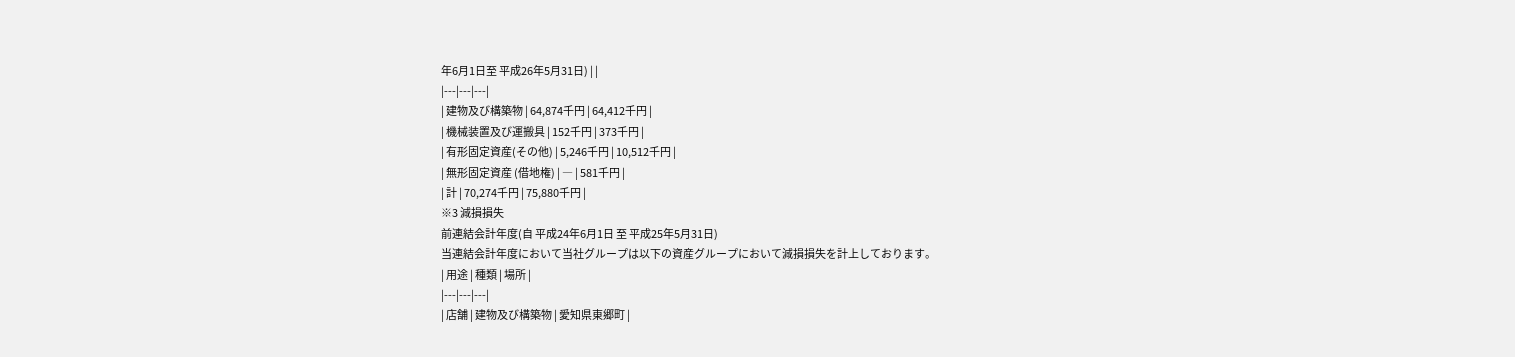年6月1日至 平成26年5月31日) | |
|---|---|---|
| 建物及び構築物 | 64,874千円 | 64,412千円 |
| 機械装置及び運搬具 | 152千円 | 373千円 |
| 有形固定資産(その他) | 5,246千円 | 10,512千円 |
| 無形固定資産 (借地権) | ― | 581千円 |
| 計 | 70,274千円 | 75,880千円 |
※3 減損損失
前連結会計年度(自 平成24年6月1日 至 平成25年5月31日)
当連結会計年度において当社グループは以下の資産グループにおいて減損損失を計上しております。
| 用途 | 種類 | 場所 |
|---|---|---|
| 店舗 | 建物及び構築物 | 愛知県東郷町 |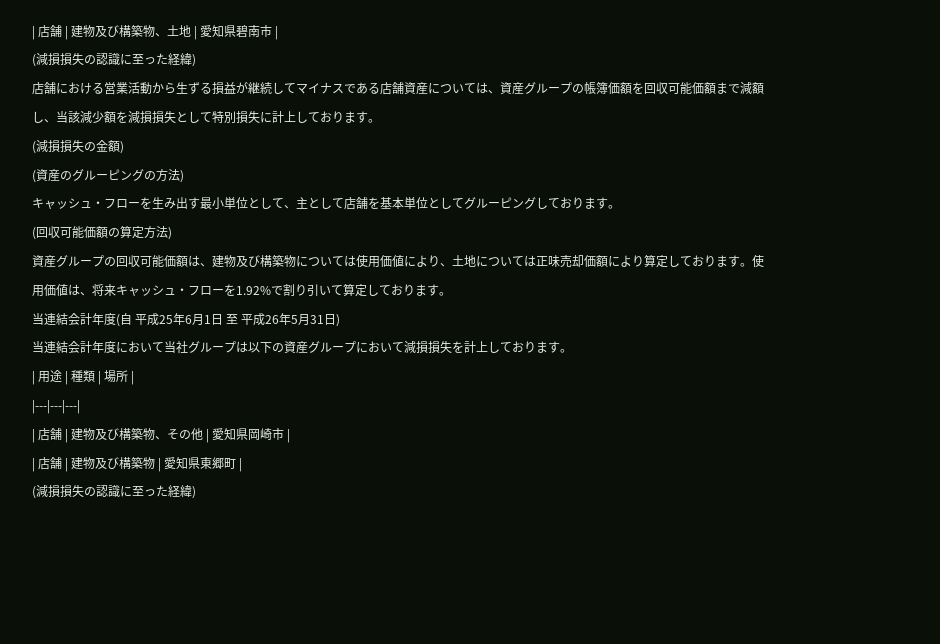| 店舗 | 建物及び構築物、土地 | 愛知県碧南市 |
(減損損失の認識に至った経緯)
店舗における営業活動から生ずる損益が継続してマイナスである店舗資産については、資産グループの帳簿価額を回収可能価額まで減額し、当該減少額を減損損失として特別損失に計上しております。
(減損損失の金額)
(資産のグルーピングの方法)
キャッシュ・フローを生み出す最小単位として、主として店舗を基本単位としてグルーピングしております。
(回収可能価額の算定方法)
資産グループの回収可能価額は、建物及び構築物については使用価値により、土地については正味売却価額により算定しております。使用価値は、将来キャッシュ・フローを1.92%で割り引いて算定しております。
当連結会計年度(自 平成25年6月1日 至 平成26年5月31日)
当連結会計年度において当社グループは以下の資産グループにおいて減損損失を計上しております。
| 用途 | 種類 | 場所 |
|---|---|---|
| 店舗 | 建物及び構築物、その他 | 愛知県岡崎市 |
| 店舗 | 建物及び構築物 | 愛知県東郷町 |
(減損損失の認識に至った経緯)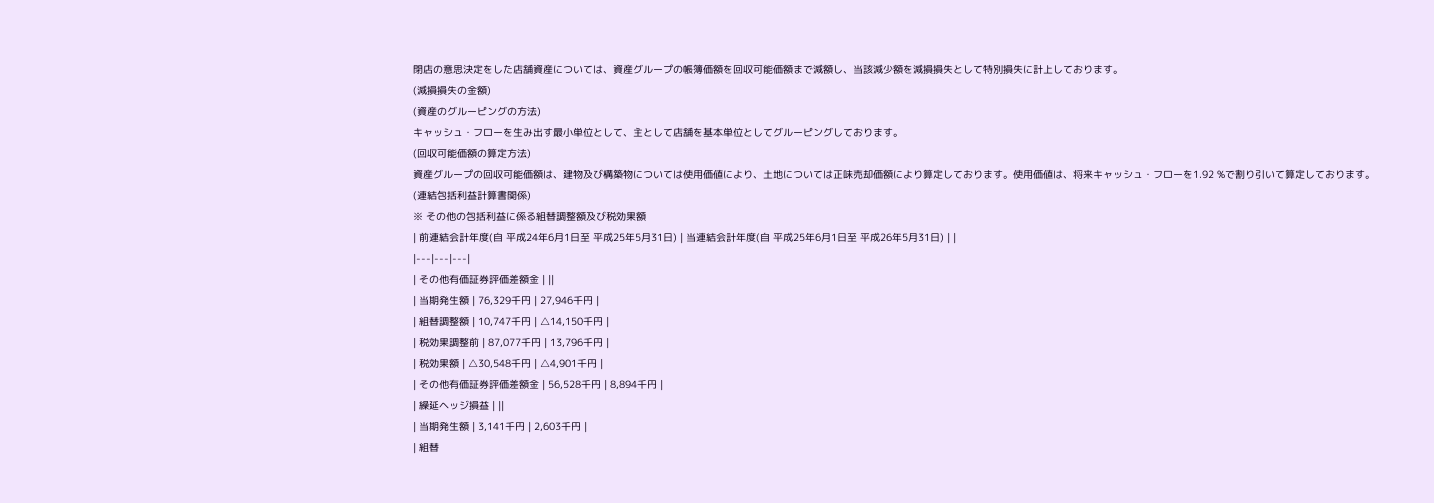閉店の意思決定をした店舗資産については、資産グループの帳簿価額を回収可能価額まで減額し、当該減少額を減損損失として特別損失に計上しております。
(減損損失の金額)
(資産のグルーピングの方法)
キャッシュ・フローを生み出す最小単位として、主として店舗を基本単位としてグルーピングしております。
(回収可能価額の算定方法)
資産グループの回収可能価額は、建物及び構築物については使用価値により、土地については正味売却価額により算定しております。使用価値は、将来キャッシュ・フローを1.92 %で割り引いて算定しております。
(連結包括利益計算書関係)
※ その他の包括利益に係る組替調整額及び税効果額
| 前連結会計年度(自 平成24年6月1日至 平成25年5月31日) | 当連結会計年度(自 平成25年6月1日至 平成26年5月31日) | |
|---|---|---|
| その他有価証券評価差額金 | ||
| 当期発生額 | 76,329千円 | 27,946千円 |
| 組替調整額 | 10,747千円 | △14,150千円 |
| 税効果調整前 | 87,077千円 | 13,796千円 |
| 税効果額 | △30,548千円 | △4,901千円 |
| その他有価証券評価差額金 | 56,528千円 | 8,894千円 |
| 繰延ヘッジ損益 | ||
| 当期発生額 | 3,141千円 | 2,603千円 |
| 組替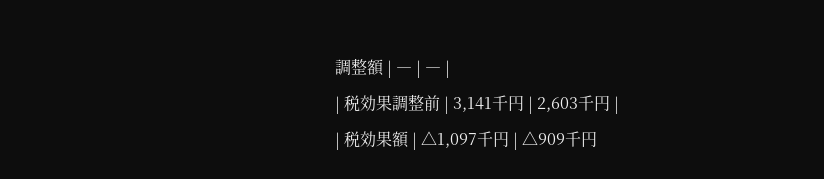調整額 | ― | ― |
| 税効果調整前 | 3,141千円 | 2,603千円 |
| 税効果額 | △1,097千円 | △909千円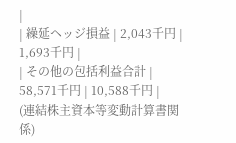|
| 繰延ヘッジ損益 | 2,043千円 | 1,693千円 |
| その他の包括利益合計 | 58,571千円 | 10,588千円 |
(連結株主資本等変動計算書関係)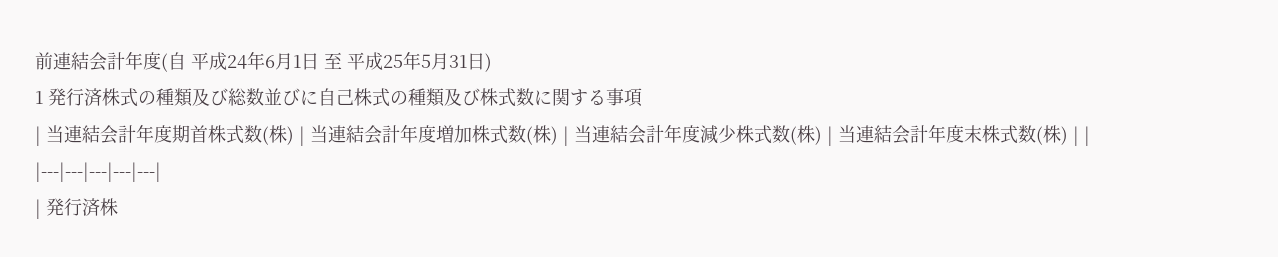前連結会計年度(自 平成24年6月1日 至 平成25年5月31日)
1 発行済株式の種類及び総数並びに自己株式の種類及び株式数に関する事項
| 当連結会計年度期首株式数(株) | 当連結会計年度増加株式数(株) | 当連結会計年度減少株式数(株) | 当連結会計年度末株式数(株) | |
|---|---|---|---|---|
| 発行済株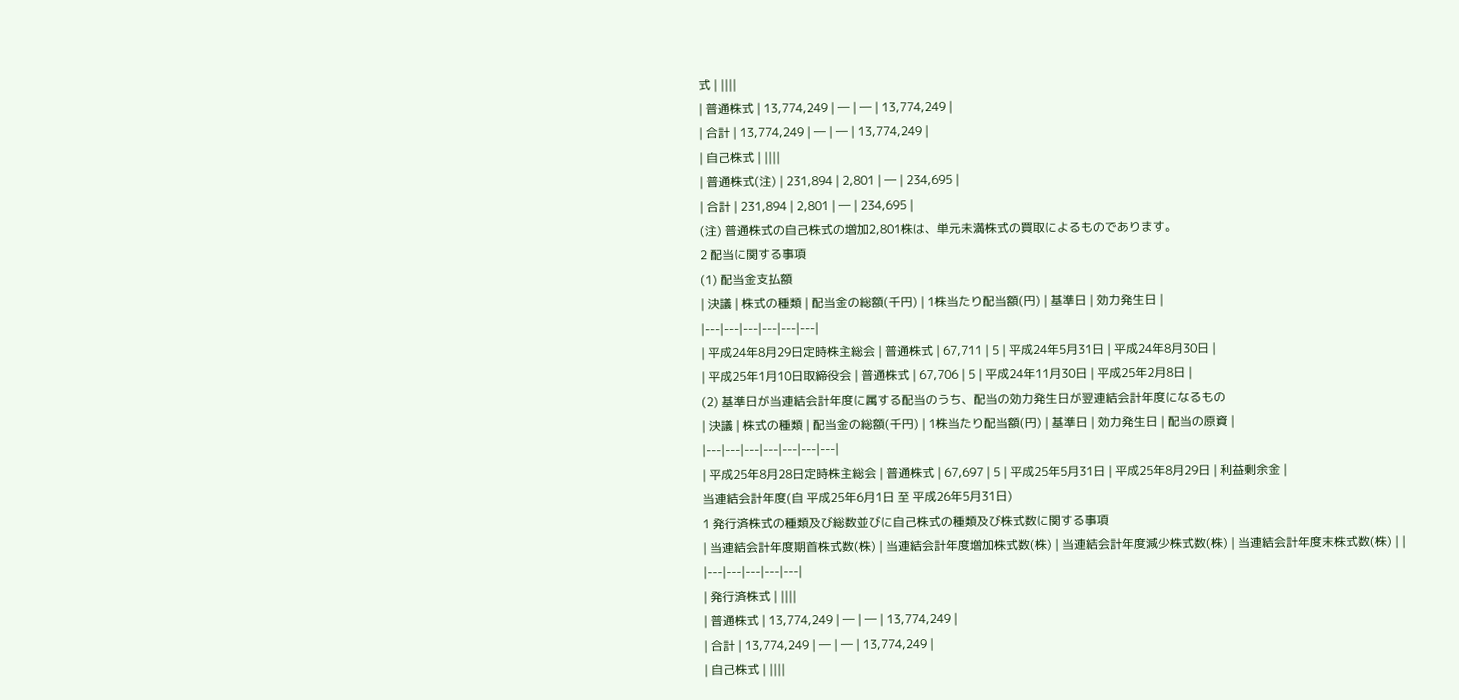式 | ||||
| 普通株式 | 13,774,249 | ― | ― | 13,774,249 |
| 合計 | 13,774,249 | ― | ― | 13,774,249 |
| 自己株式 | ||||
| 普通株式(注) | 231,894 | 2,801 | ― | 234,695 |
| 合計 | 231,894 | 2,801 | ― | 234,695 |
(注) 普通株式の自己株式の増加2,801株は、単元未満株式の買取によるものであります。
2 配当に関する事項
(1) 配当金支払額
| 決議 | 株式の種類 | 配当金の総額(千円) | 1株当たり配当額(円) | 基準日 | 効力発生日 |
|---|---|---|---|---|---|
| 平成24年8月29日定時株主総会 | 普通株式 | 67,711 | 5 | 平成24年5月31日 | 平成24年8月30日 |
| 平成25年1月10日取締役会 | 普通株式 | 67,706 | 5 | 平成24年11月30日 | 平成25年2月8日 |
(2) 基準日が当連結会計年度に属する配当のうち、配当の効力発生日が翌連結会計年度になるもの
| 決議 | 株式の種類 | 配当金の総額(千円) | 1株当たり配当額(円) | 基準日 | 効力発生日 | 配当の原資 |
|---|---|---|---|---|---|---|
| 平成25年8月28日定時株主総会 | 普通株式 | 67,697 | 5 | 平成25年5月31日 | 平成25年8月29日 | 利益剰余金 |
当連結会計年度(自 平成25年6月1日 至 平成26年5月31日)
1 発行済株式の種類及び総数並びに自己株式の種類及び株式数に関する事項
| 当連結会計年度期首株式数(株) | 当連結会計年度増加株式数(株) | 当連結会計年度減少株式数(株) | 当連結会計年度末株式数(株) | |
|---|---|---|---|---|
| 発行済株式 | ||||
| 普通株式 | 13,774,249 | ― | ― | 13,774,249 |
| 合計 | 13,774,249 | ― | ― | 13,774,249 |
| 自己株式 | ||||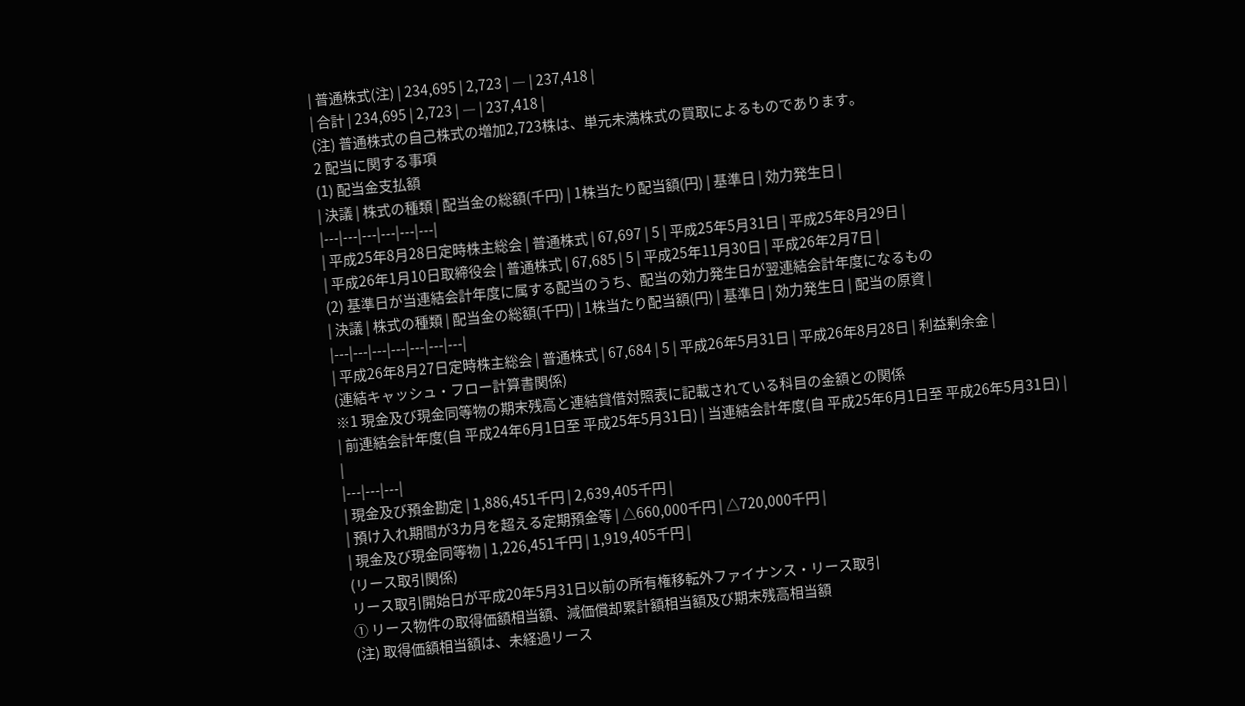| 普通株式(注) | 234,695 | 2,723 | ― | 237,418 |
| 合計 | 234,695 | 2,723 | ― | 237,418 |
(注) 普通株式の自己株式の増加2,723株は、単元未満株式の買取によるものであります。
2 配当に関する事項
(1) 配当金支払額
| 決議 | 株式の種類 | 配当金の総額(千円) | 1株当たり配当額(円) | 基準日 | 効力発生日 |
|---|---|---|---|---|---|
| 平成25年8月28日定時株主総会 | 普通株式 | 67,697 | 5 | 平成25年5月31日 | 平成25年8月29日 |
| 平成26年1月10日取締役会 | 普通株式 | 67,685 | 5 | 平成25年11月30日 | 平成26年2月7日 |
(2) 基準日が当連結会計年度に属する配当のうち、配当の効力発生日が翌連結会計年度になるもの
| 決議 | 株式の種類 | 配当金の総額(千円) | 1株当たり配当額(円) | 基準日 | 効力発生日 | 配当の原資 |
|---|---|---|---|---|---|---|
| 平成26年8月27日定時株主総会 | 普通株式 | 67,684 | 5 | 平成26年5月31日 | 平成26年8月28日 | 利益剰余金 |
(連結キャッシュ・フロー計算書関係)
※1 現金及び現金同等物の期末残高と連結貸借対照表に記載されている科目の金額との関係
| 前連結会計年度(自 平成24年6月1日至 平成25年5月31日) | 当連結会計年度(自 平成25年6月1日至 平成26年5月31日) | |
|---|---|---|
| 現金及び預金勘定 | 1,886,451千円 | 2,639,405千円 |
| 預け入れ期間が3カ月を超える定期預金等 | △660,000千円 | △720,000千円 |
| 現金及び現金同等物 | 1,226,451千円 | 1,919,405千円 |
(リース取引関係)
リース取引開始日が平成20年5月31日以前の所有権移転外ファイナンス・リース取引
① リース物件の取得価額相当額、減価償却累計額相当額及び期末残高相当額
(注) 取得価額相当額は、未経過リース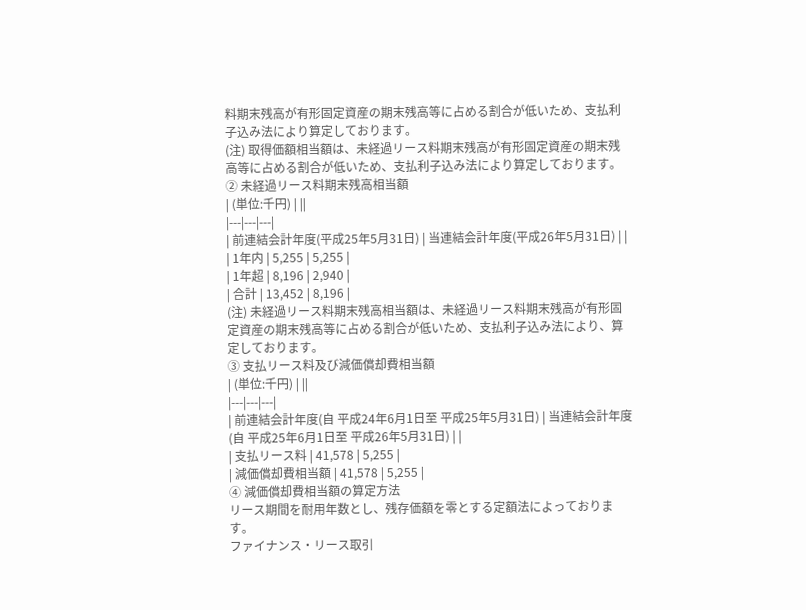料期末残高が有形固定資産の期末残高等に占める割合が低いため、支払利子込み法により算定しております。
(注) 取得価額相当額は、未経過リース料期末残高が有形固定資産の期末残高等に占める割合が低いため、支払利子込み法により算定しております。
② 未経過リース料期末残高相当額
| (単位:千円) | ||
|---|---|---|
| 前連結会計年度(平成25年5月31日) | 当連結会計年度(平成26年5月31日) | |
| 1年内 | 5,255 | 5,255 |
| 1年超 | 8,196 | 2,940 |
| 合計 | 13,452 | 8,196 |
(注) 未経過リース料期末残高相当額は、未経過リース料期末残高が有形固定資産の期末残高等に占める割合が低いため、支払利子込み法により、算定しております。
③ 支払リース料及び減価償却費相当額
| (単位:千円) | ||
|---|---|---|
| 前連結会計年度(自 平成24年6月1日至 平成25年5月31日) | 当連結会計年度(自 平成25年6月1日至 平成26年5月31日) | |
| 支払リース料 | 41,578 | 5,255 |
| 減価償却費相当額 | 41,578 | 5,255 |
④ 減価償却費相当額の算定方法
リース期間を耐用年数とし、残存価額を零とする定額法によっております。
ファイナンス・リース取引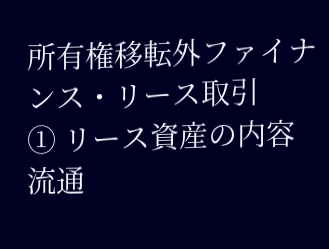所有権移転外ファイナンス・リース取引
① リース資産の内容
流通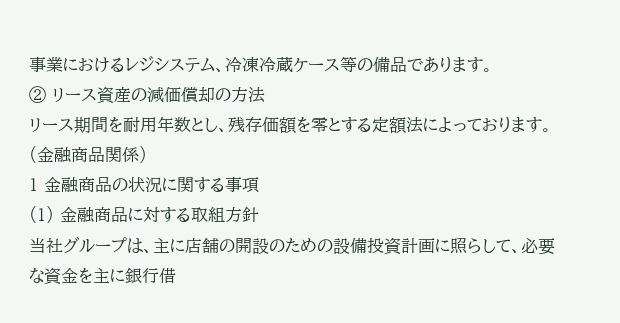事業におけるレジシステム、冷凍冷蔵ケース等の備品であります。
② リース資産の減価償却の方法
リース期間を耐用年数とし、残存価額を零とする定額法によっております。
(金融商品関係)
1 金融商品の状況に関する事項
(1) 金融商品に対する取組方針
当社グループは、主に店舗の開設のための設備投資計画に照らして、必要な資金を主に銀行借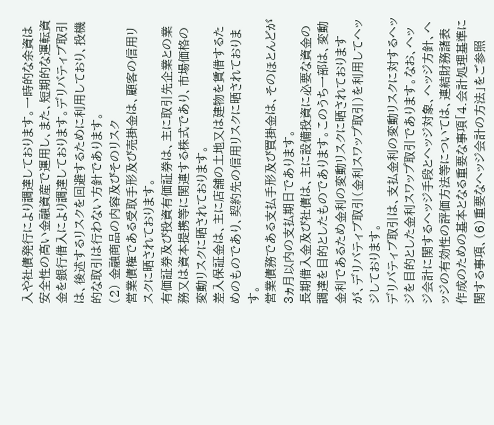入や社債発行により調達しております。一時的な余資は安全性の高い金融資産で運用し、また、短期的な運転資金を銀行借入により調達しております。デリバティブ取引は、後述するリスクを回避するために利用しており、投機的な取引は行わない方針であります。
(2) 金融商品の内容及びそのリスク
営業債権である受取手形及び売掛金は、顧客の信用リスクに晒されております。
有価証券及び投資有価証券は、主に取引先企業との業務又は資本提携等に関連する株式であり、市場価格の変動リスクに晒されております。
差入保証金は、主に店舗の土地又は建物を賃借するためのものであり、契約先の信用リスクに晒されております。
営業債務である支払手形及び買掛金は、そのほとんどが3ヵ月以内の支払期日であります。
長期借入金及び社債は、主に設備投資に必要な資金の調達を目的としたものであります。このうち一部は、変動金利であるため金利の変動リスクに晒されておりますが、デリバティブ取引(金利スワップ取引)を利用してヘッジしております。
デリバティブ取引は、支払金利の変動リスクに対するヘッジを目的とした金利スワップ取引であります。なお、ヘッジ会計に関するヘッジ手段とヘッジ対象、ヘッジ方針、ヘッジの有効性の評価方法等については、連結財務諸表作成のための基本となる重要な事項「4.会計処理基準に関する事項、(6)重要なヘッジ会計の方法」をご参照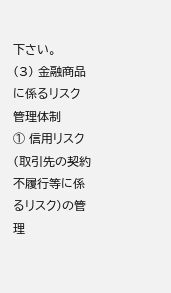下さい。
(3) 金融商品に係るリスク管理体制
① 信用リスク(取引先の契約不履行等に係るリスク)の管理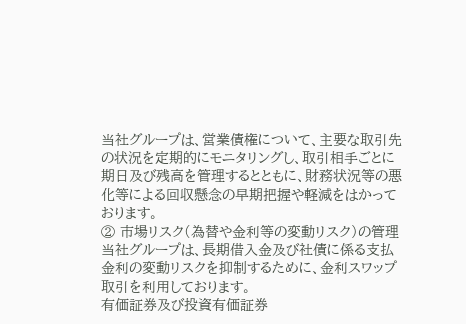当社グループは、営業債権について、主要な取引先の状況を定期的にモニタリングし、取引相手ごとに期日及び残高を管理するとともに、財務状況等の悪化等による回収懸念の早期把握や軽減をはかっております。
② 市場リスク(為替や金利等の変動リスク)の管理
当社グループは、長期借入金及び社債に係る支払金利の変動リスクを抑制するために、金利スワップ取引を利用しております。
有価証券及び投資有価証券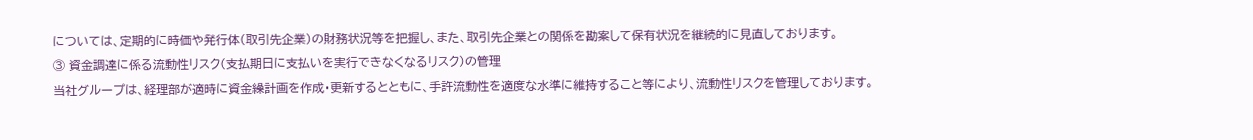については、定期的に時価や発行体(取引先企業)の財務状況等を把握し、また、取引先企業との関係を勘案して保有状況を継続的に見直しております。
③ 資金調達に係る流動性リスク(支払期日に支払いを実行できなくなるリスク)の管理
当社グループは、経理部が適時に資金繰計画を作成・更新するとともに、手許流動性を適度な水準に維持すること等により、流動性リスクを管理しております。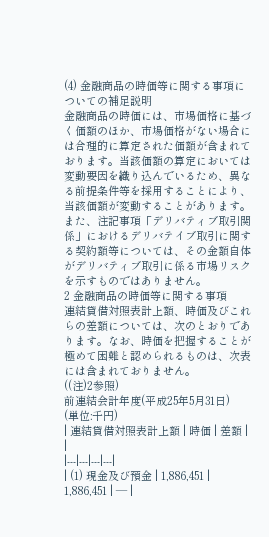(4) 金融商品の時価等に関する事項についての補足説明
金融商品の時価には、市場価格に基づく価額のほか、市場価格がない場合には合理的に算定された価額が含まれております。当該価額の算定においては変動要因を織り込んでいるため、異なる前提条件等を採用することにより、当該価額が変動することがあります。また、注記事項「デリバティブ取引関係」におけるデリバテイブ取引に関する契約額等については、その金額自体がデリバティブ取引に係る市場リスクを示すものではありません。
2 金融商品の時価等に関する事項
連結貸借対照表計上額、時価及びこれらの差額については、次のとおりであります。なお、時価を把握することが極めて困難と認められるものは、次表には含まれておりません。
((注)2参照)
前連結会計年度(平成25年5月31日)
(単位:千円)
| 連結貸借対照表計上額 | 時価 | 差額 | |
|---|---|---|---|
| (1) 現金及び預金 | 1,886,451 | 1,886,451 | ― |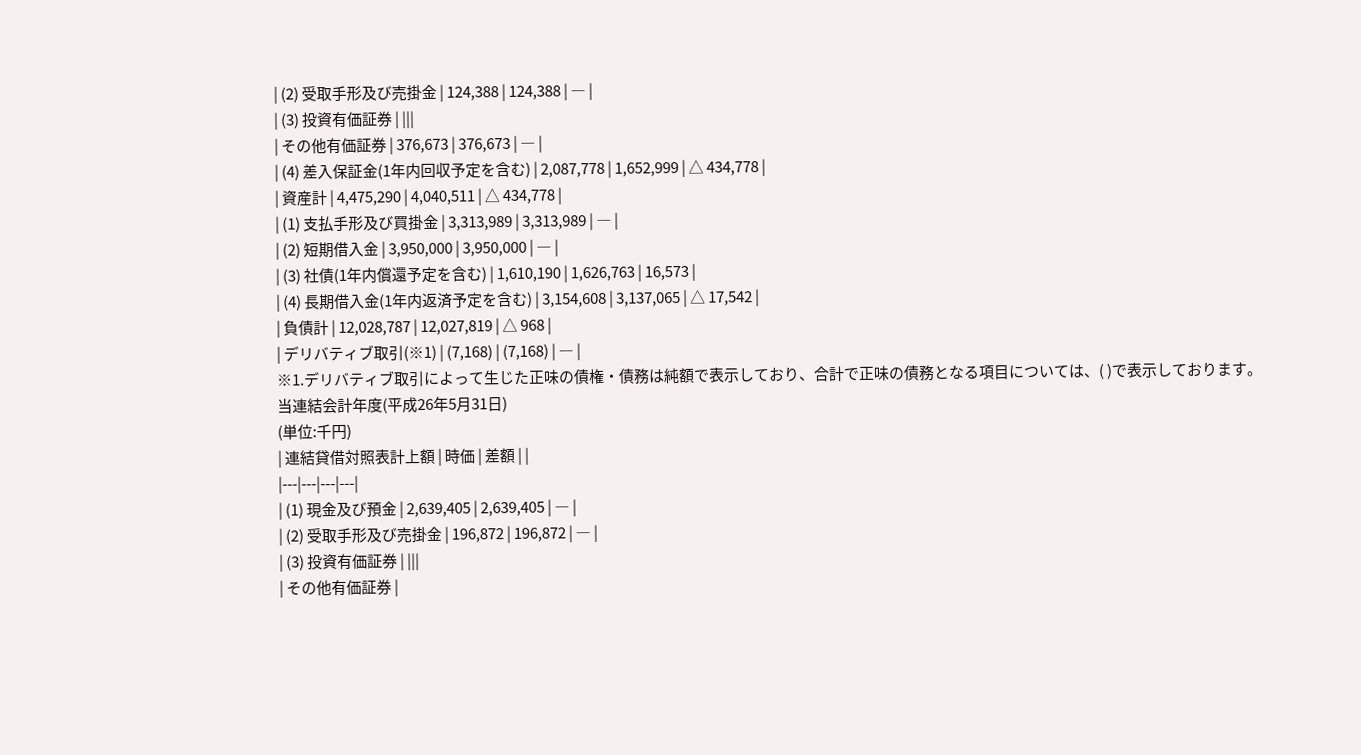| (2) 受取手形及び売掛金 | 124,388 | 124,388 | ― |
| (3) 投資有価証券 | |||
| その他有価証券 | 376,673 | 376,673 | ― |
| (4) 差入保証金(1年内回収予定を含む) | 2,087,778 | 1,652,999 | △ 434,778 |
| 資産計 | 4,475,290 | 4,040,511 | △ 434,778 |
| (1) 支払手形及び買掛金 | 3,313,989 | 3,313,989 | ― |
| (2) 短期借入金 | 3,950,000 | 3,950,000 | ― |
| (3) 社債(1年内償還予定を含む) | 1,610,190 | 1,626,763 | 16,573 |
| (4) 長期借入金(1年内返済予定を含む) | 3,154,608 | 3,137,065 | △ 17,542 |
| 負債計 | 12,028,787 | 12,027,819 | △ 968 |
| デリバティブ取引(※1) | (7,168) | (7,168) | ― |
※1.デリバティブ取引によって生じた正味の債権・債務は純額で表示しており、合計で正味の債務となる項目については、( )で表示しております。
当連結会計年度(平成26年5月31日)
(単位:千円)
| 連結貸借対照表計上額 | 時価 | 差額 | |
|---|---|---|---|
| (1) 現金及び預金 | 2,639,405 | 2,639,405 | ― |
| (2) 受取手形及び売掛金 | 196,872 | 196,872 | ― |
| (3) 投資有価証券 | |||
| その他有価証券 |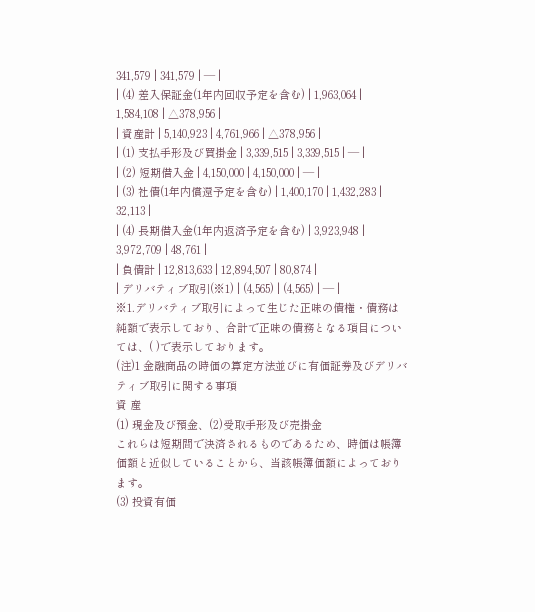341,579 | 341,579 | ― |
| (4) 差入保証金(1年内回収予定を含む) | 1,963,064 | 1,584,108 | △378,956 |
| 資産計 | 5,140,923 | 4,761,966 | △378,956 |
| (1) 支払手形及び買掛金 | 3,339,515 | 3,339,515 | ― |
| (2) 短期借入金 | 4,150,000 | 4,150,000 | ― |
| (3) 社債(1年内償還予定を含む) | 1,400,170 | 1,432,283 | 32,113 |
| (4) 長期借入金(1年内返済予定を含む) | 3,923,948 | 3,972,709 | 48,761 |
| 負債計 | 12,813,633 | 12,894,507 | 80,874 |
| デリバティブ取引(※1) | (4,565) | (4,565) | ― |
※1.デリバティブ取引によって生じた正味の債権・債務は純額で表示しており、合計で正味の債務となる項目については、( )で表示しております。
(注)1 金融商品の時価の算定方法並びに有価証券及びデリバティブ取引に関する事項
資 産
(1) 現金及び預金、(2)受取手形及び売掛金
これらは短期間で決済されるものであるため、時価は帳簿価額と近似していることから、当該帳簿価額によっております。
(3) 投資有価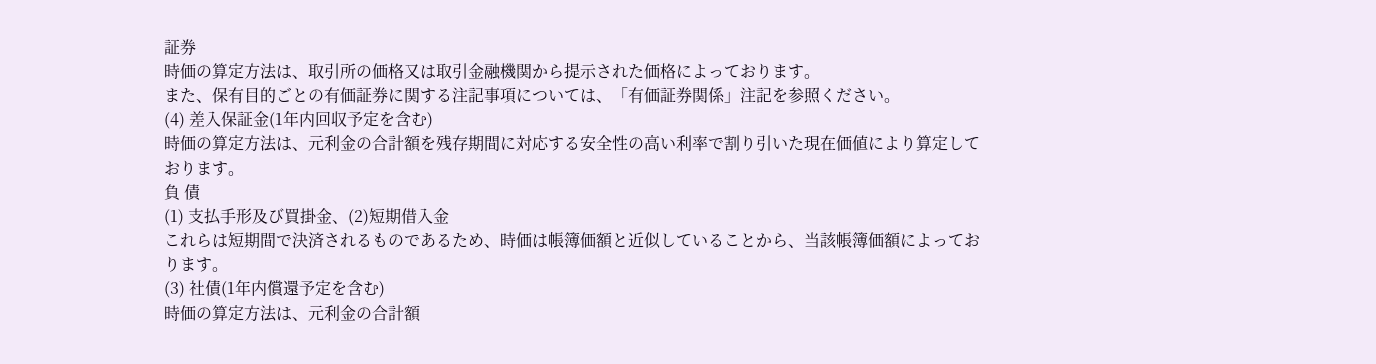証券
時価の算定方法は、取引所の価格又は取引金融機関から提示された価格によっております。
また、保有目的ごとの有価証券に関する注記事項については、「有価証券関係」注記を参照ください。
(4) 差入保証金(1年内回収予定を含む)
時価の算定方法は、元利金の合計額を残存期間に対応する安全性の高い利率で割り引いた現在価値により算定しております。
負 債
(1) 支払手形及び買掛金、(2)短期借入金
これらは短期間で決済されるものであるため、時価は帳簿価額と近似していることから、当該帳簿価額によっております。
(3) 社債(1年内償還予定を含む)
時価の算定方法は、元利金の合計額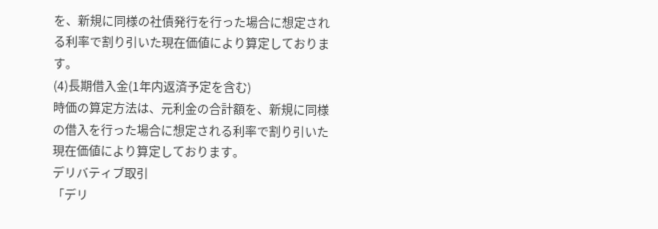を、新規に同様の社債発行を行った場合に想定される利率で割り引いた現在価値により算定しております。
(4)長期借入金(1年内返済予定を含む)
時価の算定方法は、元利金の合計額を、新規に同様の借入を行った場合に想定される利率で割り引いた現在価値により算定しております。
デリバティブ取引
「デリ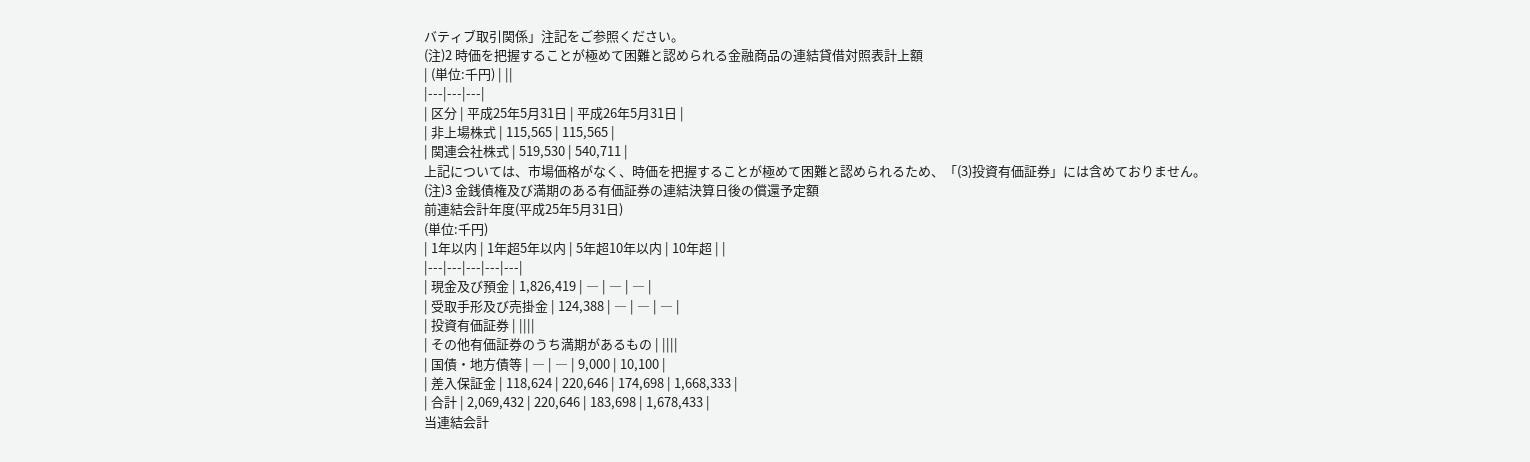バティブ取引関係」注記をご参照ください。
(注)2 時価を把握することが極めて困難と認められる金融商品の連結貸借対照表計上額
| (単位:千円) | ||
|---|---|---|
| 区分 | 平成25年5月31日 | 平成26年5月31日 |
| 非上場株式 | 115,565 | 115,565 |
| 関連会社株式 | 519,530 | 540,711 |
上記については、市場価格がなく、時価を把握することが極めて困難と認められるため、「(3)投資有価証券」には含めておりません。
(注)3 金銭債権及び満期のある有価証券の連結決算日後の償還予定額
前連結会計年度(平成25年5月31日)
(単位:千円)
| 1年以内 | 1年超5年以内 | 5年超10年以内 | 10年超 | |
|---|---|---|---|---|
| 現金及び預金 | 1,826,419 | ― | ― | ― |
| 受取手形及び売掛金 | 124,388 | ― | ― | ― |
| 投資有価証券 | ||||
| その他有価証券のうち満期があるもの | ||||
| 国債・地方債等 | ― | ― | 9,000 | 10,100 |
| 差入保証金 | 118,624 | 220,646 | 174,698 | 1,668,333 |
| 合計 | 2,069,432 | 220,646 | 183,698 | 1,678,433 |
当連結会計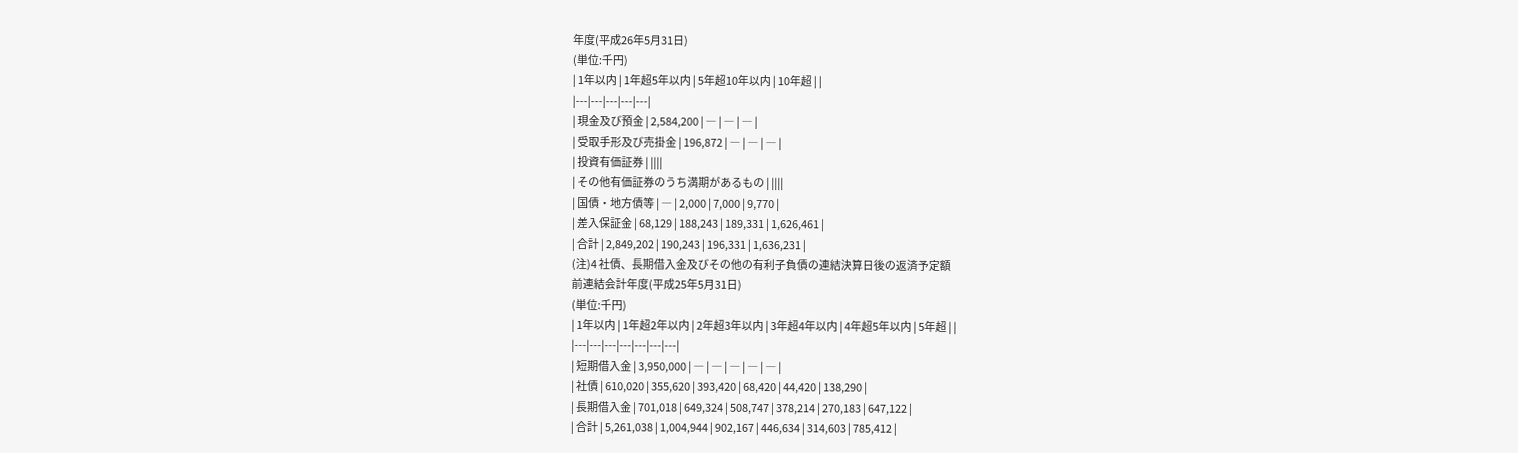年度(平成26年5月31日)
(単位:千円)
| 1年以内 | 1年超5年以内 | 5年超10年以内 | 10年超 | |
|---|---|---|---|---|
| 現金及び預金 | 2,584,200 | ― | ― | ― |
| 受取手形及び売掛金 | 196,872 | ― | ― | ― |
| 投資有価証券 | ||||
| その他有価証券のうち満期があるもの | ||||
| 国債・地方債等 | ― | 2,000 | 7,000 | 9,770 |
| 差入保証金 | 68,129 | 188,243 | 189,331 | 1,626,461 |
| 合計 | 2,849,202 | 190,243 | 196,331 | 1,636,231 |
(注)4 社債、長期借入金及びその他の有利子負債の連結決算日後の返済予定額
前連結会計年度(平成25年5月31日)
(単位:千円)
| 1年以内 | 1年超2年以内 | 2年超3年以内 | 3年超4年以内 | 4年超5年以内 | 5年超 | |
|---|---|---|---|---|---|---|
| 短期借入金 | 3,950,000 | ― | ― | ― | ― | ― |
| 社債 | 610,020 | 355,620 | 393,420 | 68,420 | 44,420 | 138,290 |
| 長期借入金 | 701,018 | 649,324 | 508,747 | 378,214 | 270,183 | 647,122 |
| 合計 | 5,261,038 | 1,004,944 | 902,167 | 446,634 | 314,603 | 785,412 |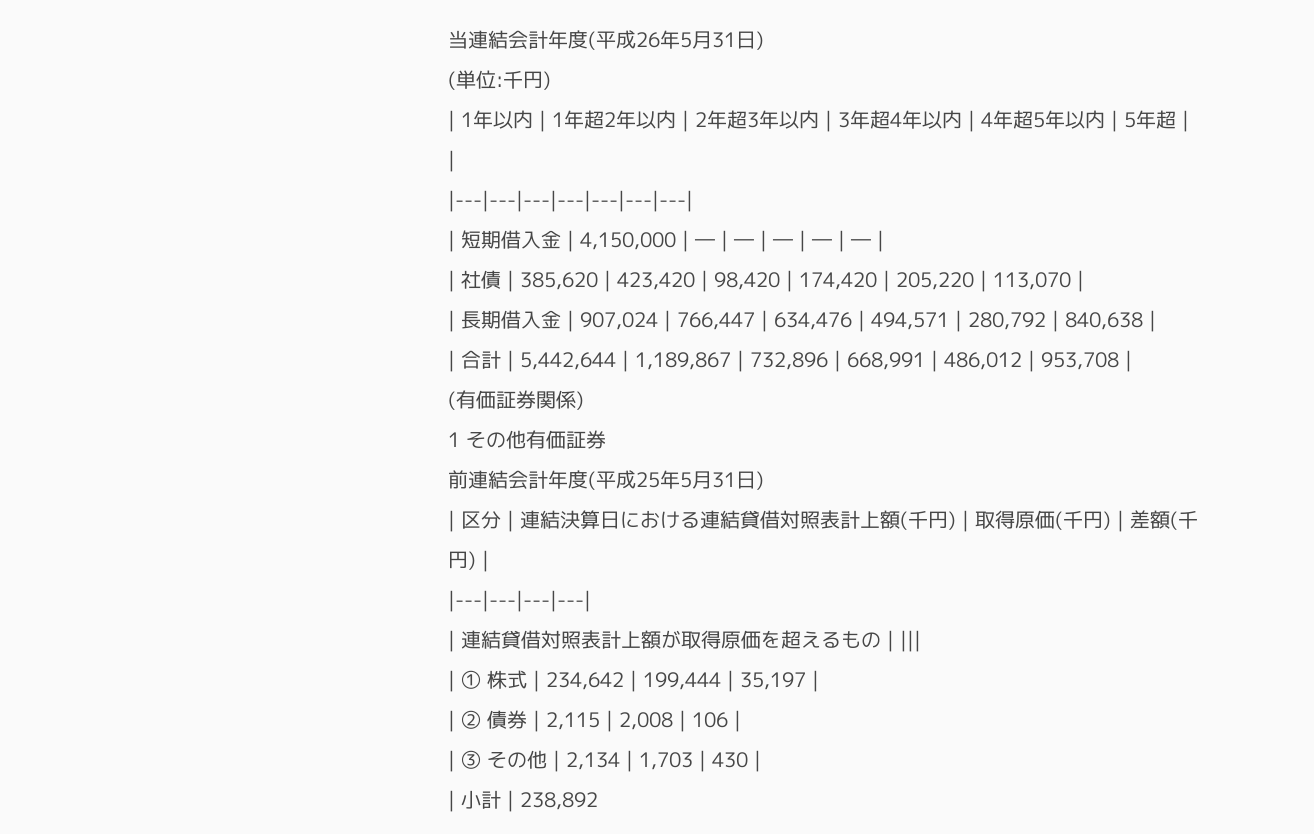当連結会計年度(平成26年5月31日)
(単位:千円)
| 1年以内 | 1年超2年以内 | 2年超3年以内 | 3年超4年以内 | 4年超5年以内 | 5年超 | |
|---|---|---|---|---|---|---|
| 短期借入金 | 4,150,000 | ― | ― | ― | ― | ― |
| 社債 | 385,620 | 423,420 | 98,420 | 174,420 | 205,220 | 113,070 |
| 長期借入金 | 907,024 | 766,447 | 634,476 | 494,571 | 280,792 | 840,638 |
| 合計 | 5,442,644 | 1,189,867 | 732,896 | 668,991 | 486,012 | 953,708 |
(有価証券関係)
1 その他有価証券
前連結会計年度(平成25年5月31日)
| 区分 | 連結決算日における連結貸借対照表計上額(千円) | 取得原価(千円) | 差額(千円) |
|---|---|---|---|
| 連結貸借対照表計上額が取得原価を超えるもの | |||
| ① 株式 | 234,642 | 199,444 | 35,197 |
| ② 債券 | 2,115 | 2,008 | 106 |
| ③ その他 | 2,134 | 1,703 | 430 |
| 小計 | 238,892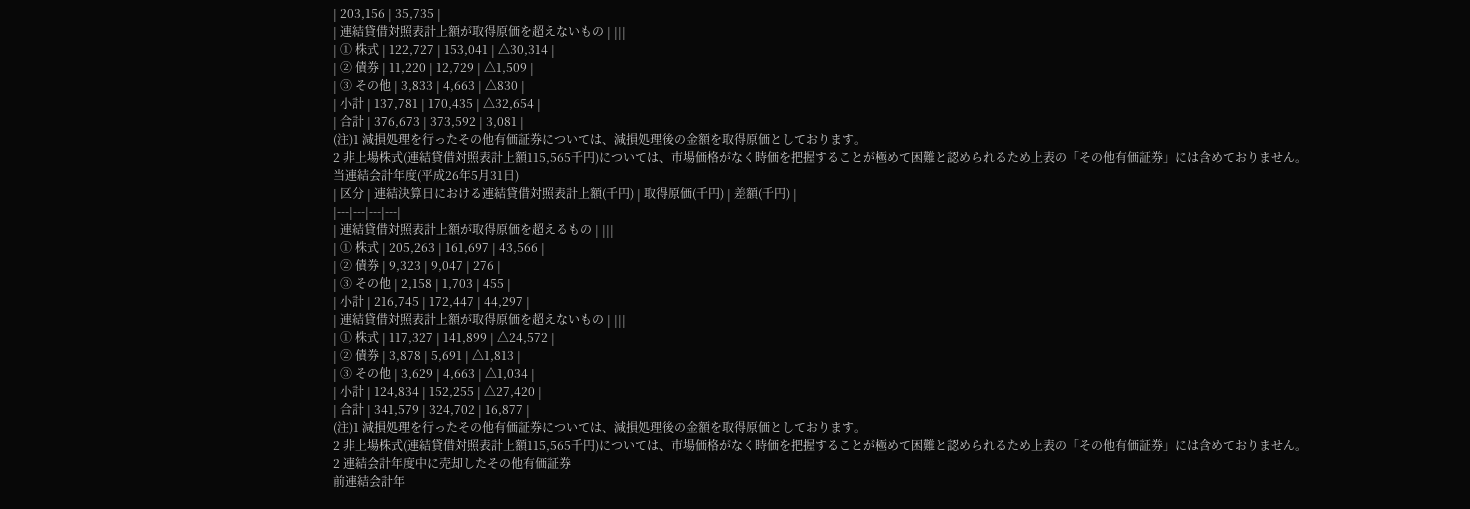| 203,156 | 35,735 |
| 連結貸借対照表計上額が取得原価を超えないもの | |||
| ① 株式 | 122,727 | 153,041 | △30,314 |
| ② 債券 | 11,220 | 12,729 | △1,509 |
| ③ その他 | 3,833 | 4,663 | △830 |
| 小計 | 137,781 | 170,435 | △32,654 |
| 合計 | 376,673 | 373,592 | 3,081 |
(注)1 減損処理を行ったその他有価証券については、減損処理後の金額を取得原価としております。
2 非上場株式(連結貸借対照表計上額115,565千円)については、市場価格がなく時価を把握することが極めて困難と認められるため上表の「その他有価証券」には含めておりません。
当連結会計年度(平成26年5月31日)
| 区分 | 連結決算日における連結貸借対照表計上額(千円) | 取得原価(千円) | 差額(千円) |
|---|---|---|---|
| 連結貸借対照表計上額が取得原価を超えるもの | |||
| ① 株式 | 205,263 | 161,697 | 43,566 |
| ② 債券 | 9,323 | 9,047 | 276 |
| ③ その他 | 2,158 | 1,703 | 455 |
| 小計 | 216,745 | 172,447 | 44,297 |
| 連結貸借対照表計上額が取得原価を超えないもの | |||
| ① 株式 | 117,327 | 141,899 | △24,572 |
| ② 債券 | 3,878 | 5,691 | △1,813 |
| ③ その他 | 3,629 | 4,663 | △1,034 |
| 小計 | 124,834 | 152,255 | △27,420 |
| 合計 | 341,579 | 324,702 | 16,877 |
(注)1 減損処理を行ったその他有価証券については、減損処理後の金額を取得原価としております。
2 非上場株式(連結貸借対照表計上額115,565千円)については、市場価格がなく時価を把握することが極めて困難と認められるため上表の「その他有価証券」には含めておりません。
2 連結会計年度中に売却したその他有価証券
前連結会計年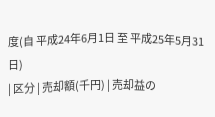度(自 平成24年6月1日 至 平成25年5月31日)
| 区分 | 売却額(千円) | 売却益の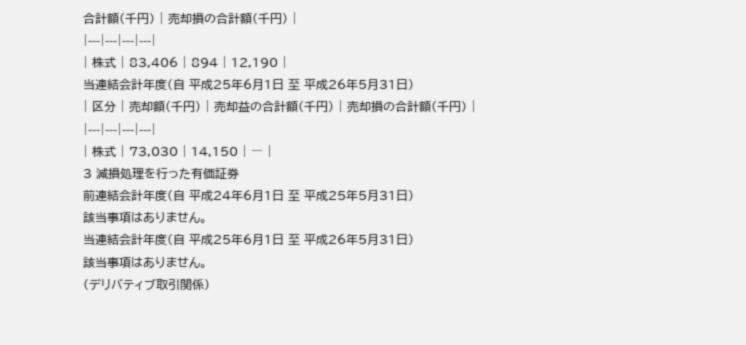合計額(千円) | 売却損の合計額(千円) |
|---|---|---|---|
| 株式 | 83,406 | 894 | 12,190 |
当連結会計年度(自 平成25年6月1日 至 平成26年5月31日)
| 区分 | 売却額(千円) | 売却益の合計額(千円) | 売却損の合計額(千円) |
|---|---|---|---|
| 株式 | 73,030 | 14,150 | ― |
3 減損処理を行った有価証券
前連結会計年度(自 平成24年6月1日 至 平成25年5月31日)
該当事項はありません。
当連結会計年度(自 平成25年6月1日 至 平成26年5月31日)
該当事項はありません。
(デリバティブ取引関係)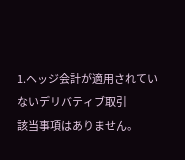1.ヘッジ会計が適用されていないデリバティブ取引
該当事項はありません。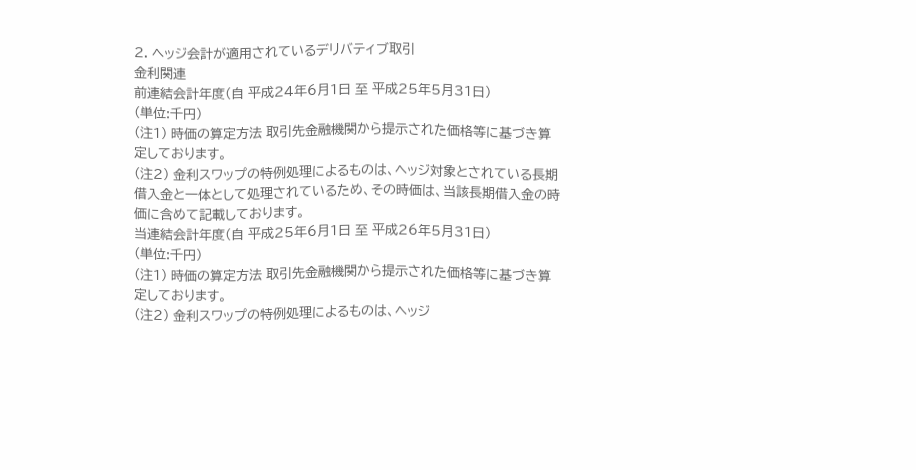2. ヘッジ会計が適用されているデリバティブ取引
金利関連
前連結会計年度(自 平成24年6月1日 至 平成25年5月31日)
(単位:千円)
(注1) 時価の算定方法 取引先金融機関から提示された価格等に基づき算定しております。
(注2) 金利スワップの特例処理によるものは、ヘッジ対象とされている長期借入金と一体として処理されているため、その時価は、当該長期借入金の時価に含めて記載しております。
当連結会計年度(自 平成25年6月1日 至 平成26年5月31日)
(単位:千円)
(注1) 時価の算定方法 取引先金融機関から提示された価格等に基づき算定しております。
(注2) 金利スワップの特例処理によるものは、ヘッジ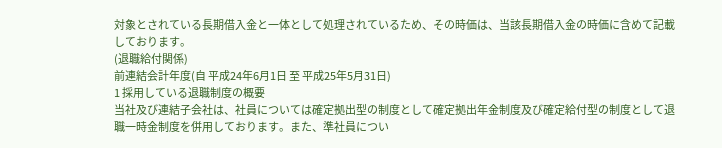対象とされている長期借入金と一体として処理されているため、その時価は、当該長期借入金の時価に含めて記載しております。
(退職給付関係)
前連結会計年度(自 平成24年6月1日 至 平成25年5月31日)
1 採用している退職制度の概要
当社及び連結子会社は、社員については確定拠出型の制度として確定拠出年金制度及び確定給付型の制度として退職一時金制度を併用しております。また、準社員につい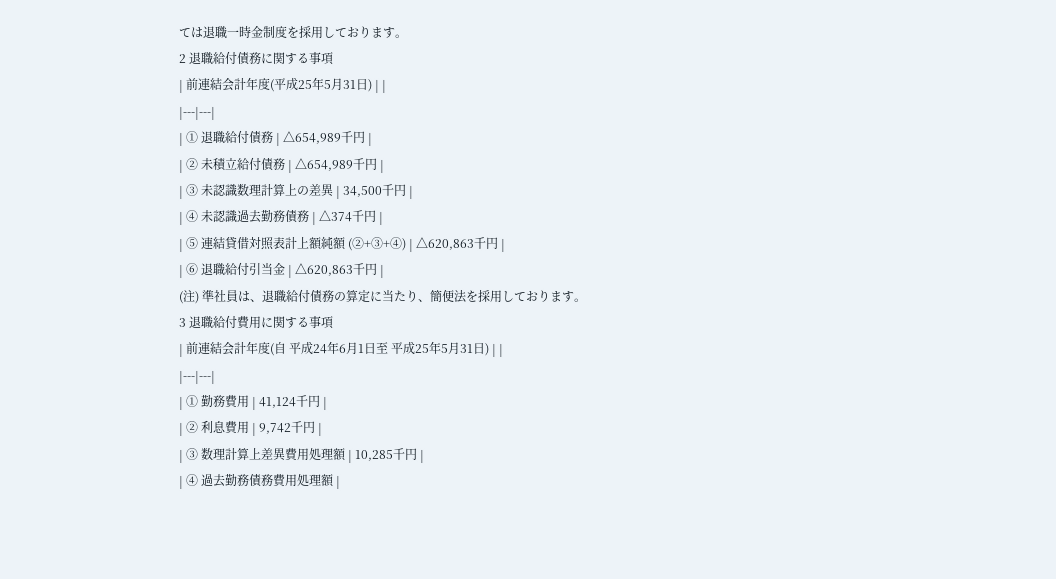ては退職一時金制度を採用しております。
2 退職給付債務に関する事項
| 前連結会計年度(平成25年5月31日) | |
|---|---|
| ① 退職給付債務 | △654,989千円 |
| ② 未積立給付債務 | △654,989千円 |
| ③ 未認識数理計算上の差異 | 34,500千円 |
| ④ 未認識過去勤務債務 | △374千円 |
| ⑤ 連結貸借対照表計上額純額 (②+③+④) | △620,863千円 |
| ⑥ 退職給付引当金 | △620,863千円 |
(注) 準社員は、退職給付債務の算定に当たり、簡便法を採用しております。
3 退職給付費用に関する事項
| 前連結会計年度(自 平成24年6月1日至 平成25年5月31日) | |
|---|---|
| ① 勤務費用 | 41,124千円 |
| ② 利息費用 | 9,742千円 |
| ③ 数理計算上差異費用処理額 | 10,285千円 |
| ④ 過去勤務債務費用処理額 |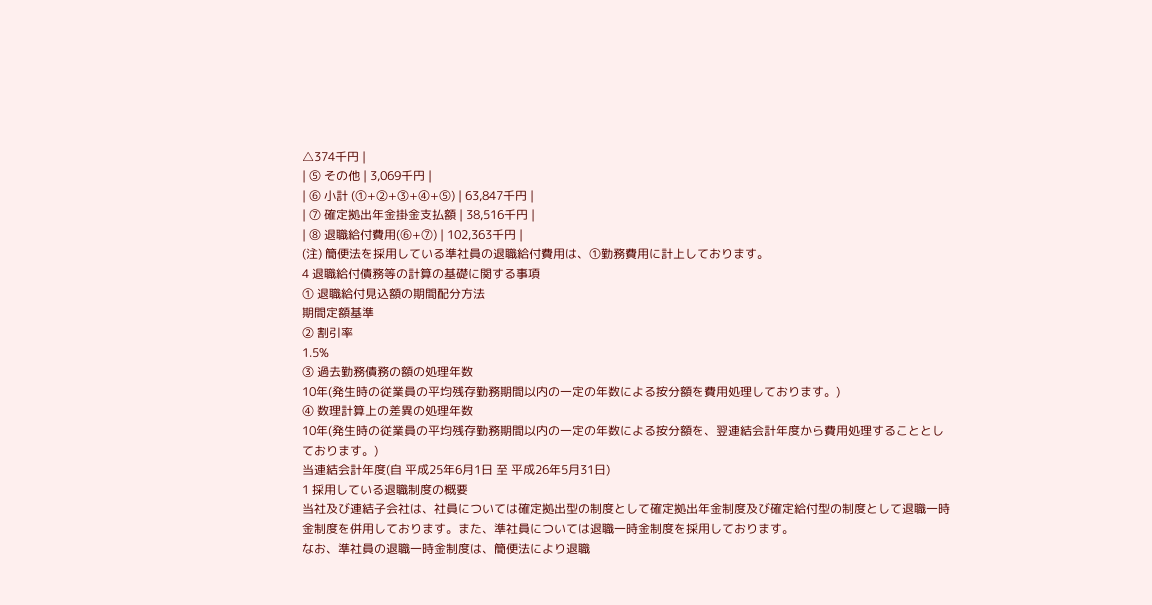△374千円 |
| ⑤ その他 | 3,069千円 |
| ⑥ 小計 (①+②+③+④+⑤) | 63,847千円 |
| ⑦ 確定拠出年金掛金支払額 | 38,516千円 |
| ⑧ 退職給付費用(⑥+⑦) | 102,363千円 |
(注) 簡便法を採用している準社員の退職給付費用は、①勤務費用に計上しております。
4 退職給付債務等の計算の基礎に関する事項
① 退職給付見込額の期間配分方法
期間定額基準
② 割引率
1.5%
③ 過去勤務債務の額の処理年数
10年(発生時の従業員の平均残存勤務期間以内の一定の年数による按分額を費用処理しております。)
④ 数理計算上の差異の処理年数
10年(発生時の従業員の平均残存勤務期間以内の一定の年数による按分額を、翌連結会計年度から費用処理することとしております。)
当連結会計年度(自 平成25年6月1日 至 平成26年5月31日)
1 採用している退職制度の概要
当社及び連結子会社は、社員については確定拠出型の制度として確定拠出年金制度及び確定給付型の制度として退職一時金制度を併用しております。また、準社員については退職一時金制度を採用しております。
なお、準社員の退職一時金制度は、簡便法により退職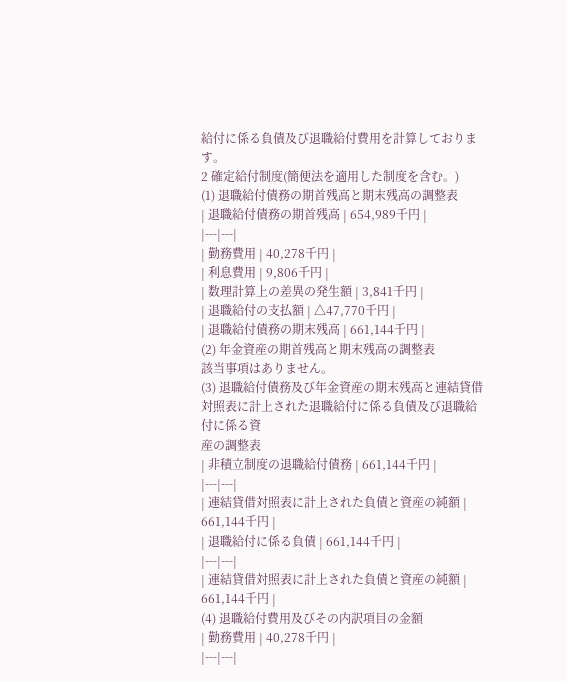給付に係る負債及び退職給付費用を計算しております。
2 確定給付制度(簡便法を適用した制度を含む。)
(1) 退職給付債務の期首残高と期末残高の調整表
| 退職給付債務の期首残高 | 654,989千円 |
|---|---|
| 勤務費用 | 40,278千円 |
| 利息費用 | 9,806千円 |
| 数理計算上の差異の発生額 | 3,841千円 |
| 退職給付の支払額 | △47,770千円 |
| 退職給付債務の期末残高 | 661,144千円 |
(2) 年金資産の期首残高と期末残高の調整表
該当事項はありません。
(3) 退職給付債務及び年金資産の期末残高と連結貸借対照表に計上された退職給付に係る負債及び退職給付に係る資
産の調整表
| 非積立制度の退職給付債務 | 661,144千円 |
|---|---|
| 連結貸借対照表に計上された負債と資産の純額 | 661,144千円 |
| 退職給付に係る負債 | 661,144千円 |
|---|---|
| 連結貸借対照表に計上された負債と資産の純額 | 661,144千円 |
(4) 退職給付費用及びその内訳項目の金額
| 勤務費用 | 40,278千円 |
|---|---|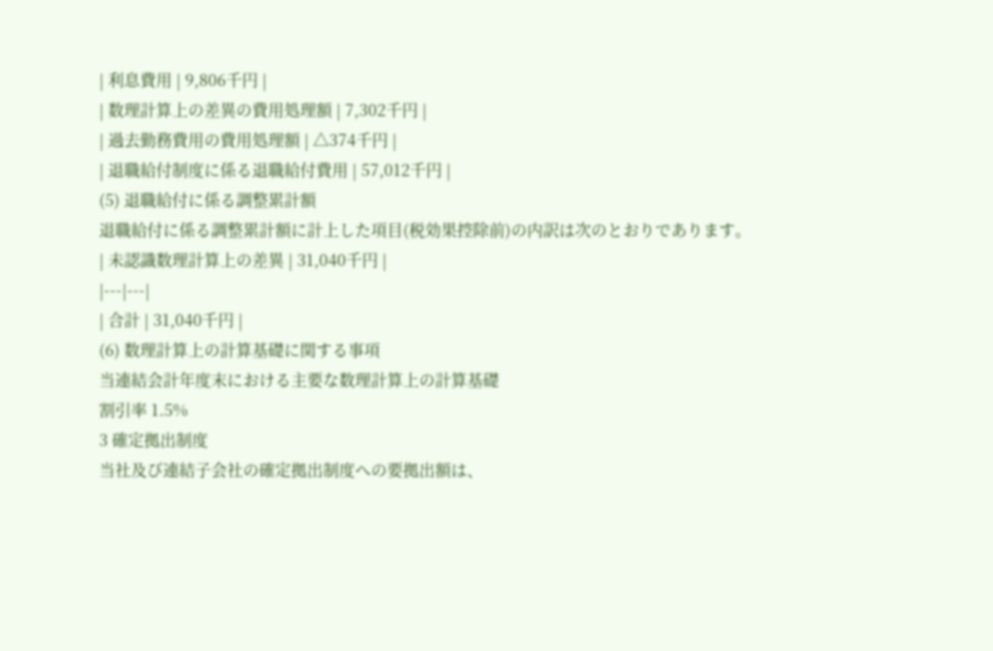| 利息費用 | 9,806千円 |
| 数理計算上の差異の費用処理額 | 7,302千円 |
| 過去勤務費用の費用処理額 | △374千円 |
| 退職給付制度に係る退職給付費用 | 57,012千円 |
(5) 退職給付に係る調整累計額
退職給付に係る調整累計額に計上した項目(税効果控除前)の内訳は次のとおりであります。
| 未認識数理計算上の差異 | 31,040千円 |
|---|---|
| 合計 | 31,040千円 |
(6) 数理計算上の計算基礎に関する事項
当連結会計年度末における主要な数理計算上の計算基礎
割引率 1.5%
3 確定拠出制度
当社及び連結子会社の確定拠出制度への要拠出額は、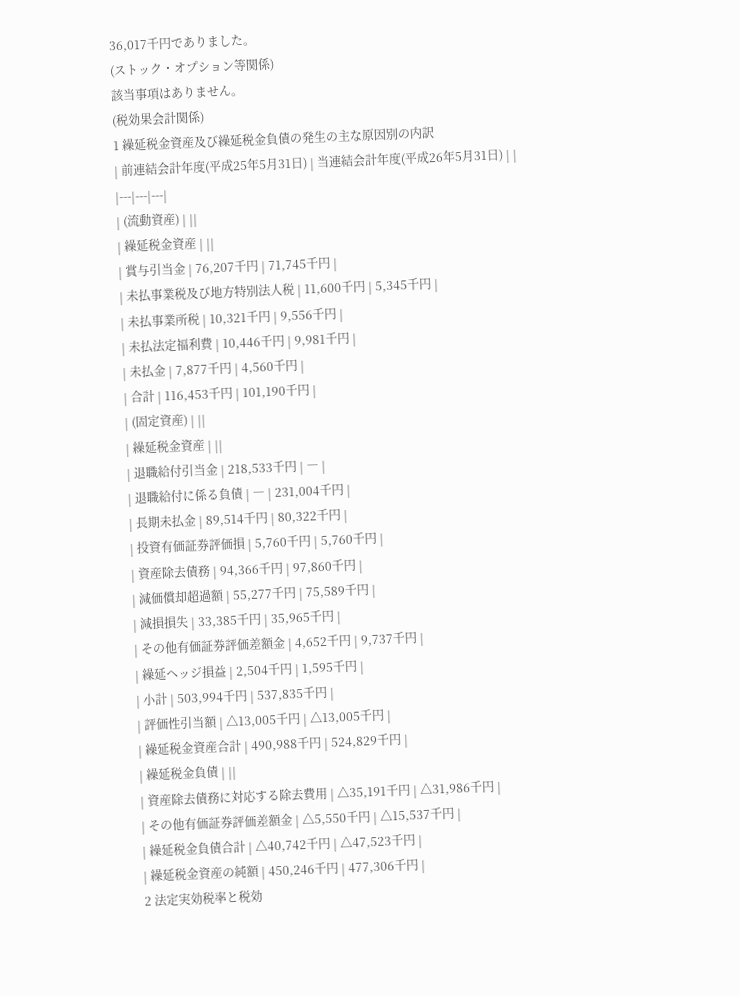36,017千円でありました。
(ストック・オプション等関係)
該当事項はありません。
(税効果会計関係)
1 繰延税金資産及び繰延税金負債の発生の主な原因別の内訳
| 前連結会計年度(平成25年5月31日) | 当連結会計年度(平成26年5月31日) | |
|---|---|---|
| (流動資産) | ||
| 繰延税金資産 | ||
| 賞与引当金 | 76,207千円 | 71,745千円 |
| 未払事業税及び地方特別法人税 | 11,600千円 | 5,345千円 |
| 未払事業所税 | 10,321千円 | 9,556千円 |
| 未払法定福利費 | 10,446千円 | 9,981千円 |
| 未払金 | 7,877千円 | 4,560千円 |
| 合計 | 116,453千円 | 101,190千円 |
| (固定資産) | ||
| 繰延税金資産 | ||
| 退職給付引当金 | 218,533千円 | ― |
| 退職給付に係る負債 | ― | 231,004千円 |
| 長期未払金 | 89,514千円 | 80,322千円 |
| 投資有価証券評価損 | 5,760千円 | 5,760千円 |
| 資産除去債務 | 94,366千円 | 97,860千円 |
| 減価償却超過額 | 55,277千円 | 75,589千円 |
| 減損損失 | 33,385千円 | 35,965千円 |
| その他有価証券評価差額金 | 4,652千円 | 9,737千円 |
| 繰延ヘッジ損益 | 2,504千円 | 1,595千円 |
| 小計 | 503,994千円 | 537,835千円 |
| 評価性引当額 | △13,005千円 | △13,005千円 |
| 繰延税金資産合計 | 490,988千円 | 524,829千円 |
| 繰延税金負債 | ||
| 資産除去債務に対応する除去費用 | △35,191千円 | △31,986千円 |
| その他有価証券評価差額金 | △5,550千円 | △15,537千円 |
| 繰延税金負債合計 | △40,742千円 | △47,523千円 |
| 繰延税金資産の純額 | 450,246千円 | 477,306千円 |
2 法定実効税率と税効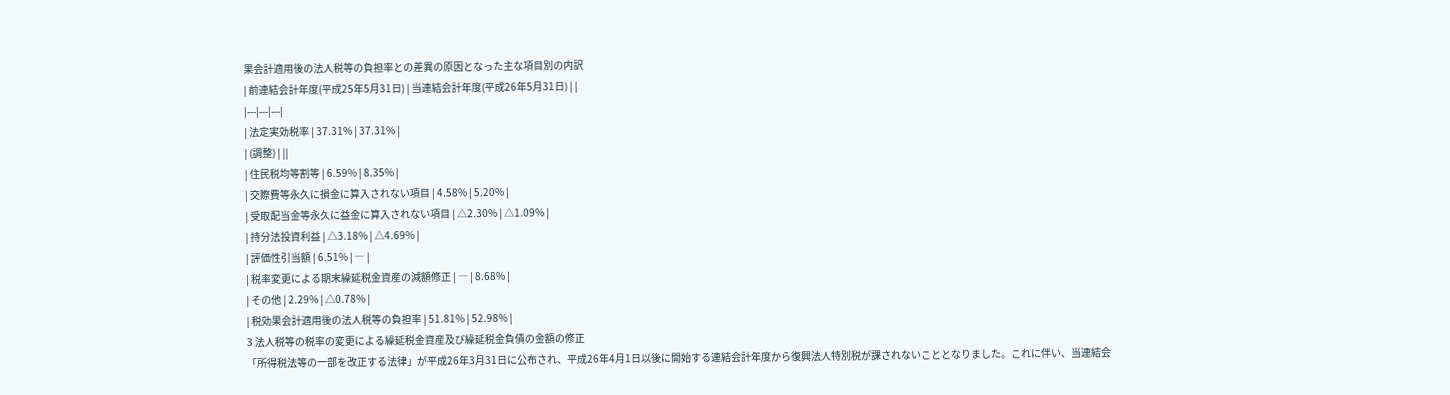果会計適用後の法人税等の負担率との差異の原因となった主な項目別の内訳
| 前連結会計年度(平成25年5月31日) | 当連結会計年度(平成26年5月31日) | |
|---|---|---|
| 法定実効税率 | 37.31% | 37.31% |
| (調整) | ||
| 住民税均等割等 | 6.59% | 8.35% |
| 交際費等永久に損金に算入されない項目 | 4.58% | 5.20% |
| 受取配当金等永久に益金に算入されない項目 | △2.30% | △1.09% |
| 持分法投資利益 | △3.18% | △4.69% |
| 評価性引当額 | 6.51% | ― |
| 税率変更による期末繰延税金資産の減額修正 | ― | 8.68% |
| その他 | 2.29% | △0.78% |
| 税効果会計適用後の法人税等の負担率 | 51.81% | 52.98% |
3 法人税等の税率の変更による繰延税金資産及び繰延税金負債の金額の修正
「所得税法等の一部を改正する法律」が平成26年3月31日に公布され、平成26年4月1日以後に開始する連結会計年度から復興法人特別税が課されないこととなりました。これに伴い、当連結会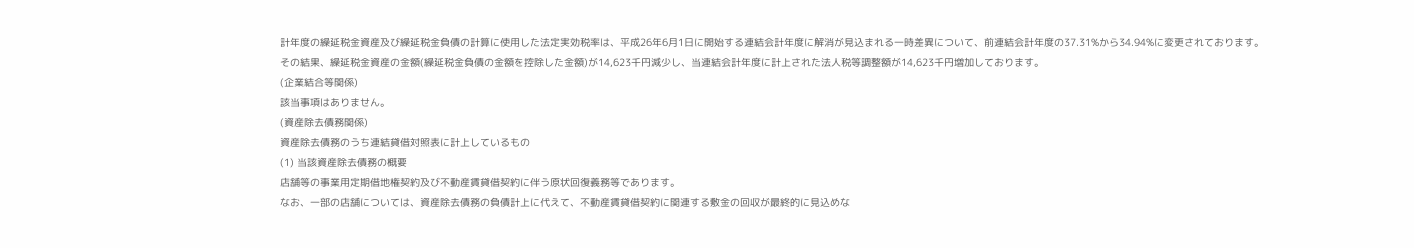計年度の繰延税金資産及び繰延税金負債の計算に使用した法定実効税率は、平成26年6月1日に開始する連結会計年度に解消が見込まれる一時差異について、前連結会計年度の37.31%から34.94%に変更されております。
その結果、繰延税金資産の金額(繰延税金負債の金額を控除した金額)が14,623千円減少し、当連結会計年度に計上された法人税等調整額が14,623千円増加しております。
(企業結合等関係)
該当事項はありません。
(資産除去債務関係)
資産除去債務のうち連結貸借対照表に計上しているもの
(1) 当該資産除去債務の概要
店舗等の事業用定期借地権契約及び不動産賃貸借契約に伴う原状回復義務等であります。
なお、一部の店舗については、資産除去債務の負債計上に代えて、不動産賃貸借契約に関連する敷金の回収が最終的に見込めな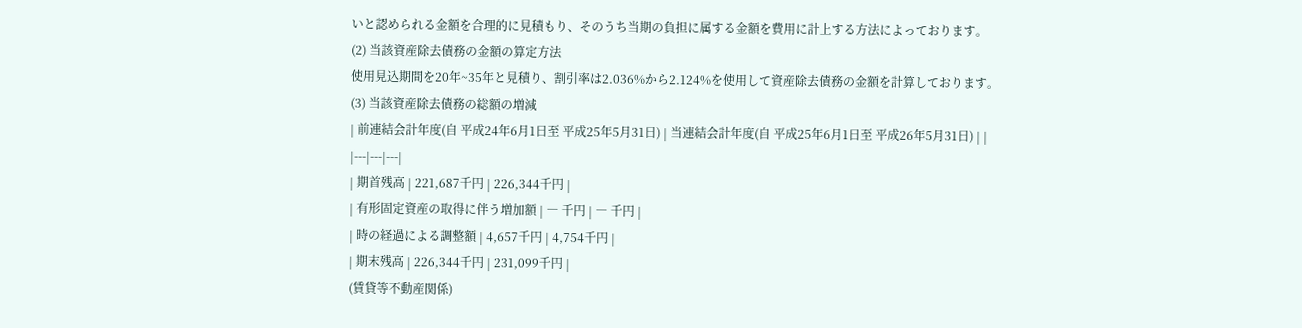いと認められる金額を合理的に見積もり、そのうち当期の負担に属する金額を費用に計上する方法によっております。
(2) 当該資産除去債務の金額の算定方法
使用見込期間を20年~35年と見積り、割引率は2.036%から2.124%を使用して資産除去債務の金額を計算しております。
(3) 当該資産除去債務の総額の増減
| 前連結会計年度(自 平成24年6月1日至 平成25年5月31日) | 当連結会計年度(自 平成25年6月1日至 平成26年5月31日) | |
|---|---|---|
| 期首残高 | 221,687千円 | 226,344千円 |
| 有形固定資産の取得に伴う増加額 | ― 千円 | ― 千円 |
| 時の経過による調整額 | 4,657千円 | 4,754千円 |
| 期末残高 | 226,344千円 | 231,099千円 |
(賃貸等不動産関係)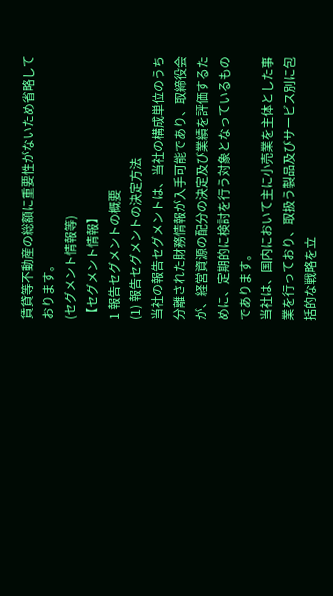賃貸等不動産の総額に重要性がないため省略しております。
(セグメント情報等)
【セグメント情報】
1 報告セグメントの概要
(1) 報告セグメントの決定方法
当社の報告セグメントは、当社の構成単位のうち分離された財務情報が入手可能であり、取締役会が、経営資源の配分の決定及び業績を評価するために、定期的に検討を行う対象となっているものであります。
当社は、国内において主に小売業を主体とした事業を行っており、取扱う製品及びサービス別に包括的な戦略を立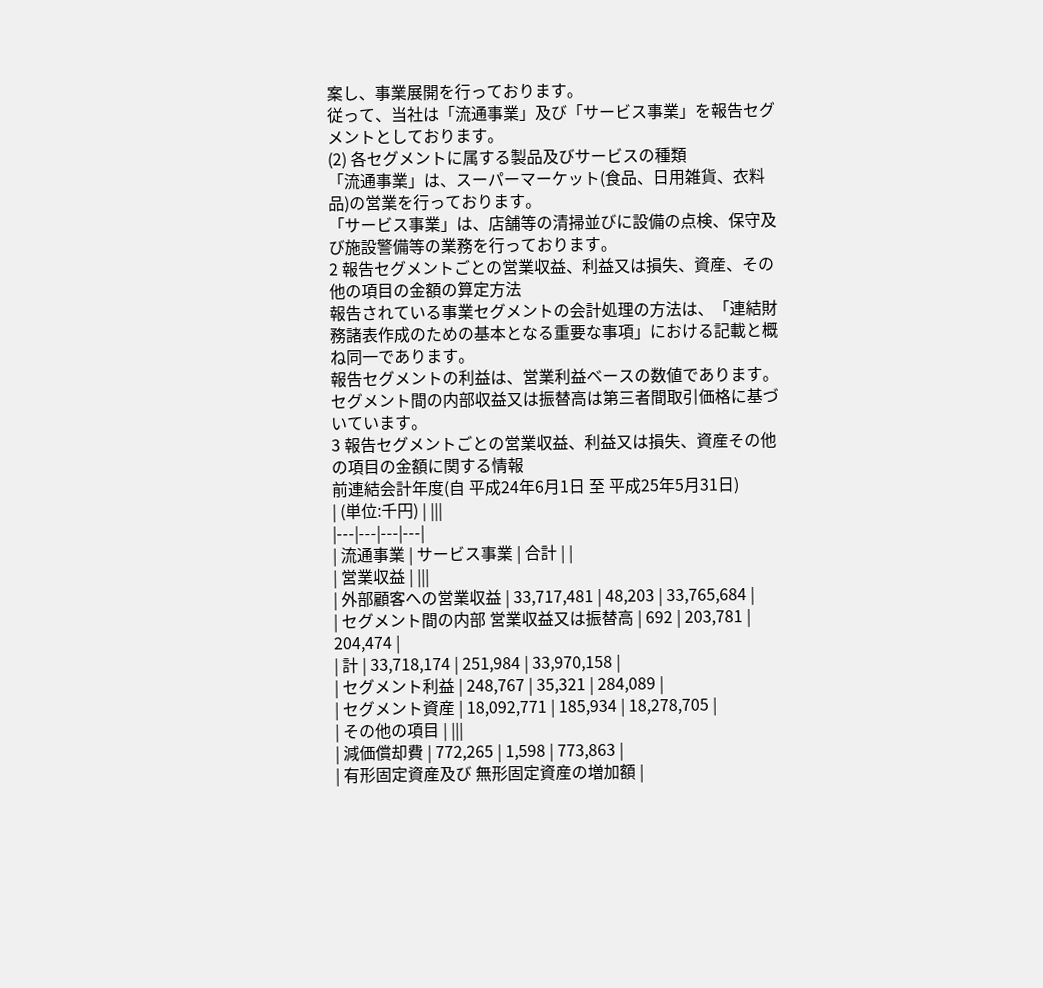案し、事業展開を行っております。
従って、当社は「流通事業」及び「サービス事業」を報告セグメントとしております。
(2) 各セグメントに属する製品及びサービスの種類
「流通事業」は、スーパーマーケット(食品、日用雑貨、衣料品)の営業を行っております。
「サービス事業」は、店舗等の清掃並びに設備の点検、保守及び施設警備等の業務を行っております。
2 報告セグメントごとの営業収益、利益又は損失、資産、その他の項目の金額の算定方法
報告されている事業セグメントの会計処理の方法は、「連結財務諸表作成のための基本となる重要な事項」における記載と概ね同一であります。
報告セグメントの利益は、営業利益ベースの数値であります。セグメント間の内部収益又は振替高は第三者間取引価格に基づいています。
3 報告セグメントごとの営業収益、利益又は損失、資産その他の項目の金額に関する情報
前連結会計年度(自 平成24年6月1日 至 平成25年5月31日)
| (単位:千円) | |||
|---|---|---|---|
| 流通事業 | サービス事業 | 合計 | |
| 営業収益 | |||
| 外部顧客への営業収益 | 33,717,481 | 48,203 | 33,765,684 |
| セグメント間の内部 営業収益又は振替高 | 692 | 203,781 | 204,474 |
| 計 | 33,718,174 | 251,984 | 33,970,158 |
| セグメント利益 | 248,767 | 35,321 | 284,089 |
| セグメント資産 | 18,092,771 | 185,934 | 18,278,705 |
| その他の項目 | |||
| 減価償却費 | 772,265 | 1,598 | 773,863 |
| 有形固定資産及び 無形固定資産の増加額 |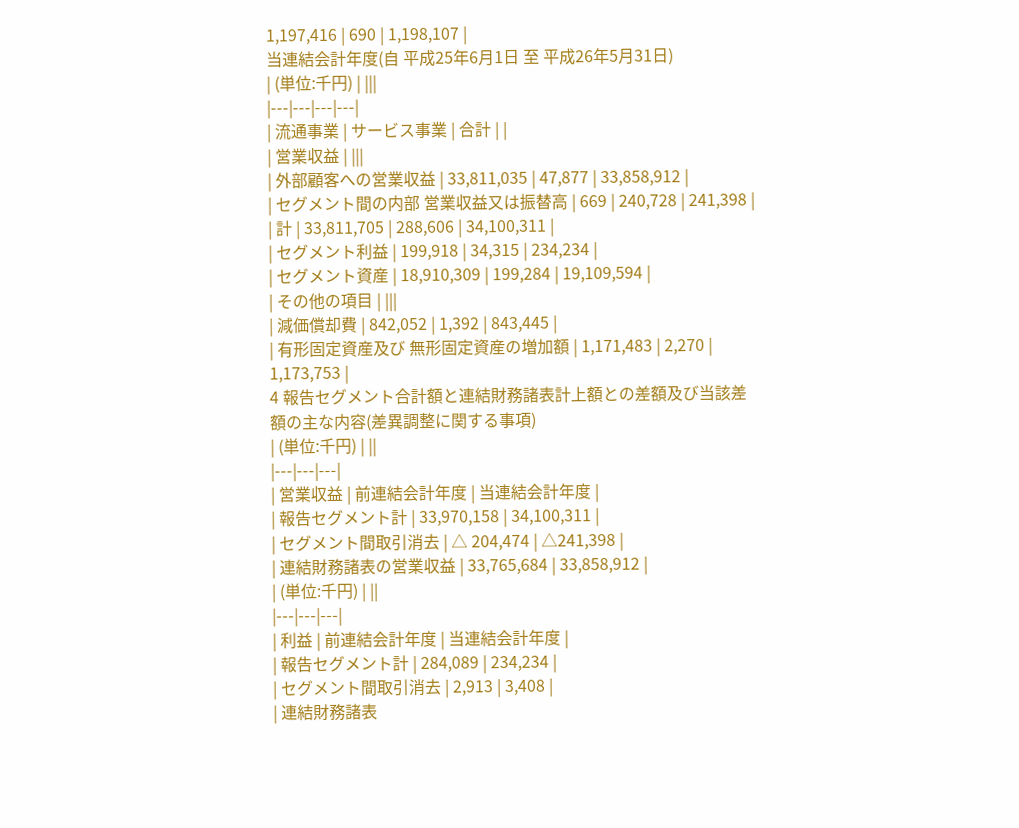1,197,416 | 690 | 1,198,107 |
当連結会計年度(自 平成25年6月1日 至 平成26年5月31日)
| (単位:千円) | |||
|---|---|---|---|
| 流通事業 | サービス事業 | 合計 | |
| 営業収益 | |||
| 外部顧客への営業収益 | 33,811,035 | 47,877 | 33,858,912 |
| セグメント間の内部 営業収益又は振替高 | 669 | 240,728 | 241,398 |
| 計 | 33,811,705 | 288,606 | 34,100,311 |
| セグメント利益 | 199,918 | 34,315 | 234,234 |
| セグメント資産 | 18,910,309 | 199,284 | 19,109,594 |
| その他の項目 | |||
| 減価償却費 | 842,052 | 1,392 | 843,445 |
| 有形固定資産及び 無形固定資産の増加額 | 1,171,483 | 2,270 | 1,173,753 |
4 報告セグメント合計額と連結財務諸表計上額との差額及び当該差額の主な内容(差異調整に関する事項)
| (単位:千円) | ||
|---|---|---|
| 営業収益 | 前連結会計年度 | 当連結会計年度 |
| 報告セグメント計 | 33,970,158 | 34,100,311 |
| セグメント間取引消去 | △ 204,474 | △241,398 |
| 連結財務諸表の営業収益 | 33,765,684 | 33,858,912 |
| (単位:千円) | ||
|---|---|---|
| 利益 | 前連結会計年度 | 当連結会計年度 |
| 報告セグメント計 | 284,089 | 234,234 |
| セグメント間取引消去 | 2,913 | 3,408 |
| 連結財務諸表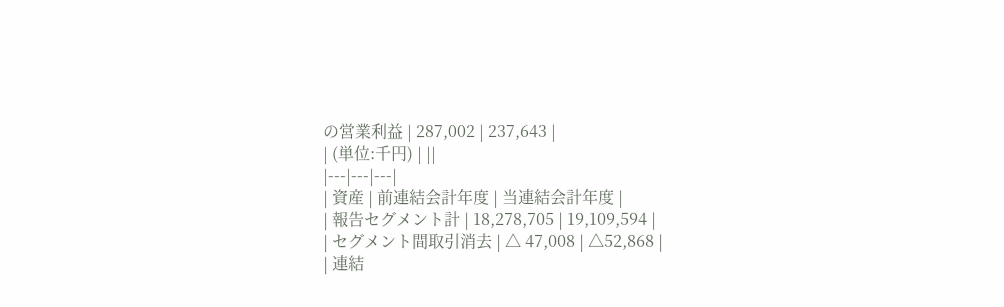の営業利益 | 287,002 | 237,643 |
| (単位:千円) | ||
|---|---|---|
| 資産 | 前連結会計年度 | 当連結会計年度 |
| 報告セグメント計 | 18,278,705 | 19,109,594 |
| セグメント間取引消去 | △ 47,008 | △52,868 |
| 連結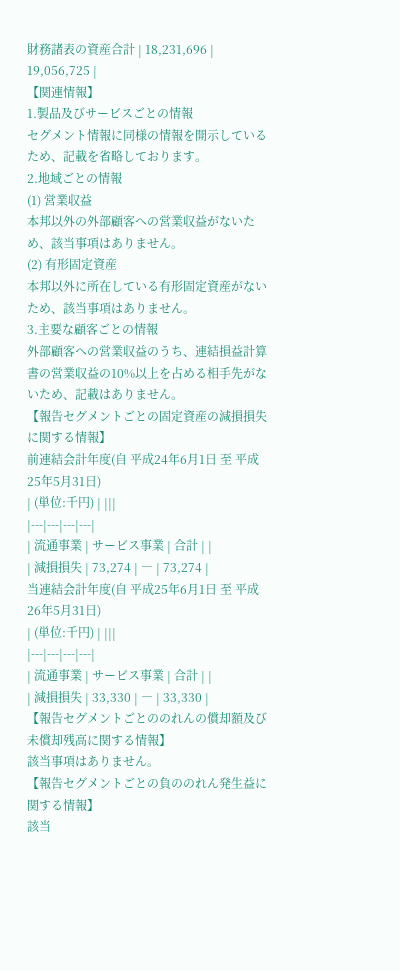財務諸表の資産合計 | 18,231,696 | 19,056,725 |
【関連情報】
1.製品及びサービスごとの情報
セグメント情報に同様の情報を開示しているため、記載を省略しております。
2.地域ごとの情報
(1) 営業収益
本邦以外の外部顧客への営業収益がないため、該当事項はありません。
(2) 有形固定資産
本邦以外に所在している有形固定資産がないため、該当事項はありません。
3.主要な顧客ごとの情報
外部顧客への営業収益のうち、連結損益計算書の営業収益の10%以上を占める相手先がないため、記載はありません。
【報告セグメントごとの固定資産の減損損失に関する情報】
前連結会計年度(自 平成24年6月1日 至 平成25年5月31日)
| (単位:千円) | |||
|---|---|---|---|
| 流通事業 | サービス事業 | 合計 | |
| 減損損失 | 73,274 | ― | 73,274 |
当連結会計年度(自 平成25年6月1日 至 平成26年5月31日)
| (単位:千円) | |||
|---|---|---|---|
| 流通事業 | サービス事業 | 合計 | |
| 減損損失 | 33,330 | ― | 33,330 |
【報告セグメントごとののれんの償却額及び未償却残高に関する情報】
該当事項はありません。
【報告セグメントごとの負ののれん発生益に関する情報】
該当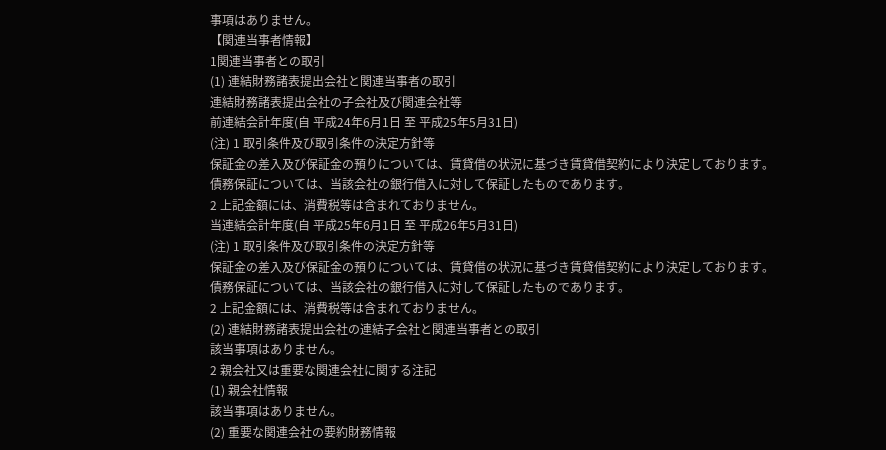事項はありません。
【関連当事者情報】
1関連当事者との取引
(1) 連結財務諸表提出会社と関連当事者の取引
連結財務諸表提出会社の子会社及び関連会社等
前連結会計年度(自 平成24年6月1日 至 平成25年5月31日)
(注) 1 取引条件及び取引条件の決定方針等
保証金の差入及び保証金の預りについては、賃貸借の状況に基づき賃貸借契約により決定しております。
債務保証については、当該会社の銀行借入に対して保証したものであります。
2 上記金額には、消費税等は含まれておりません。
当連結会計年度(自 平成25年6月1日 至 平成26年5月31日)
(注) 1 取引条件及び取引条件の決定方針等
保証金の差入及び保証金の預りについては、賃貸借の状況に基づき賃貸借契約により決定しております。
債務保証については、当該会社の銀行借入に対して保証したものであります。
2 上記金額には、消費税等は含まれておりません。
(2) 連結財務諸表提出会社の連結子会社と関連当事者との取引
該当事項はありません。
2 親会社又は重要な関連会社に関する注記
(1) 親会社情報
該当事項はありません。
(2) 重要な関連会社の要約財務情報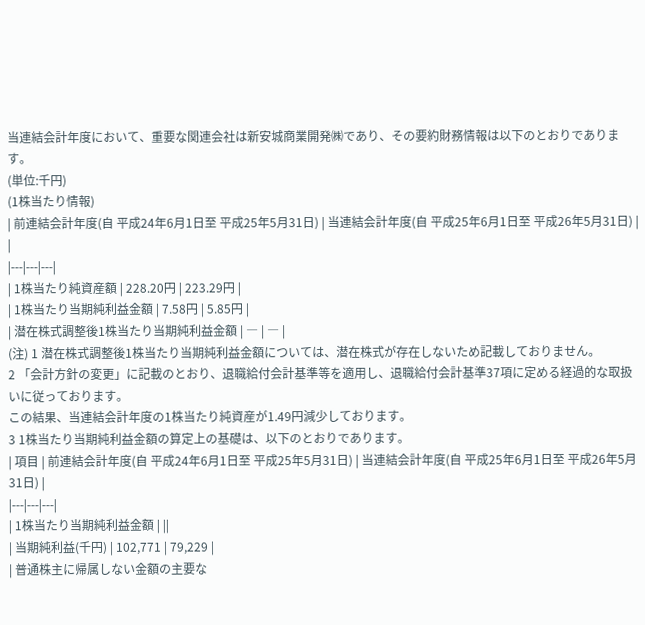当連結会計年度において、重要な関連会社は新安城商業開発㈱であり、その要約財務情報は以下のとおりであります。
(単位:千円)
(1株当たり情報)
| 前連結会計年度(自 平成24年6月1日至 平成25年5月31日) | 当連結会計年度(自 平成25年6月1日至 平成26年5月31日) | |
|---|---|---|
| 1株当たり純資産額 | 228.20円 | 223.29円 |
| 1株当たり当期純利益金額 | 7.58円 | 5.85円 |
| 潜在株式調整後1株当たり当期純利益金額 | ― | ― |
(注) 1 潜在株式調整後1株当たり当期純利益金額については、潜在株式が存在しないため記載しておりません。
2 「会計方針の変更」に記載のとおり、退職給付会計基準等を適用し、退職給付会計基準37項に定める経過的な取扱いに従っております。
この結果、当連結会計年度の1株当たり純資産が1.49円減少しております。
3 1株当たり当期純利益金額の算定上の基礎は、以下のとおりであります。
| 項目 | 前連結会計年度(自 平成24年6月1日至 平成25年5月31日) | 当連結会計年度(自 平成25年6月1日至 平成26年5月31日) |
|---|---|---|
| 1株当たり当期純利益金額 | ||
| 当期純利益(千円) | 102,771 | 79,229 |
| 普通株主に帰属しない金額の主要な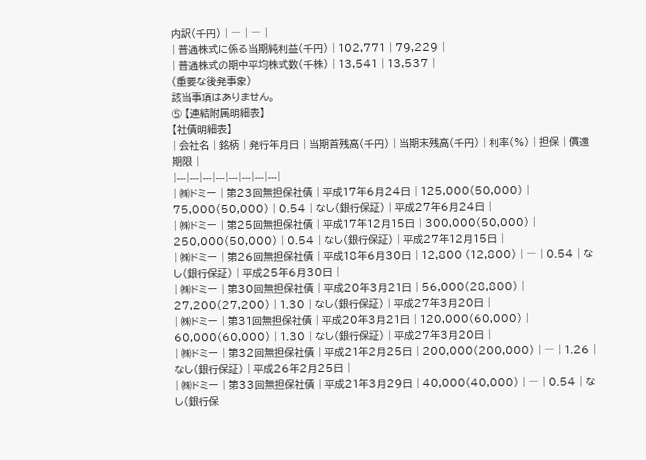内訳(千円) | ― | ― |
| 普通株式に係る当期純利益(千円) | 102,771 | 79,229 |
| 普通株式の期中平均株式数(千株) | 13,541 | 13,537 |
(重要な後発事象)
該当事項はありません。
⑤ 【連結附属明細表】
【社債明細表】
| 会社名 | 銘柄 | 発行年月日 | 当期首残高(千円) | 当期末残高(千円) | 利率(%) | 担保 | 償還期限 |
|---|---|---|---|---|---|---|---|
| ㈱ドミー | 第23回無担保社債 | 平成17年6月24日 | 125,000(50,000) | 75,000(50,000) | 0.54 | なし(銀行保証) | 平成27年6月24日 |
| ㈱ドミー | 第25回無担保社債 | 平成17年12月15日 | 300,000(50,000) | 250,000(50,000) | 0.54 | なし(銀行保証) | 平成27年12月15日 |
| ㈱ドミー | 第26回無担保社債 | 平成18年6月30日 | 12,800 (12,800) | ― | 0.54 | なし(銀行保証) | 平成25年6月30日 |
| ㈱ドミー | 第30回無担保社債 | 平成20年3月21日 | 56,000(28,800) | 27,200(27,200) | 1.30 | なし(銀行保証) | 平成27年3月20日 |
| ㈱ドミー | 第31回無担保社債 | 平成20年3月21日 | 120,000(60,000) | 60,000(60,000) | 1.30 | なし(銀行保証) | 平成27年3月20日 |
| ㈱ドミー | 第32回無担保社債 | 平成21年2月25日 | 200,000(200,000) | ― | 1.26 | なし(銀行保証) | 平成26年2月25日 |
| ㈱ドミー | 第33回無担保社債 | 平成21年3月29日 | 40,000(40,000) | ― | 0.54 | なし(銀行保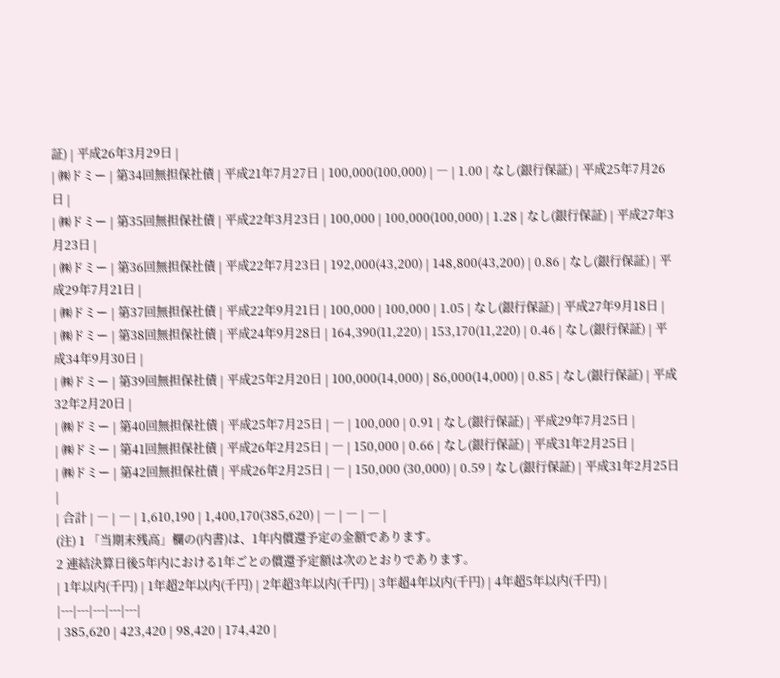証) | 平成26年3月29日 |
| ㈱ドミー | 第34回無担保社債 | 平成21年7月27日 | 100,000(100,000) | ― | 1.00 | なし(銀行保証) | 平成25年7月26日 |
| ㈱ドミー | 第35回無担保社債 | 平成22年3月23日 | 100,000 | 100,000(100,000) | 1.28 | なし(銀行保証) | 平成27年3月23日 |
| ㈱ドミー | 第36回無担保社債 | 平成22年7月23日 | 192,000(43,200) | 148,800(43,200) | 0.86 | なし(銀行保証) | 平成29年7月21日 |
| ㈱ドミー | 第37回無担保社債 | 平成22年9月21日 | 100,000 | 100,000 | 1.05 | なし(銀行保証) | 平成27年9月18日 |
| ㈱ドミー | 第38回無担保社債 | 平成24年9月28日 | 164,390(11,220) | 153,170(11,220) | 0.46 | なし(銀行保証) | 平成34年9月30日 |
| ㈱ドミー | 第39回無担保社債 | 平成25年2月20日 | 100,000(14,000) | 86,000(14,000) | 0.85 | なし(銀行保証) | 平成32年2月20日 |
| ㈱ドミー | 第40回無担保社債 | 平成25年7月25日 | ― | 100,000 | 0.91 | なし(銀行保証) | 平成29年7月25日 |
| ㈱ドミー | 第41回無担保社債 | 平成26年2月25日 | ― | 150,000 | 0.66 | なし(銀行保証) | 平成31年2月25日 |
| ㈱ドミー | 第42回無担保社債 | 平成26年2月25日 | ― | 150,000 (30,000) | 0.59 | なし(銀行保証) | 平成31年2月25日 |
| 合計 | ― | ― | 1,610,190 | 1,400,170(385,620) | ― | ― | ― |
(注) 1 「当期末残高」欄の(内書)は、1年内償還予定の金額であります。
2 連結決算日後5年内における1年ごとの償還予定額は次のとおりであります。
| 1年以内(千円) | 1年超2年以内(千円) | 2年超3年以内(千円) | 3年超4年以内(千円) | 4年超5年以内(千円) |
|---|---|---|---|---|
| 385,620 | 423,420 | 98,420 | 174,420 |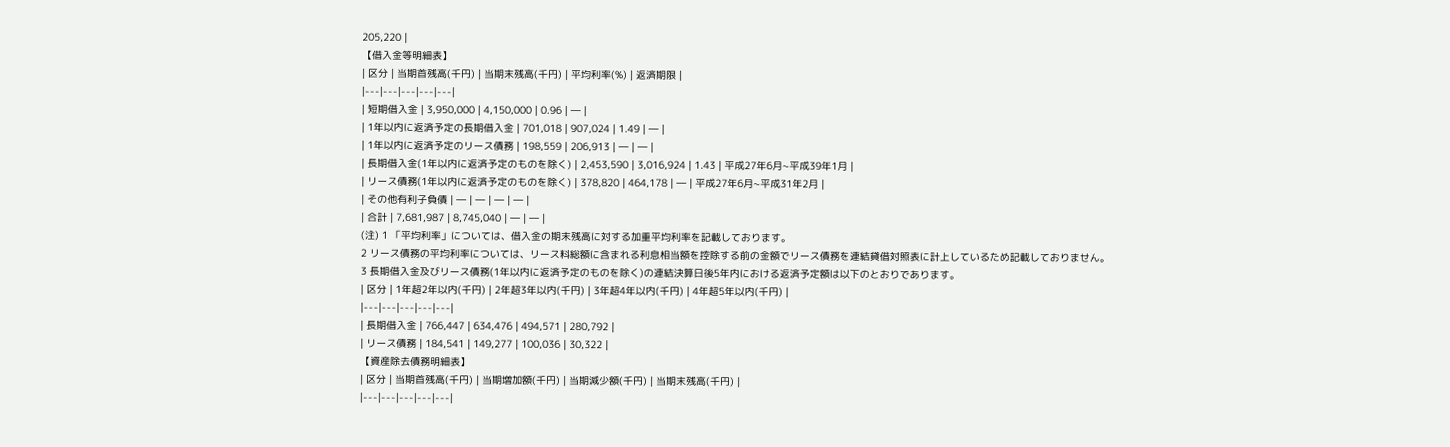205,220 |
【借入金等明細表】
| 区分 | 当期首残高(千円) | 当期末残高(千円) | 平均利率(%) | 返済期限 |
|---|---|---|---|---|
| 短期借入金 | 3,950,000 | 4,150,000 | 0.96 | ― |
| 1年以内に返済予定の長期借入金 | 701,018 | 907,024 | 1.49 | ― |
| 1年以内に返済予定のリース債務 | 198,559 | 206,913 | ― | ― |
| 長期借入金(1年以内に返済予定のものを除く) | 2,453,590 | 3,016,924 | 1.43 | 平成27年6月~平成39年1月 |
| リース債務(1年以内に返済予定のものを除く) | 378,820 | 464,178 | ― | 平成27年6月~平成31年2月 |
| その他有利子負債 | ― | ― | ― | ― |
| 合計 | 7,681,987 | 8,745,040 | ― | ― |
(注) 1 「平均利率」については、借入金の期末残高に対する加重平均利率を記載しております。
2 リース債務の平均利率については、リース料総額に含まれる利息相当額を控除する前の金額でリース債務を連結貸借対照表に計上しているため記載しておりません。
3 長期借入金及びリース債務(1年以内に返済予定のものを除く)の連結決算日後5年内における返済予定額は以下のとおりであります。
| 区分 | 1年超2年以内(千円) | 2年超3年以内(千円) | 3年超4年以内(千円) | 4年超5年以内(千円) |
|---|---|---|---|---|
| 長期借入金 | 766,447 | 634,476 | 494,571 | 280,792 |
| リース債務 | 184,541 | 149,277 | 100,036 | 30,322 |
【資産除去債務明細表】
| 区分 | 当期首残高(千円) | 当期増加額(千円) | 当期減少額(千円) | 当期末残高(千円) |
|---|---|---|---|---|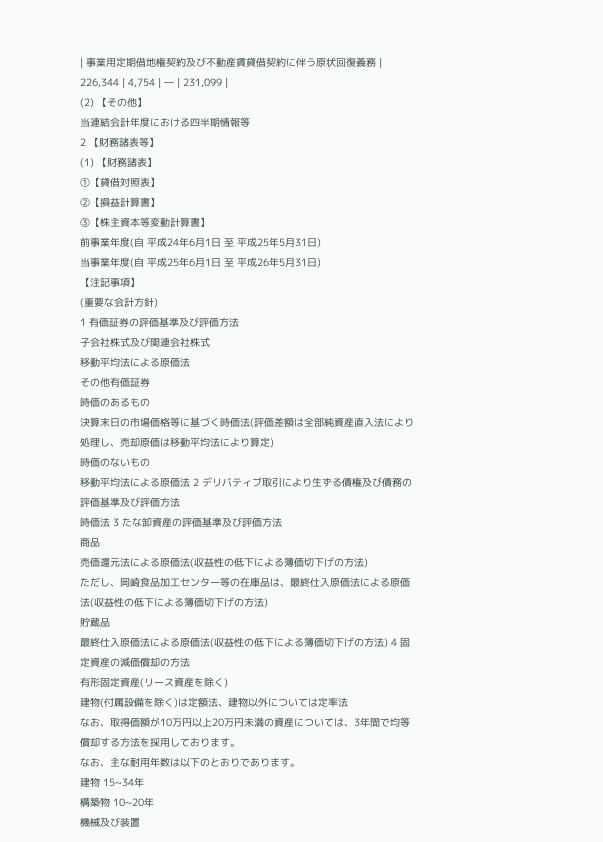| 事業用定期借地権契約及び不動産賃貸借契約に伴う原状回復義務 | 226,344 | 4,754 | ― | 231,099 |
(2) 【その他】
当連結会計年度における四半期情報等
2 【財務諸表等】
(1) 【財務諸表】
①【貸借対照表】
②【損益計算書】
③【株主資本等変動計算書】
前事業年度(自 平成24年6月1日 至 平成25年5月31日)
当事業年度(自 平成25年6月1日 至 平成26年5月31日)
【注記事項】
(重要な会計方針)
1 有価証券の評価基準及び評価方法
子会社株式及び関連会社株式
移動平均法による原価法
その他有価証券
時価のあるもの
決算末日の市場価格等に基づく時価法(評価差額は全部純資産直入法により処理し、売却原価は移動平均法により算定)
時価のないもの
移動平均法による原価法 2 デリバティブ取引により生ずる債権及び債務の評価基準及び評価方法
時価法 3 たな卸資産の評価基準及び評価方法
商品
売価還元法による原価法(収益性の低下による簿価切下げの方法)
ただし、岡崎食品加工センター等の在庫品は、最終仕入原価法による原価法(収益性の低下による簿価切下げの方法)
貯蔵品
最終仕入原価法による原価法(収益性の低下による簿価切下げの方法) 4 固定資産の減価償却の方法
有形固定資産(リース資産を除く)
建物(付属設備を除く)は定額法、建物以外については定率法
なお、取得価額が10万円以上20万円未満の資産については、3年間で均等償却する方法を採用しております。
なお、主な耐用年数は以下のとおりであります。
建物 15~34年
構築物 10~20年
機械及び装置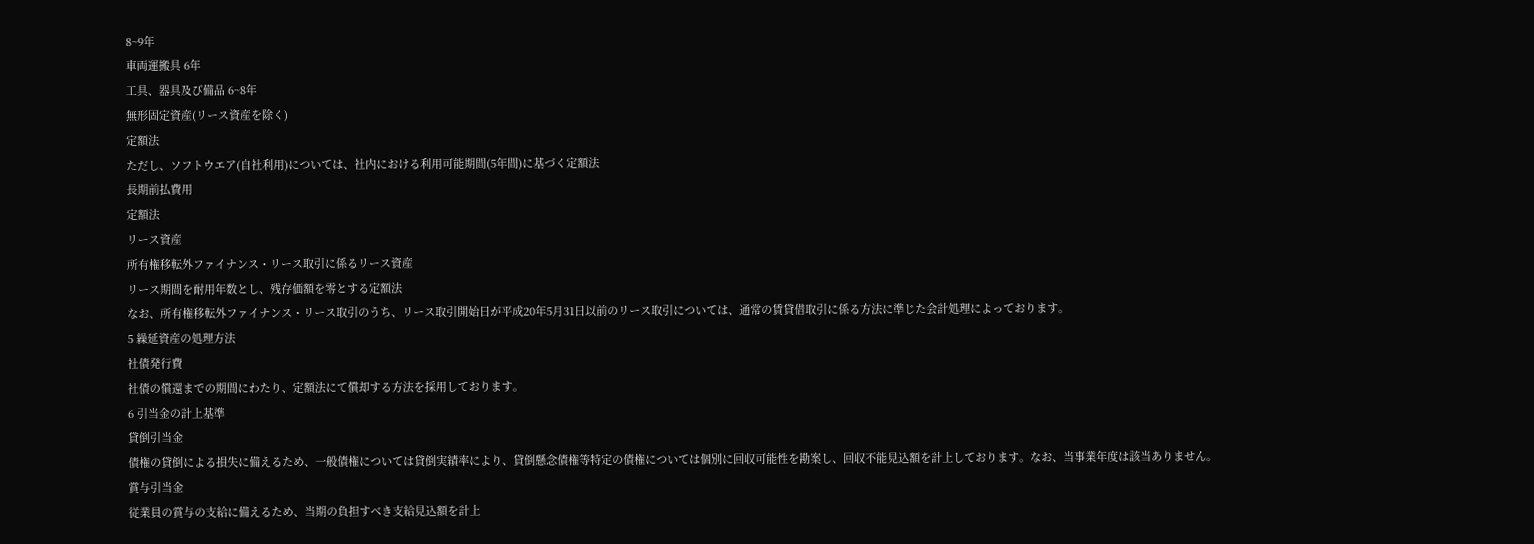8~9年
車両運搬具 6年
工具、器具及び備品 6~8年
無形固定資産(リース資産を除く)
定額法
ただし、ソフトウエア(自社利用)については、社内における利用可能期間(5年間)に基づく定額法
長期前払費用
定額法
リース資産
所有権移転外ファイナンス・リース取引に係るリース資産
リース期間を耐用年数とし、残存価額を零とする定額法
なお、所有権移転外ファイナンス・リース取引のうち、リース取引開始日が平成20年5月31日以前のリース取引については、通常の賃貸借取引に係る方法に準じた会計処理によっております。
5 繰延資産の処理方法
社債発行費
社債の償還までの期間にわたり、定額法にて償却する方法を採用しております。
6 引当金の計上基準
貸倒引当金
債権の貸倒による損失に備えるため、一般債権については貸倒実績率により、貸倒懸念債権等特定の債権については個別に回収可能性を勘案し、回収不能見込額を計上しております。なお、当事業年度は該当ありません。
賞与引当金
従業員の賞与の支給に備えるため、当期の負担すべき支給見込額を計上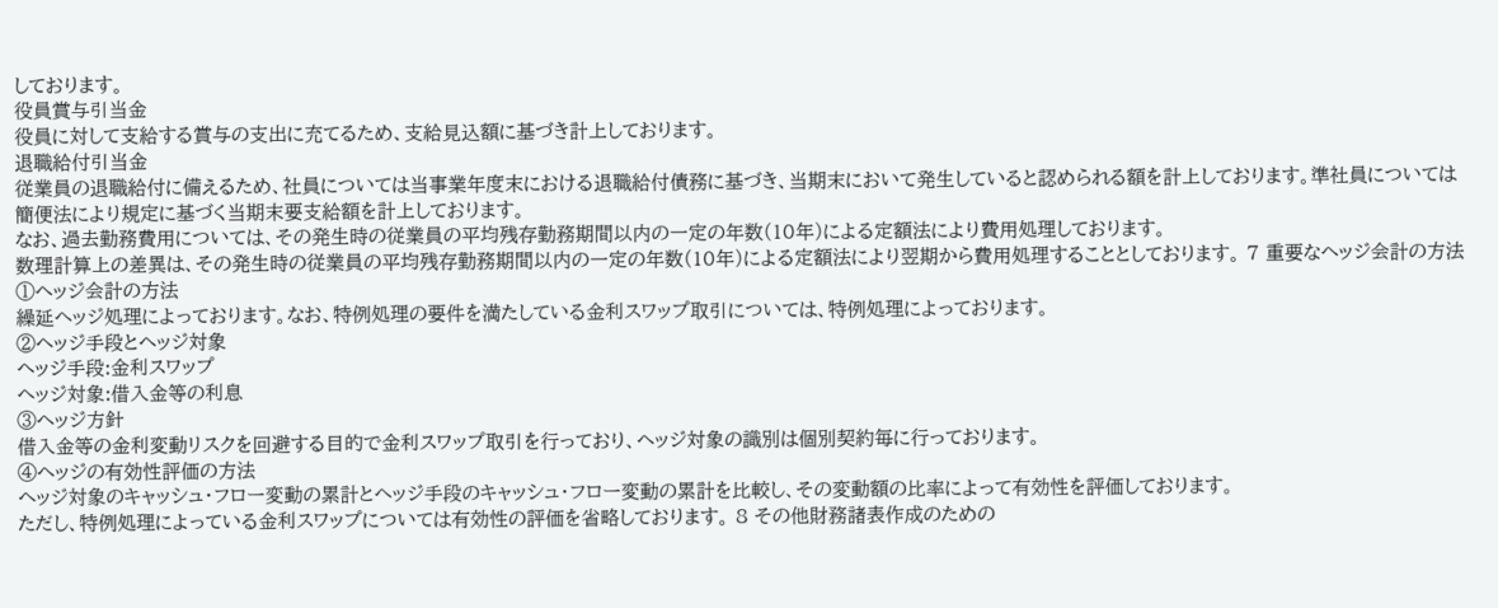しております。
役員賞与引当金
役員に対して支給する賞与の支出に充てるため、支給見込額に基づき計上しております。
退職給付引当金
従業員の退職給付に備えるため、社員については当事業年度末における退職給付債務に基づき、当期末において発生していると認められる額を計上しております。準社員については簡便法により規定に基づく当期末要支給額を計上しております。
なお、過去勤務費用については、その発生時の従業員の平均残存勤務期間以内の一定の年数(10年)による定額法により費用処理しております。
数理計算上の差異は、その発生時の従業員の平均残存勤務期間以内の一定の年数(10年)による定額法により翌期から費用処理することとしております。 7 重要なヘッジ会計の方法
①ヘッジ会計の方法
繰延ヘッジ処理によっております。なお、特例処理の要件を満たしている金利スワップ取引については、特例処理によっております。
②ヘッジ手段とヘッジ対象
ヘッジ手段:金利スワップ
ヘッジ対象:借入金等の利息
③ヘッジ方針
借入金等の金利変動リスクを回避する目的で金利スワップ取引を行っており、ヘッジ対象の識別は個別契約毎に行っております。
④ヘッジの有効性評価の方法
ヘッジ対象のキャッシュ・フロー変動の累計とヘッジ手段のキャッシュ・フロー変動の累計を比較し、その変動額の比率によって有効性を評価しております。
ただし、特例処理によっている金利スワップについては有効性の評価を省略しております。 8 その他財務諸表作成のための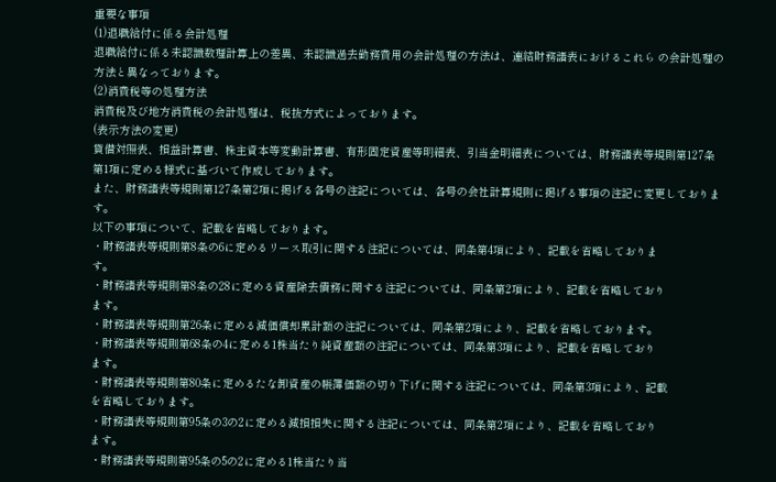重要な事項
(1)退職給付に係る会計処理
退職給付に係る未認識数理計算上の差異、未認識過去勤務費用の会計処理の方法は、連結財務諸表におけるこれら の会計処理の方法と異なっております。
(2)消費税等の処理方法
消費税及び地方消費税の会計処理は、税抜方式によっております。
(表示方法の変更)
貸借対照表、損益計算書、株主資本等変動計算書、有形固定資産等明細表、引当金明細表については、財務諸表等規則第127条第1項に定める様式に基づいて作成しております。
また、財務諸表等規則第127条第2項に掲げる各号の注記については、各号の会社計算規則に掲げる事項の注記に変更しております。
以下の事項について、記載を省略しております。
・財務諸表等規則第8条の6に定めるリース取引に関する注記については、同条第4項により、記載を省略しておりま
す。
・財務諸表等規則第8条の28に定める資産除去債務に関する注記については、同条第2項により、記載を省略しており
ます。
・財務諸表等規則第26条に定める減価償却累計額の注記については、同条第2項により、記載を省略しております。
・財務諸表等規則第68条の4に定める1株当たり純資産額の注記については、同条第3項により、記載を省略しており
ます。
・財務諸表等規則第80条に定めるたな卸資産の帳簿価額の切り下げに関する注記については、同条第3項により、記載
を省略しております。
・財務諸表等規則第95条の3の2に定める減損損失に関する注記については、同条第2項により、記載を省略しており
ます。
・財務諸表等規則第95条の5の2に定める1株当たり当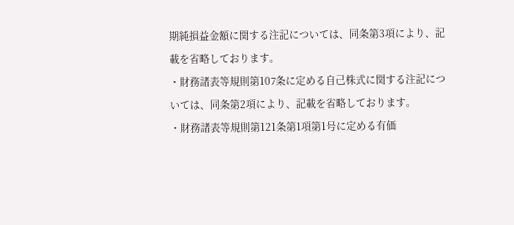期純損益金額に関する注記については、同条第3項により、記
載を省略しております。
・財務諸表等規則第107条に定める自己株式に関する注記については、同条第2項により、記載を省略しております。
・財務諸表等規則第121条第1項第1号に定める有価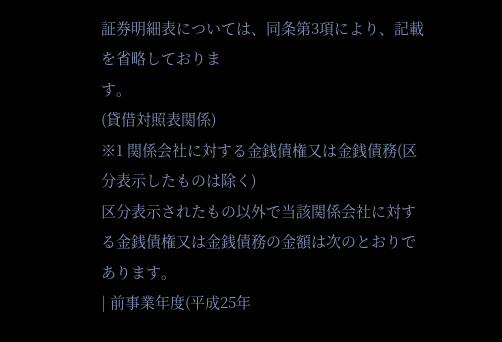証券明細表については、同条第3項により、記載を省略しておりま
す。
(貸借対照表関係)
※1 関係会社に対する金銭債権又は金銭債務(区分表示したものは除く)
区分表示されたもの以外で当該関係会社に対する金銭債権又は金銭債務の金額は次のとおりであります。
| 前事業年度(平成25年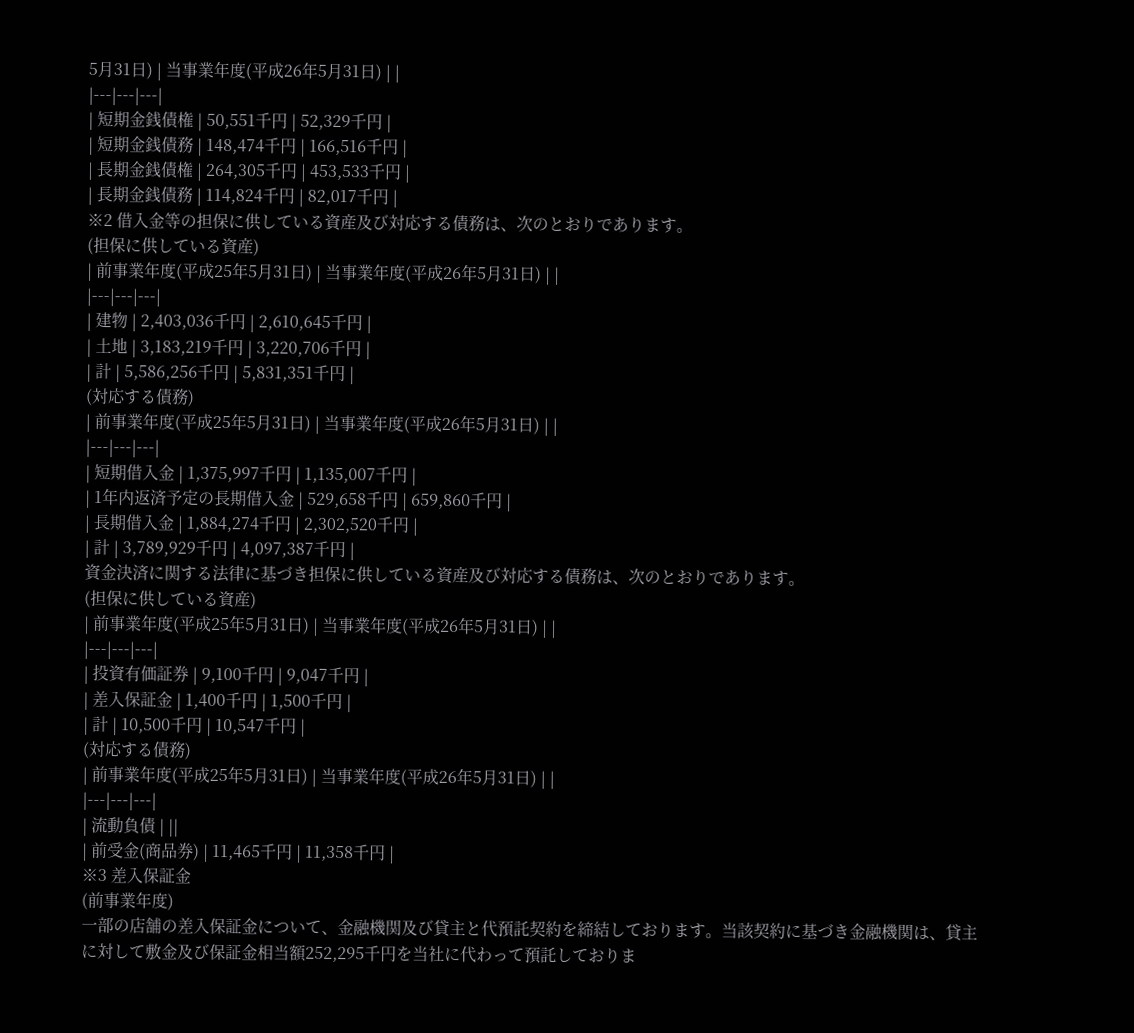5月31日) | 当事業年度(平成26年5月31日) | |
|---|---|---|
| 短期金銭債権 | 50,551千円 | 52,329千円 |
| 短期金銭債務 | 148,474千円 | 166,516千円 |
| 長期金銭債権 | 264,305千円 | 453,533千円 |
| 長期金銭債務 | 114,824千円 | 82,017千円 |
※2 借入金等の担保に供している資産及び対応する債務は、次のとおりであります。
(担保に供している資産)
| 前事業年度(平成25年5月31日) | 当事業年度(平成26年5月31日) | |
|---|---|---|
| 建物 | 2,403,036千円 | 2,610,645千円 |
| 土地 | 3,183,219千円 | 3,220,706千円 |
| 計 | 5,586,256千円 | 5,831,351千円 |
(対応する債務)
| 前事業年度(平成25年5月31日) | 当事業年度(平成26年5月31日) | |
|---|---|---|
| 短期借入金 | 1,375,997千円 | 1,135,007千円 |
| 1年内返済予定の長期借入金 | 529,658千円 | 659,860千円 |
| 長期借入金 | 1,884,274千円 | 2,302,520千円 |
| 計 | 3,789,929千円 | 4,097,387千円 |
資金決済に関する法律に基づき担保に供している資産及び対応する債務は、次のとおりであります。
(担保に供している資産)
| 前事業年度(平成25年5月31日) | 当事業年度(平成26年5月31日) | |
|---|---|---|
| 投資有価証券 | 9,100千円 | 9,047千円 |
| 差入保証金 | 1,400千円 | 1,500千円 |
| 計 | 10,500千円 | 10,547千円 |
(対応する債務)
| 前事業年度(平成25年5月31日) | 当事業年度(平成26年5月31日) | |
|---|---|---|
| 流動負債 | ||
| 前受金(商品券) | 11,465千円 | 11,358千円 |
※3 差入保証金
(前事業年度)
一部の店舗の差入保証金について、金融機関及び貸主と代預託契約を締結しております。当該契約に基づき金融機関は、貸主に対して敷金及び保証金相当額252,295千円を当社に代わって預託しておりま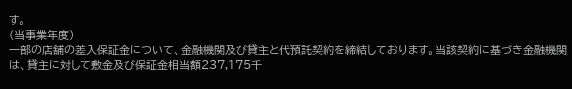す。
(当事業年度)
一部の店舗の差入保証金について、金融機関及び貸主と代預託契約を締結しております。当該契約に基づき金融機関は、貸主に対して敷金及び保証金相当額237,175千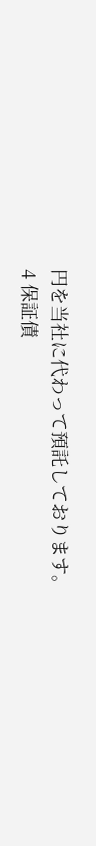円を当社に代わって預託しております。
4 保証債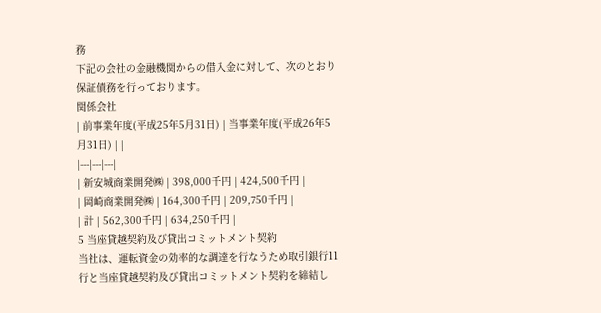務
下記の会社の金融機関からの借入金に対して、次のとおり保証債務を行っております。
関係会社
| 前事業年度(平成25年5月31日) | 当事業年度(平成26年5月31日) | |
|---|---|---|
| 新安城商業開発㈱ | 398,000千円 | 424,500千円 |
| 岡崎商業開発㈱ | 164,300千円 | 209,750千円 |
| 計 | 562,300千円 | 634,250千円 |
5 当座貸越契約及び貸出コミットメント契約
当社は、運転資金の効率的な調達を行なうため取引銀行11行と当座貸越契約及び貸出コミットメント契約を締結し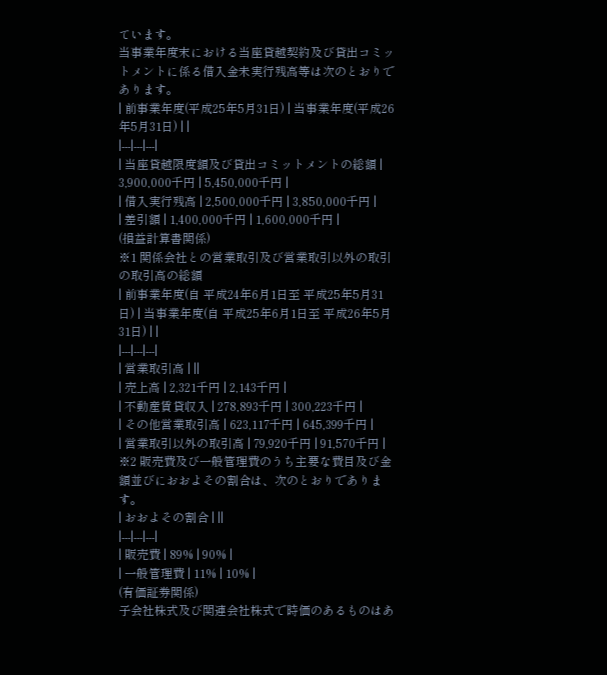ています。
当事業年度末における当座貸越契約及び貸出コミットメントに係る借入金未実行残高等は次のとおりであります。
| 前事業年度(平成25年5月31日) | 当事業年度(平成26年5月31日) | |
|---|---|---|
| 当座貸越限度額及び貸出コミットメントの総額 | 3,900,000千円 | 5,450,000千円 |
| 借入実行残高 | 2,500,000千円 | 3,850,000千円 |
| 差引額 | 1,400,000千円 | 1,600,000千円 |
(損益計算書関係)
※1 関係会社との営業取引及び営業取引以外の取引の取引高の総額
| 前事業年度(自 平成24年6月1日至 平成25年5月31日) | 当事業年度(自 平成25年6月1日至 平成26年5月31日) | |
|---|---|---|
| 営業取引高 | ||
| 売上高 | 2,321千円 | 2,143千円 |
| 不動産賃貸収入 | 278,893千円 | 300,223千円 |
| その他営業取引高 | 623,117千円 | 645,399千円 |
| 営業取引以外の取引高 | 79,920千円 | 91,570千円 |
※2 販売費及び一般管理費のうち主要な費目及び金額並びにおおよその割合は、次のとおりであります。
| おおよその割合 | ||
|---|---|---|
| 販売費 | 89% | 90% |
| 一般管理費 | 11% | 10% |
(有価証券関係)
子会社株式及び関連会社株式で時価のあるものはあ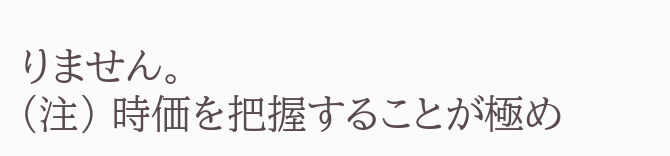りません。
(注) 時価を把握することが極め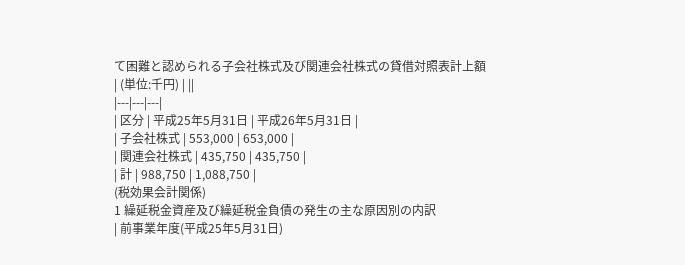て困難と認められる子会社株式及び関連会社株式の貸借対照表計上額
| (単位:千円) | ||
|---|---|---|
| 区分 | 平成25年5月31日 | 平成26年5月31日 |
| 子会社株式 | 553,000 | 653,000 |
| 関連会社株式 | 435,750 | 435,750 |
| 計 | 988,750 | 1,088,750 |
(税効果会計関係)
1 繰延税金資産及び繰延税金負債の発生の主な原因別の内訳
| 前事業年度(平成25年5月31日)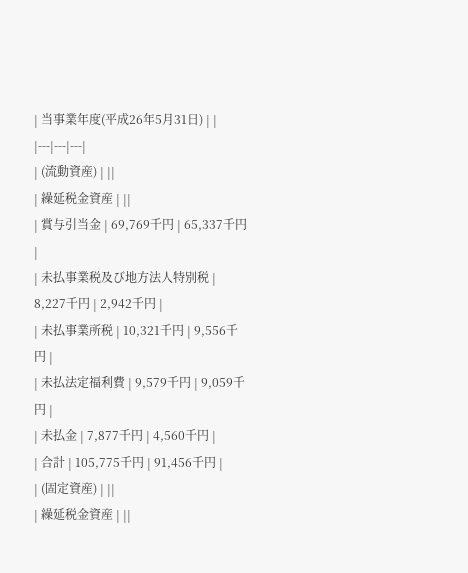| 当事業年度(平成26年5月31日) | |
|---|---|---|
| (流動資産) | ||
| 繰延税金資産 | ||
| 賞与引当金 | 69,769千円 | 65,337千円 |
| 未払事業税及び地方法人特別税 | 8,227千円 | 2,942千円 |
| 未払事業所税 | 10,321千円 | 9,556千円 |
| 未払法定福利費 | 9,579千円 | 9,059千円 |
| 未払金 | 7,877千円 | 4,560千円 |
| 合計 | 105,775千円 | 91,456千円 |
| (固定資産) | ||
| 繰延税金資産 | ||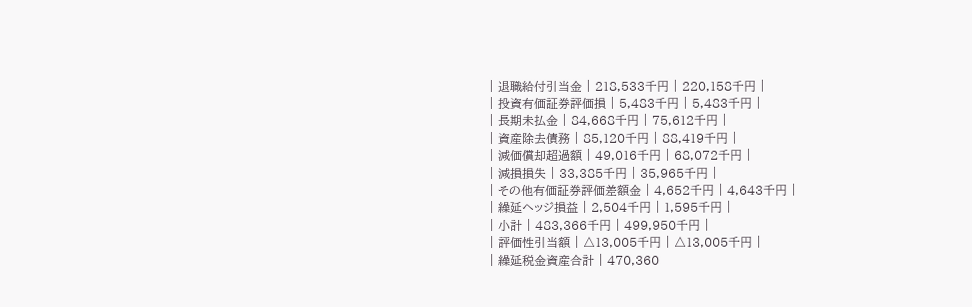| 退職給付引当金 | 218,533千円 | 220,158千円 |
| 投資有価証券評価損 | 5,483千円 | 5,483千円 |
| 長期未払金 | 84,668千円 | 75,612千円 |
| 資産除去債務 | 85,120千円 | 88,419千円 |
| 減価償却超過額 | 49,016千円 | 68,072千円 |
| 減損損失 | 33,385千円 | 35,965千円 |
| その他有価証券評価差額金 | 4,652千円 | 4,643千円 |
| 繰延ヘッジ損益 | 2,504千円 | 1,595千円 |
| 小計 | 483,366千円 | 499,950千円 |
| 評価性引当額 | △13,005千円 | △13,005千円 |
| 繰延税金資産合計 | 470,360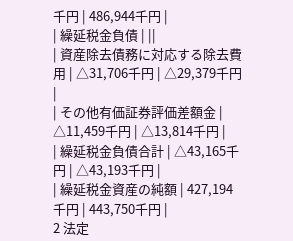千円 | 486,944千円 |
| 繰延税金負債 | ||
| 資産除去債務に対応する除去費用 | △31,706千円 | △29,379千円 |
| その他有価証券評価差額金 | △11,459千円 | △13,814千円 |
| 繰延税金負債合計 | △43,165千円 | △43,193千円 |
| 繰延税金資産の純額 | 427,194千円 | 443,750千円 |
2 法定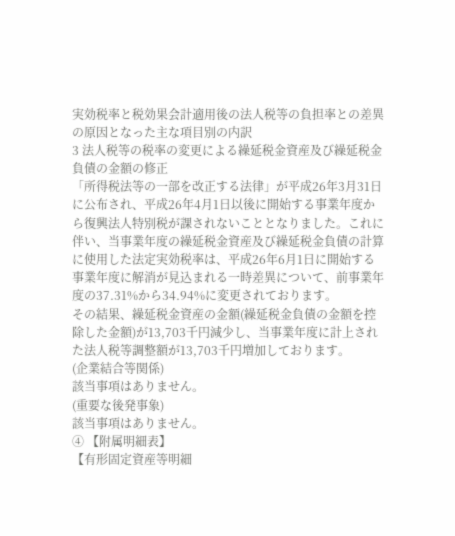実効税率と税効果会計適用後の法人税等の負担率との差異の原因となった主な項目別の内訳
3 法人税等の税率の変更による繰延税金資産及び繰延税金負債の金額の修正
「所得税法等の一部を改正する法律」が平成26年3月31日に公布され、平成26年4月1日以後に開始する事業年度から復興法人特別税が課されないこととなりました。これに伴い、当事業年度の繰延税金資産及び繰延税金負債の計算に使用した法定実効税率は、平成26年6月1日に開始する事業年度に解消が見込まれる一時差異について、前事業年度の37.31%から34.94%に変更されております。
その結果、繰延税金資産の金額(繰延税金負債の金額を控除した金額)が13,703千円減少し、当事業年度に計上された法人税等調整額が13,703千円増加しております。
(企業結合等関係)
該当事項はありません。
(重要な後発事象)
該当事項はありません。
④ 【附属明細表】
【有形固定資産等明細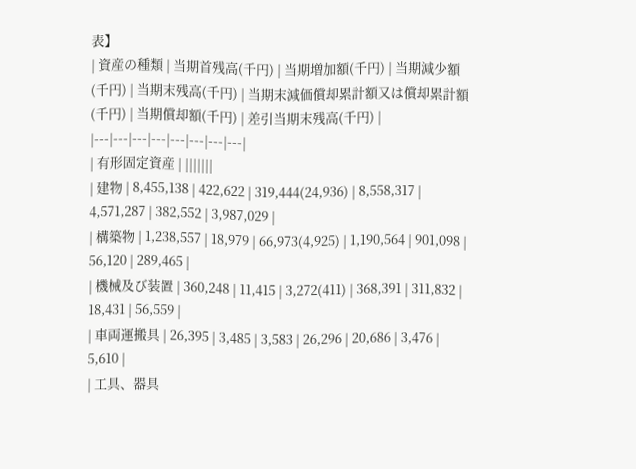表】
| 資産の種類 | 当期首残高(千円) | 当期増加額(千円) | 当期減少額(千円) | 当期末残高(千円) | 当期末減価償却累計額又は償却累計額(千円) | 当期償却額(千円) | 差引当期末残高(千円) |
|---|---|---|---|---|---|---|---|
| 有形固定資産 | |||||||
| 建物 | 8,455,138 | 422,622 | 319,444(24,936) | 8,558,317 | 4,571,287 | 382,552 | 3,987,029 |
| 構築物 | 1,238,557 | 18,979 | 66,973(4,925) | 1,190,564 | 901,098 | 56,120 | 289,465 |
| 機械及び装置 | 360,248 | 11,415 | 3,272(411) | 368,391 | 311,832 | 18,431 | 56,559 |
| 車両運搬具 | 26,395 | 3,485 | 3,583 | 26,296 | 20,686 | 3,476 | 5,610 |
| 工具、器具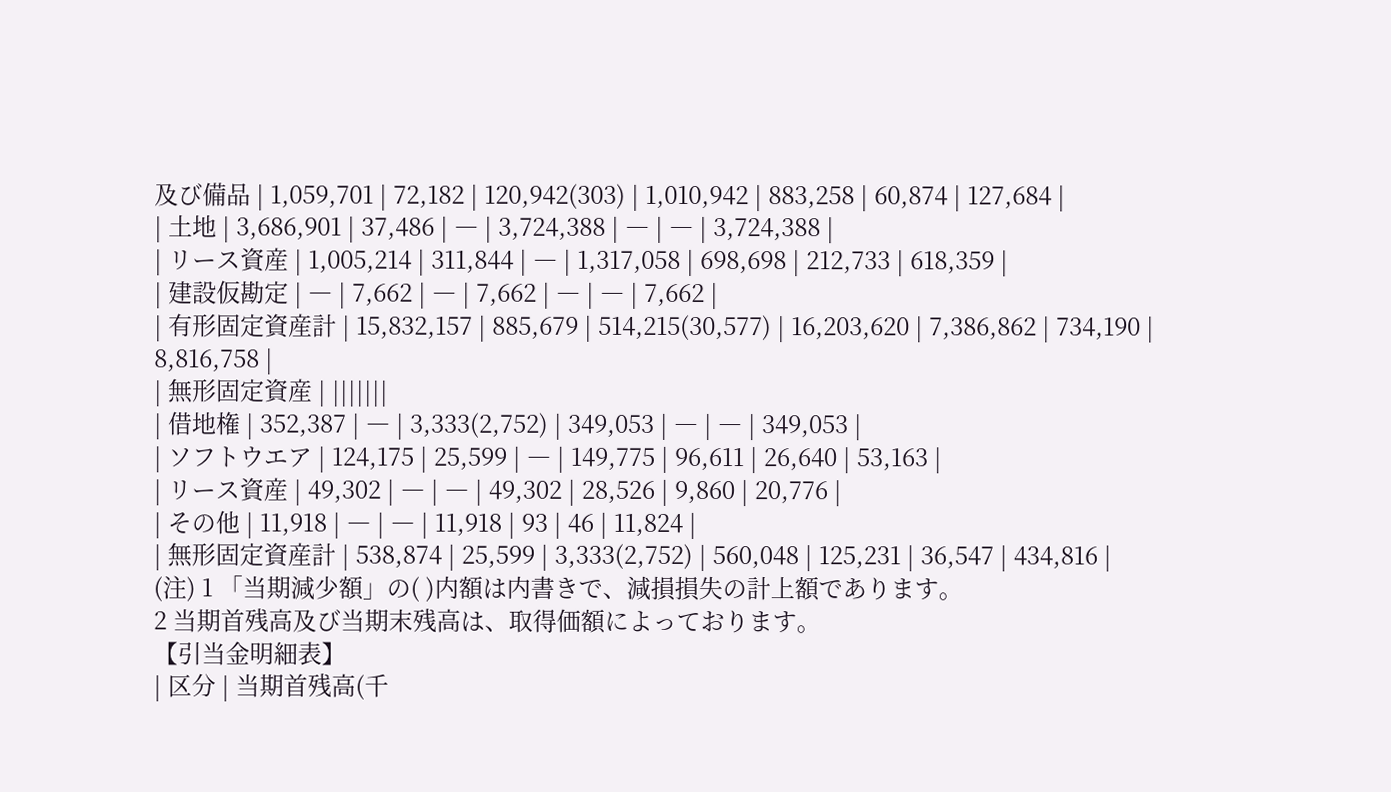及び備品 | 1,059,701 | 72,182 | 120,942(303) | 1,010,942 | 883,258 | 60,874 | 127,684 |
| 土地 | 3,686,901 | 37,486 | ― | 3,724,388 | ― | ― | 3,724,388 |
| リース資産 | 1,005,214 | 311,844 | ― | 1,317,058 | 698,698 | 212,733 | 618,359 |
| 建設仮勘定 | ― | 7,662 | ― | 7,662 | ― | ― | 7,662 |
| 有形固定資産計 | 15,832,157 | 885,679 | 514,215(30,577) | 16,203,620 | 7,386,862 | 734,190 | 8,816,758 |
| 無形固定資産 | |||||||
| 借地権 | 352,387 | ― | 3,333(2,752) | 349,053 | ― | ― | 349,053 |
| ソフトウエア | 124,175 | 25,599 | ― | 149,775 | 96,611 | 26,640 | 53,163 |
| リース資産 | 49,302 | ― | ― | 49,302 | 28,526 | 9,860 | 20,776 |
| その他 | 11,918 | ― | ― | 11,918 | 93 | 46 | 11,824 |
| 無形固定資産計 | 538,874 | 25,599 | 3,333(2,752) | 560,048 | 125,231 | 36,547 | 434,816 |
(注) 1 「当期減少額」の( )内額は内書きで、減損損失の計上額であります。
2 当期首残高及び当期末残高は、取得価額によっております。
【引当金明細表】
| 区分 | 当期首残高(千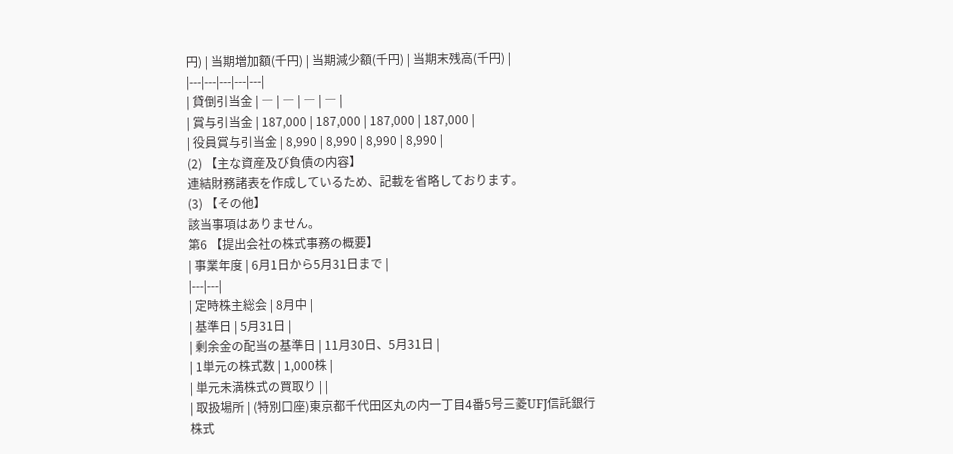円) | 当期増加額(千円) | 当期減少額(千円) | 当期末残高(千円) |
|---|---|---|---|---|
| 貸倒引当金 | ― | ― | ― | ― |
| 賞与引当金 | 187,000 | 187,000 | 187,000 | 187,000 |
| 役員賞与引当金 | 8,990 | 8,990 | 8,990 | 8,990 |
(2) 【主な資産及び負債の内容】
連結財務諸表を作成しているため、記載を省略しております。
(3) 【その他】
該当事項はありません。
第6 【提出会社の株式事務の概要】
| 事業年度 | 6月1日から5月31日まで |
|---|---|
| 定時株主総会 | 8月中 |
| 基準日 | 5月31日 |
| 剰余金の配当の基準日 | 11月30日、5月31日 |
| 1単元の株式数 | 1,000株 |
| 単元未満株式の買取り | |
| 取扱場所 | (特別口座)東京都千代田区丸の内一丁目4番5号三菱UFJ信託銀行株式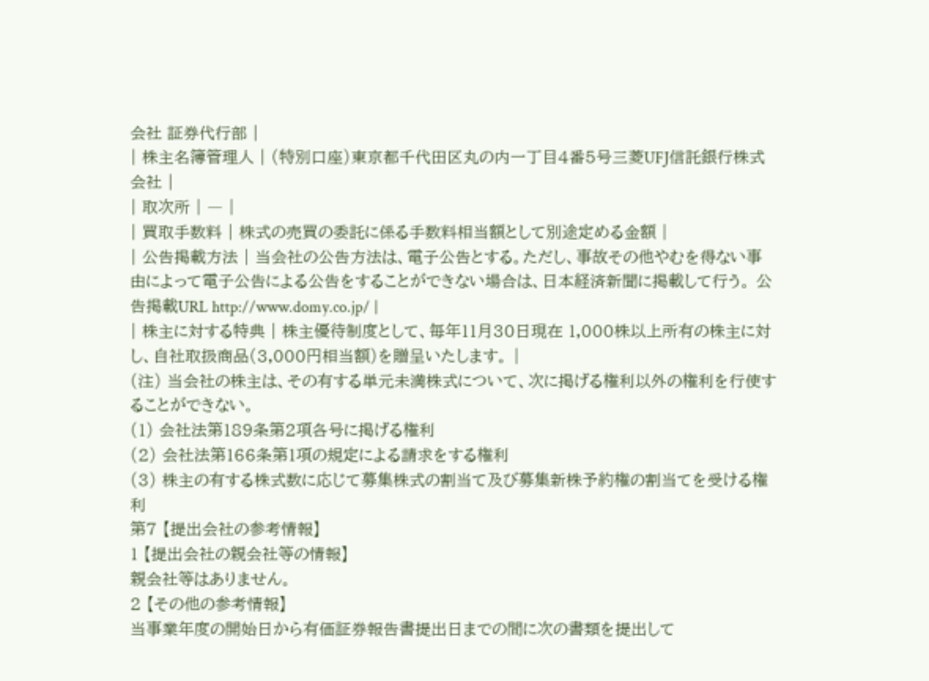会社 証券代行部 |
| 株主名簿管理人 | (特別口座)東京都千代田区丸の内一丁目4番5号三菱UFJ信託銀行株式会社 |
| 取次所 | ― |
| 買取手数料 | 株式の売買の委託に係る手数料相当額として別途定める金額 |
| 公告掲載方法 | 当会社の公告方法は、電子公告とする。ただし、事故その他やむを得ない事由によって電子公告による公告をすることができない場合は、日本経済新聞に掲載して行う。 公告掲載URL http://www.domy.co.jp/ |
| 株主に対する特典 | 株主優待制度として、毎年11月30日現在 1,000株以上所有の株主に対し、自社取扱商品(3,000円相当額)を贈呈いたします。 |
(注) 当会社の株主は、その有する単元未満株式について、次に掲げる権利以外の権利を行使することができない。
(1) 会社法第189条第2項各号に掲げる権利
(2) 会社法第166条第1項の規定による請求をする権利
(3) 株主の有する株式数に応じて募集株式の割当て及び募集新株予約権の割当てを受ける権利
第7 【提出会社の参考情報】
1 【提出会社の親会社等の情報】
親会社等はありません。
2 【その他の参考情報】
当事業年度の開始日から有価証券報告書提出日までの間に次の書類を提出して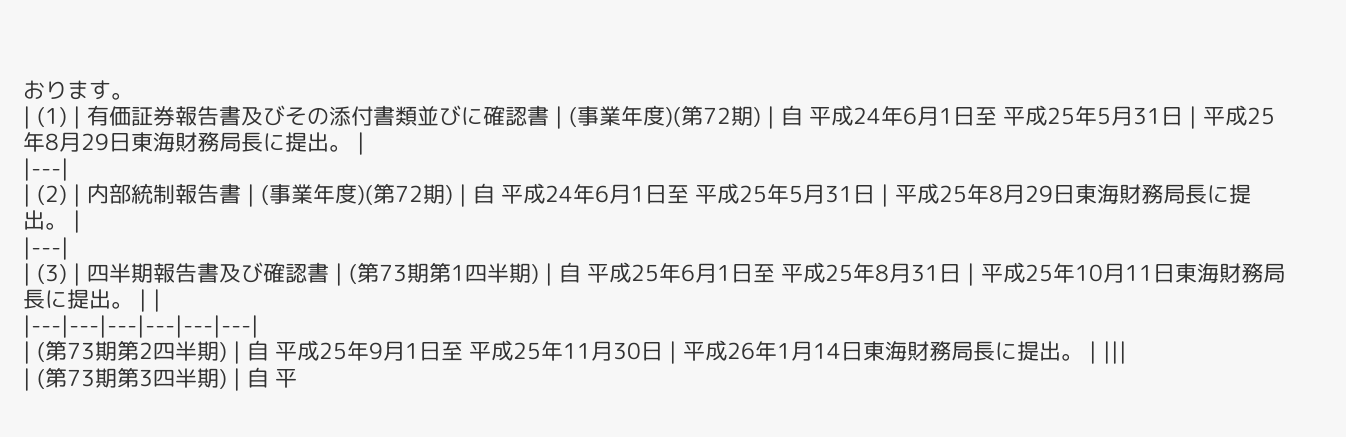おります。
| (1) | 有価証券報告書及びその添付書類並びに確認書 | (事業年度)(第72期) | 自 平成24年6月1日至 平成25年5月31日 | 平成25年8月29日東海財務局長に提出。 |
|---|
| (2) | 内部統制報告書 | (事業年度)(第72期) | 自 平成24年6月1日至 平成25年5月31日 | 平成25年8月29日東海財務局長に提出。 |
|---|
| (3) | 四半期報告書及び確認書 | (第73期第1四半期) | 自 平成25年6月1日至 平成25年8月31日 | 平成25年10月11日東海財務局長に提出。 | |
|---|---|---|---|---|---|
| (第73期第2四半期) | 自 平成25年9月1日至 平成25年11月30日 | 平成26年1月14日東海財務局長に提出。 | |||
| (第73期第3四半期) | 自 平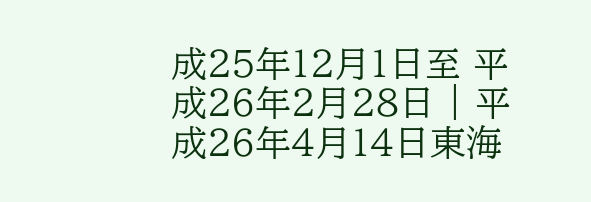成25年12月1日至 平成26年2月28日 | 平成26年4月14日東海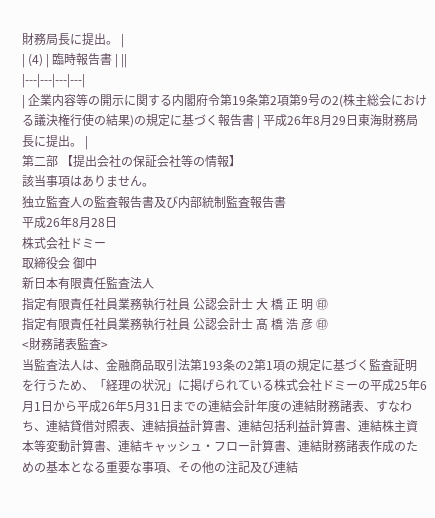財務局長に提出。 |
| (4) | 臨時報告書 | ||
|---|---|---|---|
| 企業内容等の開示に関する内閣府令第19条第2項第9号の2(株主総会における議決権行使の結果)の規定に基づく報告書 | 平成26年8月29日東海財務局長に提出。 |
第二部 【提出会社の保証会社等の情報】
該当事項はありません。
独立監査人の監査報告書及び内部統制監査報告書
平成26年8月28日
株式会社ドミー
取締役会 御中
新日本有限責任監査法人
指定有限責任社員業務執行社員 公認会計士 大 橋 正 明 ㊞
指定有限責任社員業務執行社員 公認会計士 髙 橋 浩 彦 ㊞
<財務諸表監査>
当監査法人は、金融商品取引法第193条の2第1項の規定に基づく監査証明を行うため、「経理の状況」に掲げられている株式会社ドミーの平成25年6月1日から平成26年5月31日までの連結会計年度の連結財務諸表、すなわち、連結貸借対照表、連結損益計算書、連結包括利益計算書、連結株主資本等変動計算書、連結キャッシュ・フロー計算書、連結財務諸表作成のための基本となる重要な事項、その他の注記及び連結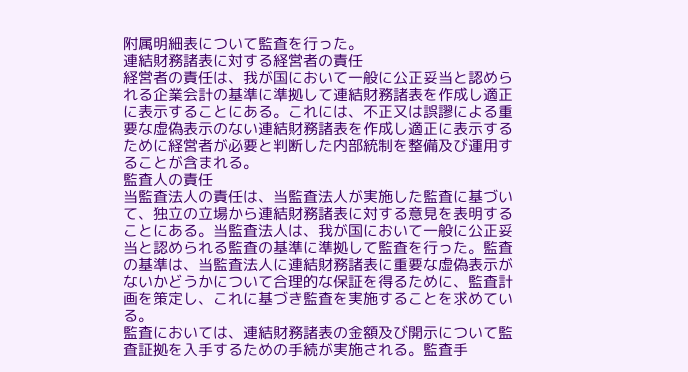附属明細表について監査を行った。
連結財務諸表に対する経営者の責任
経営者の責任は、我が国において一般に公正妥当と認められる企業会計の基準に準拠して連結財務諸表を作成し適正に表示することにある。これには、不正又は誤謬による重要な虚偽表示のない連結財務諸表を作成し適正に表示するために経営者が必要と判断した内部統制を整備及び運用することが含まれる。
監査人の責任
当監査法人の責任は、当監査法人が実施した監査に基づいて、独立の立場から連結財務諸表に対する意見を表明することにある。当監査法人は、我が国において一般に公正妥当と認められる監査の基準に準拠して監査を行った。監査の基準は、当監査法人に連結財務諸表に重要な虚偽表示がないかどうかについて合理的な保証を得るために、監査計画を策定し、これに基づき監査を実施することを求めている。
監査においては、連結財務諸表の金額及び開示について監査証拠を入手するための手続が実施される。監査手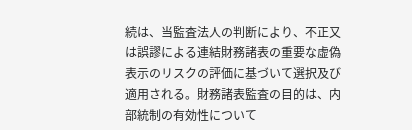続は、当監査法人の判断により、不正又は誤謬による連結財務諸表の重要な虚偽表示のリスクの評価に基づいて選択及び適用される。財務諸表監査の目的は、内部統制の有効性について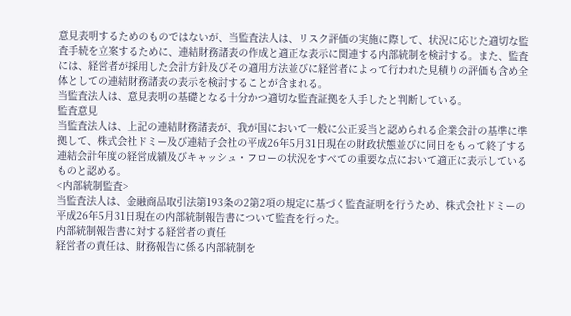意見表明するためのものではないが、当監査法人は、リスク評価の実施に際して、状況に応じた適切な監査手続を立案するために、連結財務諸表の作成と適正な表示に関連する内部統制を検討する。また、監査には、経営者が採用した会計方針及びその適用方法並びに経営者によって行われた見積りの評価も含め全体としての連結財務諸表の表示を検討することが含まれる。
当監査法人は、意見表明の基礎となる十分かつ適切な監査証拠を入手したと判断している。
監査意見
当監査法人は、上記の連結財務諸表が、我が国において一般に公正妥当と認められる企業会計の基準に準拠して、株式会社ドミー及び連結子会社の平成26年5月31日現在の財政状態並びに同日をもって終了する連結会計年度の経営成績及びキャッシュ・フローの状況をすべての重要な点において適正に表示しているものと認める。
<内部統制監査>
当監査法人は、金融商品取引法第193条の2第2項の規定に基づく監査証明を行うため、株式会社ドミーの平成26年5月31日現在の内部統制報告書について監査を行った。
内部統制報告書に対する経営者の責任
経営者の責任は、財務報告に係る内部統制を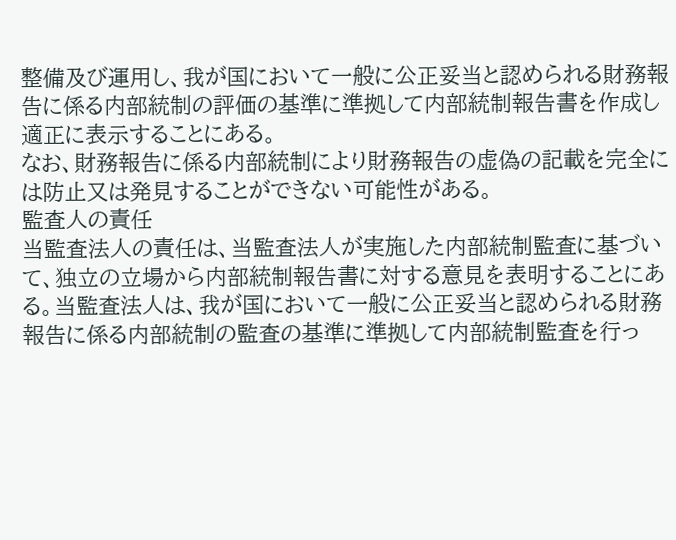整備及び運用し、我が国において一般に公正妥当と認められる財務報告に係る内部統制の評価の基準に準拠して内部統制報告書を作成し適正に表示することにある。
なお、財務報告に係る内部統制により財務報告の虚偽の記載を完全には防止又は発見することができない可能性がある。
監査人の責任
当監査法人の責任は、当監査法人が実施した内部統制監査に基づいて、独立の立場から内部統制報告書に対する意見を表明することにある。当監査法人は、我が国において一般に公正妥当と認められる財務報告に係る内部統制の監査の基準に準拠して内部統制監査を行っ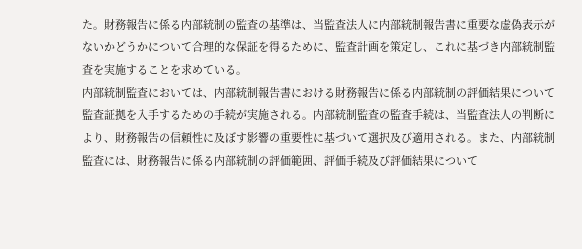た。財務報告に係る内部統制の監査の基準は、当監査法人に内部統制報告書に重要な虚偽表示がないかどうかについて合理的な保証を得るために、監査計画を策定し、これに基づき内部統制監査を実施することを求めている。
内部統制監査においては、内部統制報告書における財務報告に係る内部統制の評価結果について監査証拠を入手するための手続が実施される。内部統制監査の監査手続は、当監査法人の判断により、財務報告の信頼性に及ぼす影響の重要性に基づいて選択及び適用される。また、内部統制監査には、財務報告に係る内部統制の評価範囲、評価手続及び評価結果について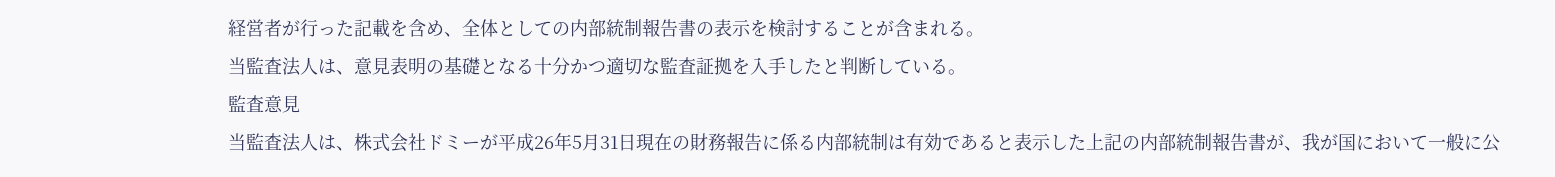経営者が行った記載を含め、全体としての内部統制報告書の表示を検討することが含まれる。
当監査法人は、意見表明の基礎となる十分かつ適切な監査証拠を入手したと判断している。
監査意見
当監査法人は、株式会社ドミーが平成26年5月31日現在の財務報告に係る内部統制は有効であると表示した上記の内部統制報告書が、我が国において一般に公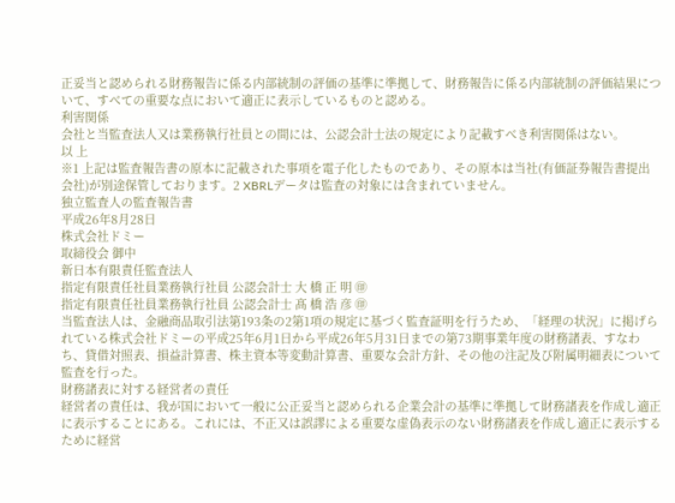正妥当と認められる財務報告に係る内部統制の評価の基準に準拠して、財務報告に係る内部統制の評価結果について、すべての重要な点において適正に表示しているものと認める。
利害関係
会社と当監査法人又は業務執行社員との間には、公認会計士法の規定により記載すべき利害関係はない。
以 上
※1 上記は監査報告書の原本に記載された事項を電子化したものであり、その原本は当社(有価証券報告書提出会社)が別途保管しております。2 XBRLデータは監査の対象には含まれていません。
独立監査人の監査報告書
平成26年8月28日
株式会社ドミー
取締役会 御中
新日本有限責任監査法人
指定有限責任社員業務執行社員 公認会計士 大 橋 正 明 ㊞
指定有限責任社員業務執行社員 公認会計士 髙 橋 浩 彦 ㊞
当監査法人は、金融商品取引法第193条の2第1項の規定に基づく監査証明を行うため、「経理の状況」に掲げられている株式会社ドミーの平成25年6月1日から平成26年5月31日までの第73期事業年度の財務諸表、すなわち、貸借対照表、損益計算書、株主資本等変動計算書、重要な会計方針、その他の注記及び附属明細表について監査を行った。
財務諸表に対する経営者の責任
経営者の責任は、我が国において一般に公正妥当と認められる企業会計の基準に準拠して財務諸表を作成し適正に表示することにある。これには、不正又は誤謬による重要な虚偽表示のない財務諸表を作成し適正に表示するために経営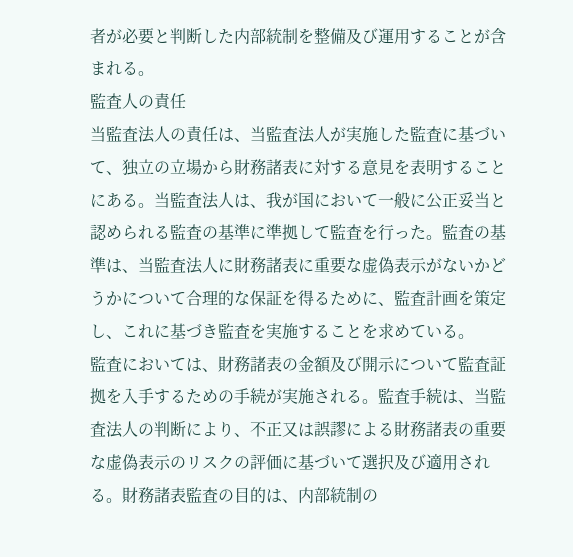者が必要と判断した内部統制を整備及び運用することが含まれる。
監査人の責任
当監査法人の責任は、当監査法人が実施した監査に基づいて、独立の立場から財務諸表に対する意見を表明することにある。当監査法人は、我が国において一般に公正妥当と認められる監査の基準に準拠して監査を行った。監査の基準は、当監査法人に財務諸表に重要な虚偽表示がないかどうかについて合理的な保証を得るために、監査計画を策定し、これに基づき監査を実施することを求めている。
監査においては、財務諸表の金額及び開示について監査証拠を入手するための手続が実施される。監査手続は、当監査法人の判断により、不正又は誤謬による財務諸表の重要な虚偽表示のリスクの評価に基づいて選択及び適用される。財務諸表監査の目的は、内部統制の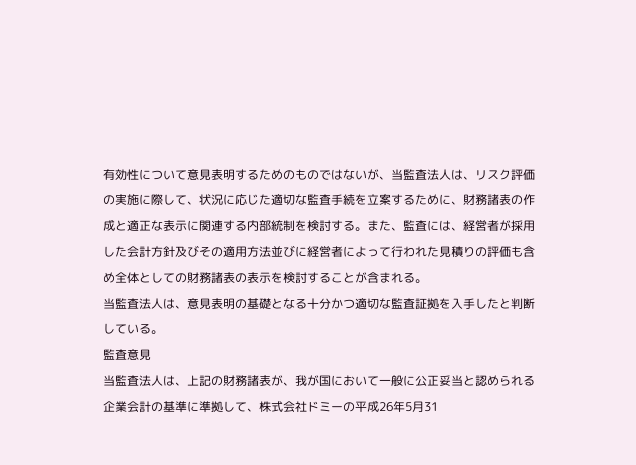有効性について意見表明するためのものではないが、当監査法人は、リスク評価の実施に際して、状況に応じた適切な監査手続を立案するために、財務諸表の作成と適正な表示に関連する内部統制を検討する。また、監査には、経営者が採用した会計方針及びその適用方法並びに経営者によって行われた見積りの評価も含め全体としての財務諸表の表示を検討することが含まれる。
当監査法人は、意見表明の基礎となる十分かつ適切な監査証拠を入手したと判断している。
監査意見
当監査法人は、上記の財務諸表が、我が国において一般に公正妥当と認められる企業会計の基準に準拠して、株式会社ドミーの平成26年5月31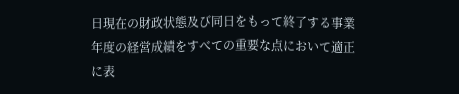日現在の財政状態及び同日をもって終了する事業年度の経営成績をすべての重要な点において適正に表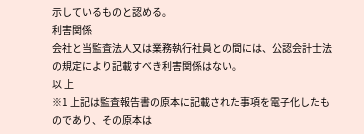示しているものと認める。
利害関係
会社と当監査法人又は業務執行社員との間には、公認会計士法の規定により記載すべき利害関係はない。
以 上
※1 上記は監査報告書の原本に記載された事項を電子化したものであり、その原本は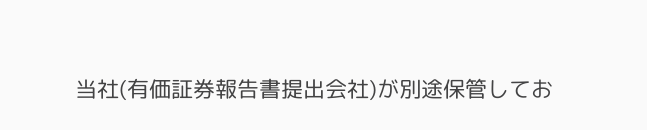当社(有価証券報告書提出会社)が別途保管してお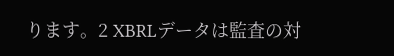ります。2 XBRLデータは監査の対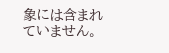象には含まれていません。